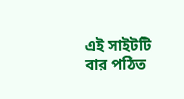এই সাইটটি বার পঠিত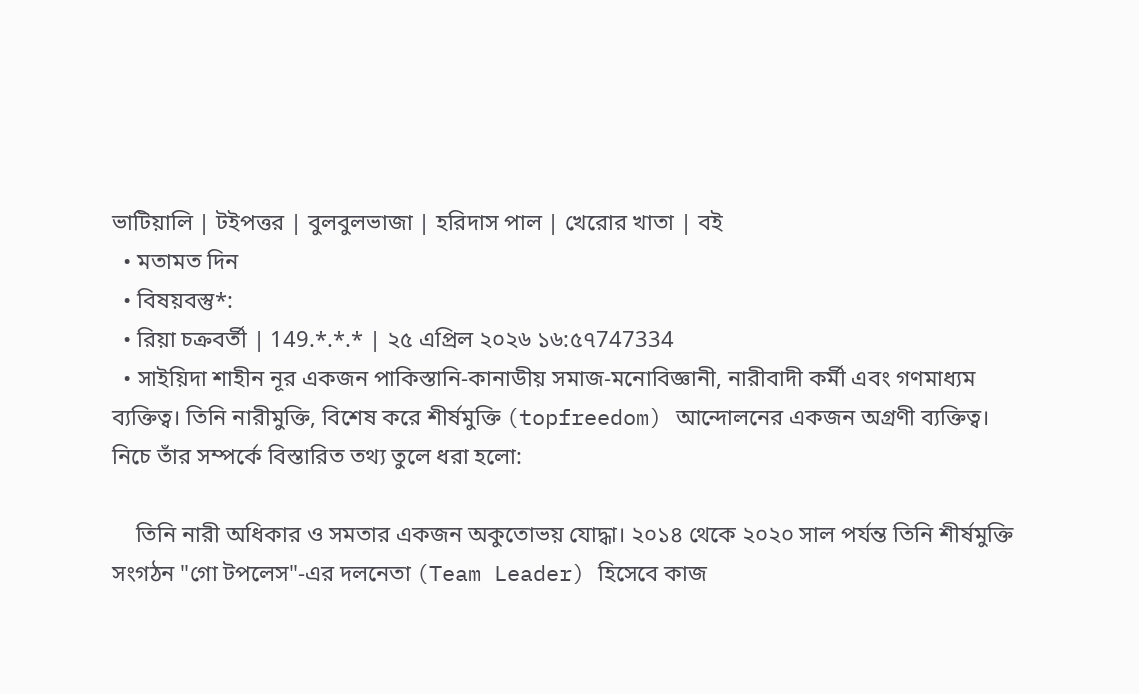ভাটিয়ালি | টইপত্তর | বুলবুলভাজা | হরিদাস পাল | খেরোর খাতা | বই
  • মতামত দিন
  • বিষয়বস্তু*:
  • রিয়া চক্রবর্তী | 149.*.*.* | ২৫ এপ্রিল ২০২৬ ১৬:৫৭747334
  • সাইয়িদা শাহীন নূর একজন পাকিস্তানি-কানাডীয় সমাজ-মনোবিজ্ঞানী, নারীবাদী কর্মী এবং গণমাধ্যম ব্যক্তিত্ব। তিনি নারীমুক্তি, বিশেষ করে শীর্ষমুক্তি (topfreedom) আন্দোলনের একজন অগ্রণী ব্যক্তিত্ব। নিচে তাঁর সম্পর্কে বিস্তারিত তথ্য তুলে ধরা হলো:

    তিনি নারী অধিকার ও সমতার একজন অকুতোভয় যোদ্ধা। ২০১৪ থেকে ২০২০ সাল পর্যন্ত তিনি শীর্ষমুক্তি সংগঠন "গো টপলেস"-এর দলনেতা (Team Leader) হিসেবে কাজ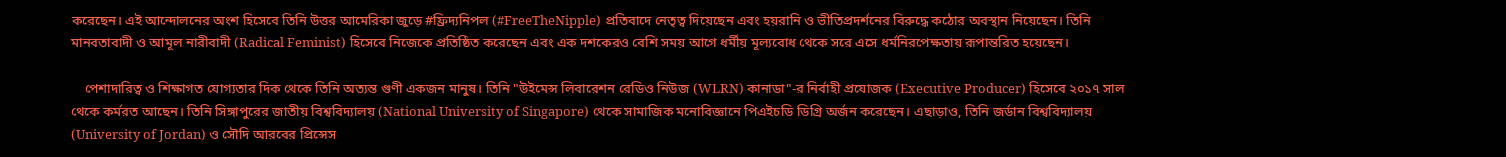করেছেন। এই আন্দোলনের অংশ হিসেবে তিনি উত্তর আমেরিকা জুড়ে #ফ্রিদ্যনিপল (#FreeTheNipple) প্রতিবাদে নেতৃত্ব দিয়েছেন এবং হয়রানি ও ভীতিপ্রদর্শনের বিরুদ্ধে কঠোর অবস্থান নিয়েছেন। তিনি মানবতাবাদী ও আমূল নারীবাদী (Radical Feminist) হিসেবে নিজেকে প্রতিষ্ঠিত করেছেন এবং এক দশকেরও বেশি সময় আগে ধর্মীয় মূল্যবোধ থেকে সরে এসে ধর্মনিরপেক্ষতায় রূপান্তরিত হয়েছেন।

    পেশাদারিত্ব ও শিক্ষাগত যোগ্যতার দিক থেকে তিনি অত্যন্ত গুণী একজন মানুষ। তিনি "উইমেন্স লিবারেশন রেডিও নিউজ (WLRN) কানাডা"-র নির্বাহী প্রযোজক (Executive Producer) হিসেবে ২০১৭ সাল থেকে কর্মরত আছেন। তিনি সিঙ্গাপুরের জাতীয় বিশ্ববিদ্যালয় (National University of Singapore) থেকে সামাজিক মনোবিজ্ঞানে পিএইচডি ডিগ্রি অর্জন করেছেন। এছাড়াও, তিনি জর্ডান বিশ্ববিদ্যালয় (University of Jordan) ও সৌদি আরবের প্রিন্সেস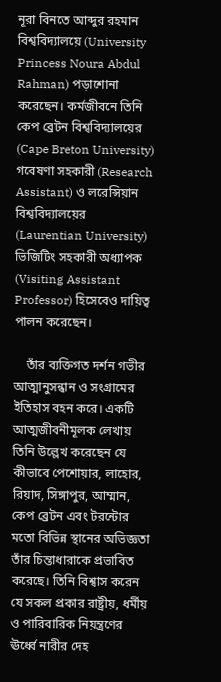নূরা বিনতে আব্দুর রহমান বিশ্ববিদ্যালয়ে (University Princess Noura Abdul Rahman) পড়াশোনা করেছেন। কর্মজীবনে তিনি কেপ ব্রেটন বিশ্ববিদ্যালয়ের (Cape Breton University) গবেষণা সহকারী (Research Assistant) ও লরেন্সিয়ান বিশ্ববিদ্যালয়ের (Laurentian University) ভিজিটিং সহকারী অধ্যাপক (Visiting Assistant Professor) হিসেবেও দায়িত্ব পালন করেছেন।

    তাঁর ব্যক্তিগত দর্শন গভীর আত্মানুসন্ধান ও সংগ্রামের ইতিহাস বহন করে। একটি আত্মজীবনীমূলক লেখায় তিনি উল্লেখ করেছেন যে কীভাবে পেশোয়ার, লাহোর, রিয়াদ, সিঙ্গাপুর, আম্মান, কেপ ব্রেটন এবং টরন্টোর মতো বিভিন্ন স্থানের অভিজ্ঞতা তাঁর চিন্তাধারাকে প্রভাবিত করেছে। তিনি বিশ্বাস করেন যে সকল প্রকার রাষ্ট্রীয়, ধর্মীয় ও পারিবারিক নিয়ন্ত্রণের ঊর্ধ্বে নারীর দেহ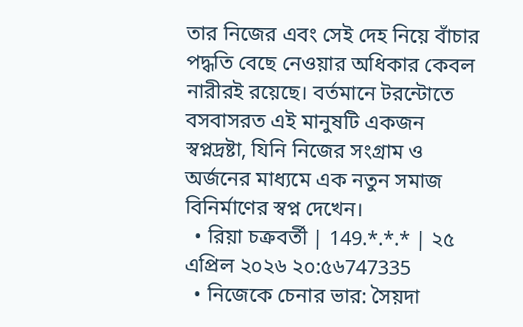তার নিজের এবং সেই দেহ নিয়ে বাঁচার পদ্ধতি বেছে নেওয়ার অধিকার কেবল নারীরই রয়েছে। বর্তমানে টরন্টোতে বসবাসরত এই মানুষটি একজন স্বপ্নদ্রষ্টা, যিনি নিজের সংগ্রাম ও অর্জনের মাধ্যমে এক নতুন সমাজ বিনির্মাণের স্বপ্ন দেখেন।
  • রিয়া চক্রবর্তী | 149.*.*.* | ২৫ এপ্রিল ২০২৬ ২০:৫৬747335
  • নিজেকে চেনার ভার: সৈয়দা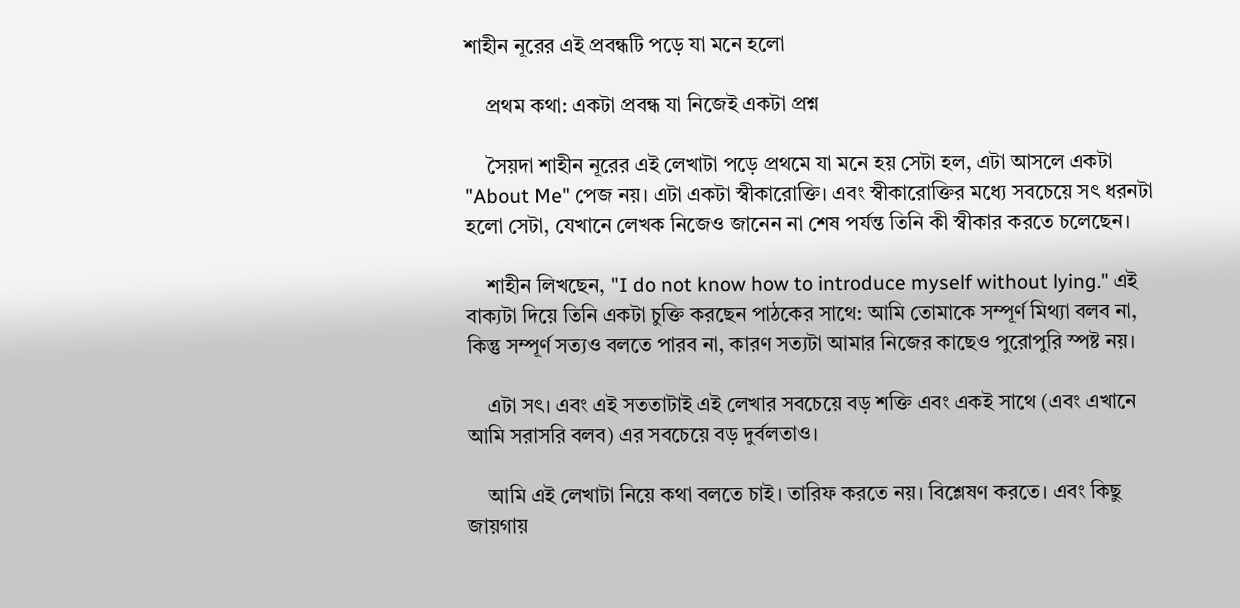শাহীন নূরের এই প্রবন্ধটি পড়ে যা মনে হলো

    প্রথম কথা: একটা প্রবন্ধ যা নিজেই একটা প্রশ্ন

    সৈয়দা শাহীন নূরের এই লেখাটা পড়ে প্রথমে যা মনে হয় সেটা হল, এটা আসলে একটা "About Me" পেজ নয়। এটা একটা স্বীকারোক্তি। এবং স্বীকারোক্তির মধ্যে সবচেয়ে সৎ ধরনটা হলো সেটা, যেখানে লেখক নিজেও জানেন না শেষ পর্যন্ত তিনি কী স্বীকার করতে চলেছেন।

    শাহীন লিখছেন, "I do not know how to introduce myself without lying." এই বাক্যটা দিয়ে তিনি একটা চুক্তি করছেন পাঠকের সাথে: আমি তোমাকে সম্পূর্ণ মিথ্যা বলব না, কিন্তু সম্পূর্ণ সত্যও বলতে পারব না, কারণ সত্যটা আমার নিজের কাছেও পুরোপুরি স্পষ্ট নয়।

    এটা সৎ। এবং এই সততাটাই এই লেখার সবচেয়ে বড় শক্তি এবং একই সাথে (এবং এখানে আমি সরাসরি বলব) এর সবচেয়ে বড় দুর্বলতাও।

    আমি এই লেখাটা নিয়ে কথা বলতে চাই। তারিফ করতে নয়। বিশ্লেষণ করতে। এবং কিছু জায়গায়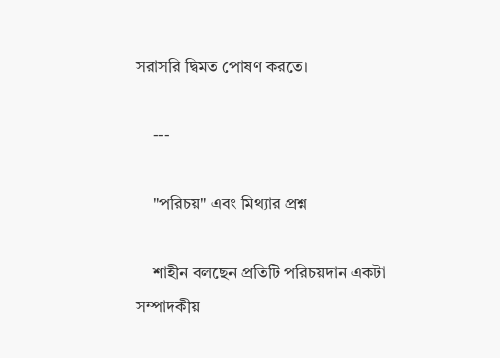সরাসরি দ্বিমত পোষণ করতে।

    ---

    "পরিচয়" এবং মিথ্যার প্রশ্ন

    শাহীন বলছেন প্রতিটি পরিচয়দান একটা সম্পাদকীয়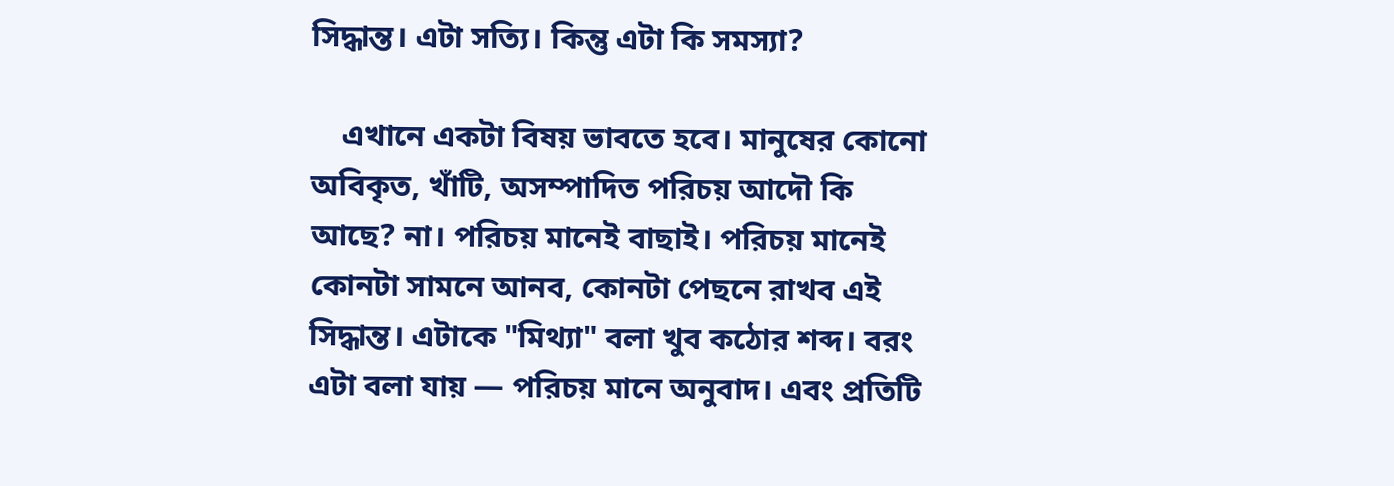সিদ্ধান্ত। এটা সত্যি। কিন্তু এটা কি সমস্যা?

    এখানে একটা বিষয় ভাবতে হবে। মানুষের কোনো অবিকৃত, খাঁটি, অসম্পাদিত পরিচয় আদৌ কি আছে? না। পরিচয় মানেই বাছাই। পরিচয় মানেই কোনটা সামনে আনব, কোনটা পেছনে রাখব এই সিদ্ধান্ত। এটাকে "মিথ্যা" বলা খুব কঠোর শব্দ। বরং এটা বলা যায় — পরিচয় মানে অনুবাদ। এবং প্রতিটি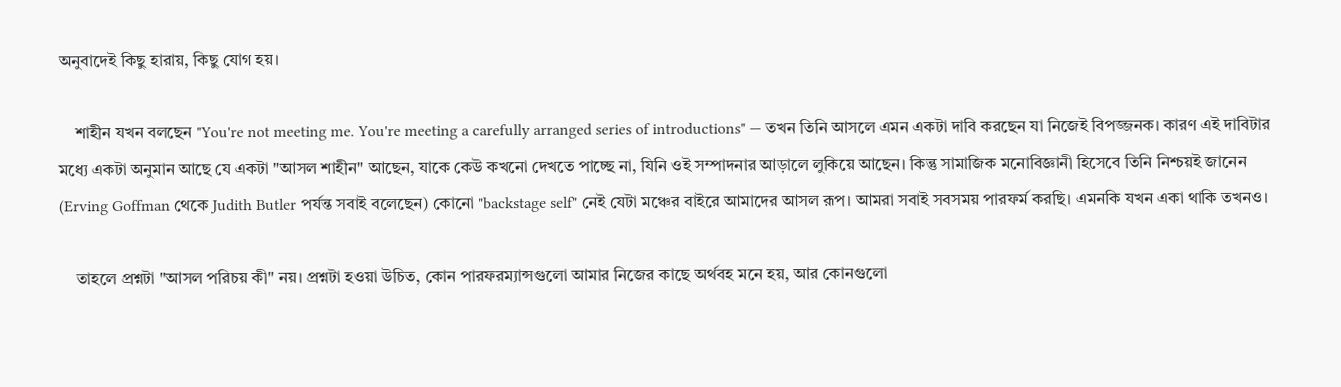অনুবাদেই কিছু হারায়, কিছু যোগ হয়।

    শাহীন যখন বলছেন "You're not meeting me. You're meeting a carefully arranged series of introductions" — তখন তিনি আসলে এমন একটা দাবি করছেন যা নিজেই বিপজ্জনক। কারণ এই দাবিটার মধ্যে একটা অনুমান আছে যে একটা "আসল শাহীন" আছেন, যাকে কেউ কখনো দেখতে পাচ্ছে না, যিনি ওই সম্পাদনার আড়ালে লুকিয়ে আছেন। কিন্তু সামাজিক মনোবিজ্ঞানী হিসেবে তিনি নিশ্চয়ই জানেন (Erving Goffman থেকে Judith Butler পর্যন্ত সবাই বলেছেন) কোনো "backstage self" নেই যেটা মঞ্চের বাইরে আমাদের আসল রূপ। আমরা সবাই সবসময় পারফর্ম করছি। এমনকি যখন একা থাকি তখনও।

    তাহলে প্রশ্নটা "আসল পরিচয় কী" নয়। প্রশ্নটা হওয়া উচিত, কোন পারফরম্যান্সগুলো আমার নিজের কাছে অর্থবহ মনে হয়, আর কোনগুলো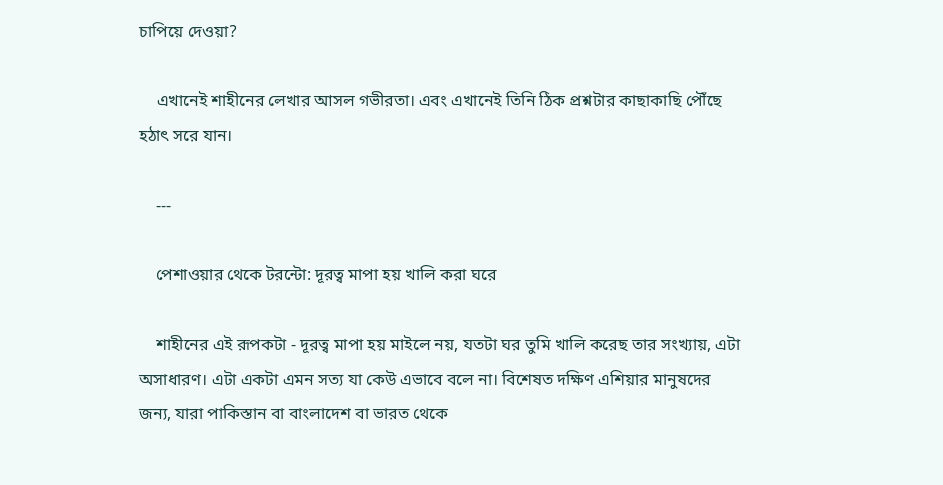চাপিয়ে দেওয়া?

    এখানেই শাহীনের লেখার আসল গভীরতা। এবং এখানেই তিনি ঠিক প্রশ্নটার কাছাকাছি পৌঁছে হঠাৎ সরে যান।

    ---

    পেশাওয়ার থেকে টরন্টো: দূরত্ব মাপা হয় খালি করা ঘরে

    শাহীনের এই রূপকটা - দূরত্ব মাপা হয় মাইলে নয়, যতটা ঘর তুমি খালি করেছ তার সংখ্যায়, এটা অসাধারণ। এটা একটা এমন সত্য যা কেউ এভাবে বলে না। বিশেষত দক্ষিণ এশিয়ার মানুষদের জন্য, যারা পাকিস্তান বা বাংলাদেশ বা ভারত থেকে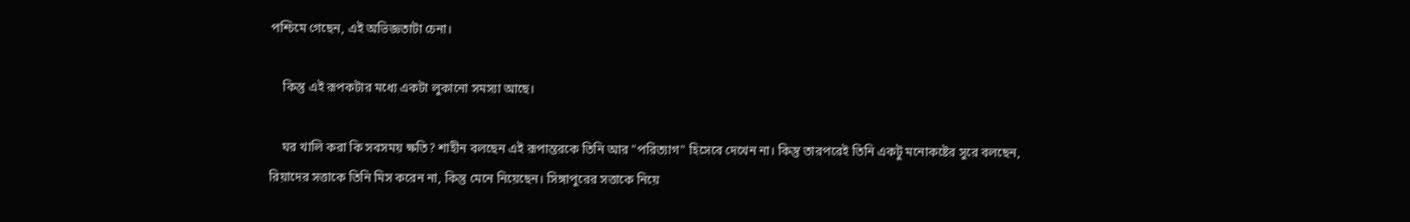পশ্চিমে গেছেন, এই অভিজ্ঞতাটা চেনা।

    কিন্তু এই রূপকটার মধ্যে একটা লুকানো সমস্যা আছে।

    ঘর খালি করা কি সবসময় ক্ষতি? শাহীন বলছেন এই রূপান্তরকে তিনি আর "পরিত্যাগ" হিসেবে দেখেন না। কিন্তু তারপরেই তিনি একটু মনোকষ্টের সুরে বলছেন, রিয়াদের সত্তাকে তিনি মিস করেন না, কিন্তু মেনে নিয়েছেন। সিঙ্গাপুরের সত্তাকে নিয়ে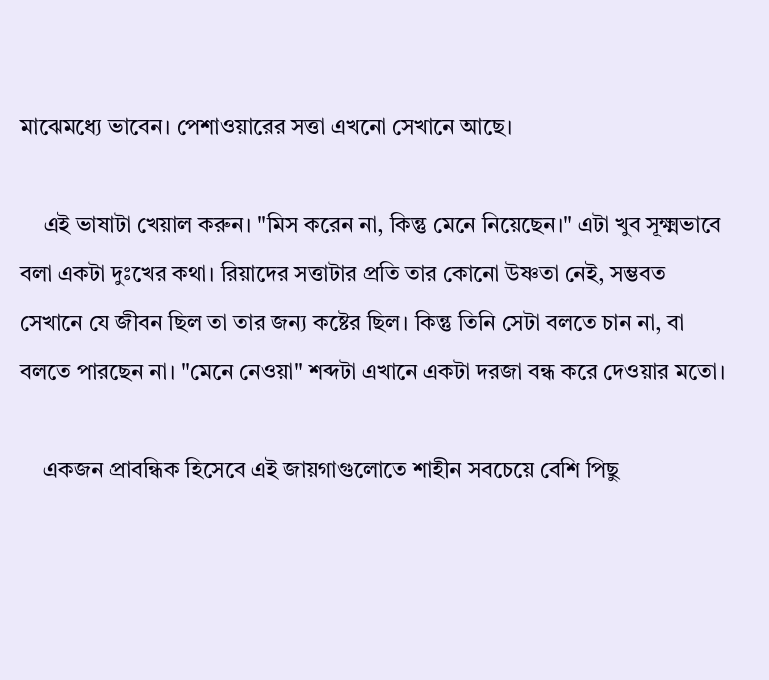মাঝেমধ্যে ভাবেন। পেশাওয়ারের সত্তা এখনো সেখানে আছে।

    এই ভাষাটা খেয়াল করুন। "মিস করেন না, কিন্তু মেনে নিয়েছেন।" এটা খুব সূক্ষ্মভাবে বলা একটা দুঃখের কথা। রিয়াদের সত্তাটার প্রতি তার কোনো উষ্ণতা নেই, সম্ভবত সেখানে যে জীবন ছিল তা তার জন্য কষ্টের ছিল। কিন্তু তিনি সেটা বলতে চান না, বা বলতে পারছেন না। "মেনে নেওয়া" শব্দটা এখানে একটা দরজা বন্ধ করে দেওয়ার মতো।

    একজন প্রাবন্ধিক হিসেবে এই জায়গাগুলোতে শাহীন সবচেয়ে বেশি পিছু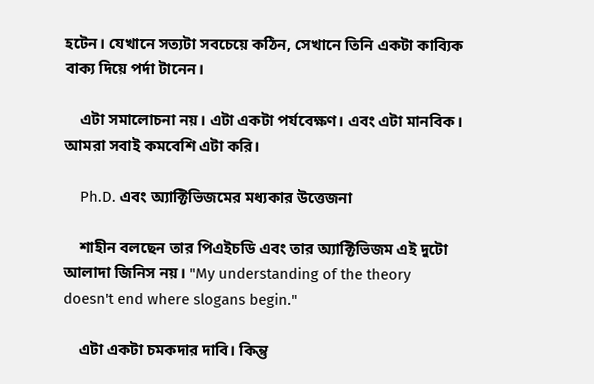হটেন। যেখানে সত্যটা সবচেয়ে কঠিন, সেখানে তিনি একটা কাব্যিক বাক্য দিয়ে পর্দা টানেন।

    এটা সমালোচনা নয়। এটা একটা পর্যবেক্ষণ। এবং এটা মানবিক। আমরা সবাই কমবেশি এটা করি।

    Ph.D. এবং অ্যাক্টিভিজমের মধ্যকার উত্তেজনা

    শাহীন বলছেন তার পিএইচডি এবং তার অ্যাক্টিভিজম এই দুটো আলাদা জিনিস নয়। "My understanding of the theory doesn't end where slogans begin."

    এটা একটা চমকদার দাবি। কিন্তু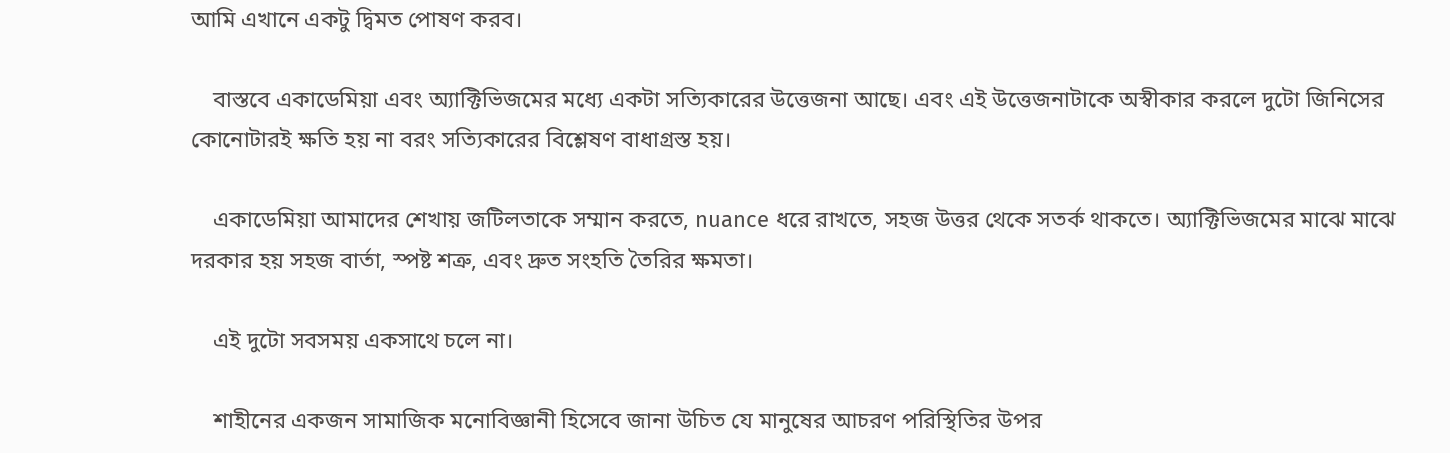আমি এখানে একটু দ্বিমত পোষণ করব।

    বাস্তবে একাডেমিয়া এবং অ্যাক্টিভিজমের মধ্যে একটা সত্যিকারের উত্তেজনা আছে। এবং এই উত্তেজনাটাকে অস্বীকার করলে দুটো জিনিসের কোনোটারই ক্ষতি হয় না বরং সত্যিকারের বিশ্লেষণ বাধাগ্রস্ত হয়।

    একাডেমিয়া আমাদের শেখায় জটিলতাকে সম্মান করতে, nuance ধরে রাখতে, সহজ উত্তর থেকে সতর্ক থাকতে। অ্যাক্টিভিজমের মাঝে মাঝে দরকার হয় সহজ বার্তা, স্পষ্ট শত্রু, এবং দ্রুত সংহতি তৈরির ক্ষমতা।

    এই দুটো সবসময় একসাথে চলে না।

    শাহীনের একজন সামাজিক মনোবিজ্ঞানী হিসেবে জানা উচিত যে মানুষের আচরণ পরিস্থিতির উপর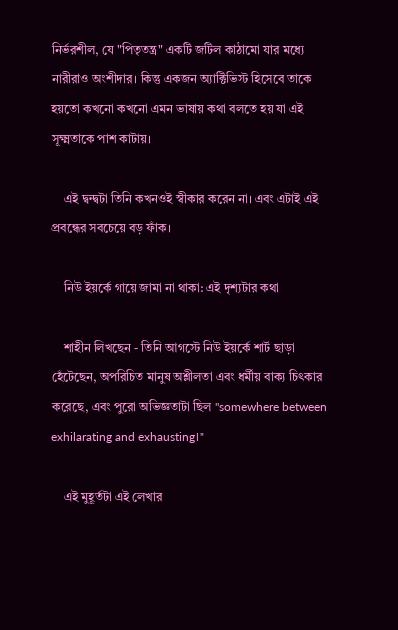নির্ভরশীল, যে "পিতৃতন্ত্র" একটি জটিল কাঠামো যার মধ্যে নারীরাও অংশীদার। কিন্তু একজন অ্যাক্টিভিস্ট হিসেবে তাকে হয়তো কখনো কখনো এমন ভাষায় কথা বলতে হয় যা এই সূক্ষ্মতাকে পাশ কাটায়।

    এই দ্বন্দ্বটা তিনি কখন‌ওই স্বীকার করেন না। এবং এটাই এই প্রবন্ধের সবচেয়ে বড় ফাঁক।

    নিউ ইয়র্কে গায়ে জামা না থাকা: এই দৃশ্যটার কথা

    শাহীন লিখছেন - তিনি আগস্টে নিউ ইয়র্কে শার্ট ছাড়া হেঁটেছেন, অপরিচিত মানুষ অশ্লীলতা এবং ধর্মীয় বাক্য চিৎকার করেছে, এবং পুরো অভিজ্ঞতাটা ছিল "somewhere between exhilarating and exhausting।"

    এই মুহূর্তটা এই লেখার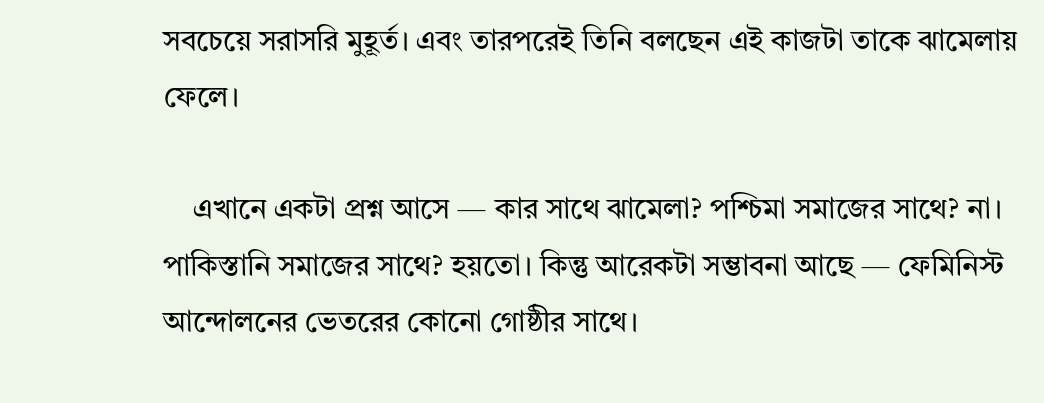সবচেয়ে সরাসরি মুহূর্ত। এবং তারপরেই তিনি বলছেন এই কাজটা তাকে ঝামেলায় ফেলে।

    এখানে একটা প্রশ্ন আসে — কার সাথে ঝামেলা? পশ্চিমা সমাজের সাথে? না। পাকিস্তানি সমাজের সাথে? হয়তো। কিন্তু আরেকটা সম্ভাবনা আছে — ফেমিনিস্ট আন্দোলনের ভেতরের কোনো গোষ্ঠীর সাথে।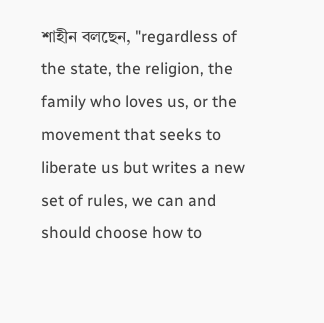শাহীন বলছেন, "regardless of the state, the religion, the family who loves us, or the movement that seeks to liberate us but writes a new set of rules, we can and should choose how to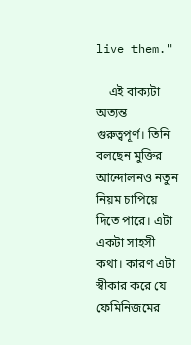live them."

    এই বাক্যটা অত্যন্ত গুরুত্বপূর্ণ। তিনি বলছেন মুক্তির আন্দোলনও নতুন নিয়ম চাপিয়ে দিতে পারে। এটা একটা সাহসী কথা। কারণ এটা স্বীকার করে যে ফেমিনিজমের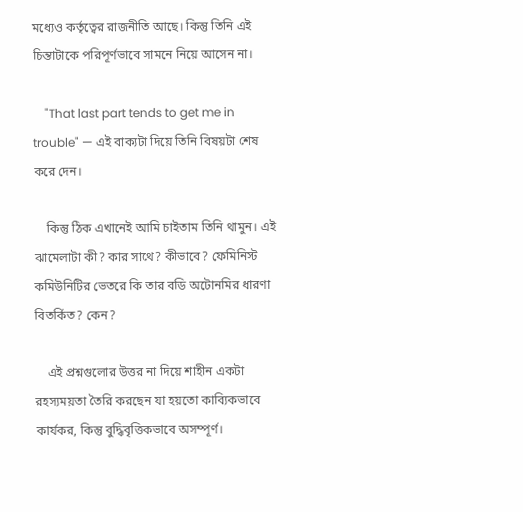মধ্যেও কর্তৃত্বের রাজনীতি আছে। কিন্তু তিনি এই চিন্তাটাকে পরিপূর্ণভাবে সামনে নিয়ে আসেন না।

    "That last part tends to get me in trouble" — এই বাক্যটা দিয়ে তিনি বিষয়টা শেষ করে দেন।

    কিন্তু ঠিক এখানেই আমি চাইতাম তিনি থামুন। এই ঝামেলাটা কী? কার সাথে? কীভাবে? ফেমিনিস্ট কমিউনিটির ভেতরে কি তার বডি অটোনমির ধারণা বিতর্কিত? কেন?

    এই প্রশ্নগুলোর উত্তর না দিয়ে শাহীন একটা রহস্যময়তা তৈরি করছেন যা হয়তো কাব্যিকভাবে কার্যকর, কিন্তু বুদ্ধিবৃত্তিকভাবে অসম্পূর্ণ।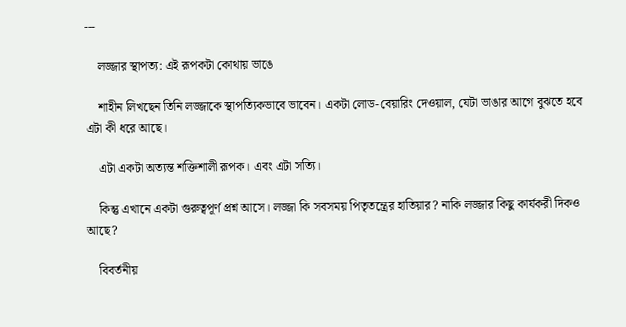---

    লজ্জার স্থাপত্য: এই রূপকটা কোথায় ভাঙে

    শাহীন লিখছেন তিনি লজ্জাকে স্থাপত্যিকভাবে ভাবেন। একটা লোড-বেয়ারিং দেওয়াল, যেটা ভাঙার আগে বুঝতে হবে এটা কী ধরে আছে।

    এটা একটা অত্যন্ত শক্তিশালী রূপক। এবং এটা সত্যি।

    কিন্তু এখানে একটা গুরুত্বপূর্ণ প্রশ্ন আসে। লজ্জা কি সবসময় পিতৃতন্ত্রের হাতিয়ার? নাকি লজ্জার কিছু কার্যকরী দিকও আছে?

    বিবর্তনীয়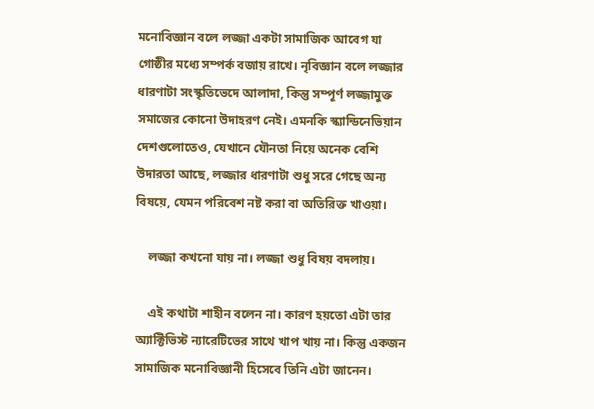মনোবিজ্ঞান বলে লজ্জা একটা সামাজিক আবেগ যা গোষ্ঠীর মধ্যে সম্পর্ক বজায় রাখে। নৃবিজ্ঞান বলে লজ্জার ধারণাটা সংস্কৃতিভেদে আলাদা, কিন্তু সম্পূর্ণ লজ্জামুক্ত সমাজের কোনো উদাহরণ নেই। এমনকি স্ক্যান্ডিনেভিয়ান দেশগুলোতেও, যেখানে যৌনতা নিয়ে অনেক বেশি উদারতা আছে, লজ্জার ধারণাটা শুধু সরে গেছে অন্য বিষয়ে, যেমন পরিবেশ নষ্ট করা বা অতিরিক্ত খাওয়া।

    লজ্জা কখনো যায় না। লজ্জা শুধু বিষয় বদলায়।

    এই কথাটা শাহীন বলেন না। কারণ হয়তো এটা তার অ্যাক্টিভিস্ট ন্যারেটিভের সাথে খাপ খায় না। কিন্তু একজন সামাজিক মনোবিজ্ঞানী হিসেবে তিনি এটা জানেন।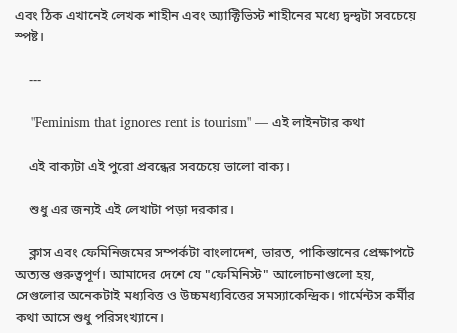এবং ঠিক এখানেই লেখক শাহীন এবং অ্যাক্টিভিস্ট শাহীনের মধ্যে দ্বন্দ্বটা সবচেয়ে স্পষ্ট।

    ---

    "Feminism that ignores rent is tourism" — এই লাইনটার কথা

    এই বাক্যটা এই পুরো প্রবন্ধের সবচেয়ে ভালো বাক্য।

    শুধু এর জন্যই এই লেখাটা পড়া দরকার।

    ক্লাস এবং ফেমিনিজমের সম্পর্কটা বাংলাদেশ, ভারত, পাকিস্তানের প্রেক্ষাপটে অত্যন্ত গুরুত্বপূর্ণ। আমাদের দেশে যে "ফেমিনিস্ট" আলোচনাগুলো হয়, সেগুলোর অনেকটাই মধ্যবিত্ত ও উচ্চমধ্যবিত্তের সমস্যাকেন্দ্রিক। গার্মেন্টস কর্মীর কথা আসে শুধু পরিসংখ্যানে।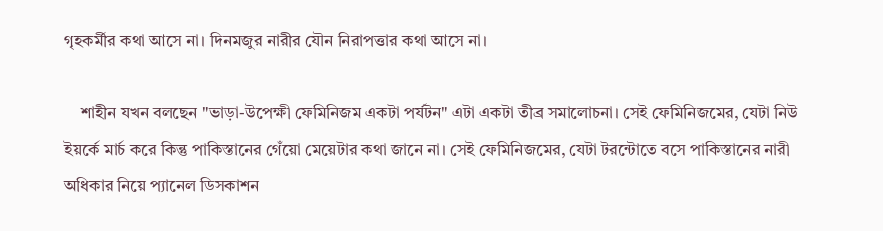গৃহকর্মীর কথা আসে না। দিনমজুর নারীর যৌন নিরাপত্তার কথা আসে না।

    শাহীন যখন বলছেন "ভাড়া-উপেক্ষী ফেমিনিজম একটা পর্যটন" এটা একটা তীব্র সমালোচনা। সেই ফেমিনিজমের, যেটা নিউ ইয়র্কে মার্চ করে কিন্তু পাকিস্তানের গেঁয়ো মেয়েটার কথা জানে না। সেই ফেমিনিজমের, যেটা টরন্টোতে বসে পাকিস্তানের নারী অধিকার নিয়ে প্যানেল ডিসকাশন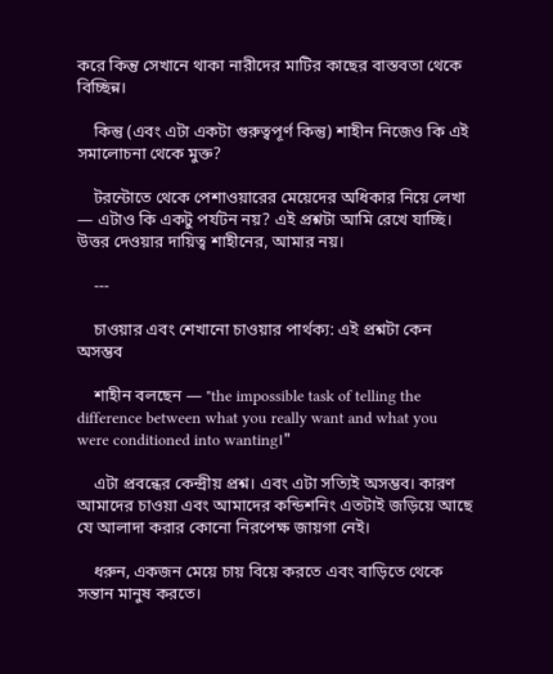করে কিন্তু সেখানে থাকা নারীদের মাটির কাছের বাস্তবতা থেকে বিচ্ছিন্ন।

    কিন্তু (এবং এটা একটা গুরুত্বপূর্ণ কিন্তু) শাহীন নিজেও কি এই সমালোচনা থেকে মুক্ত?

    টরন্টোতে থেকে পেশাওয়ারের মেয়েদের অধিকার নিয়ে লেখা — এটাও কি একটু পর্যটন নয়? এই প্রশ্নটা আমি রেখে যাচ্ছি। উত্তর দেওয়ার দায়িত্ব শাহীনের, আমার নয়।

    ---

    চাওয়ার এবং শেখানো চাওয়ার পার্থক্য: এই প্রশ্নটা কেন অসম্ভব

    শাহীন বলছেন — "the impossible task of telling the difference between what you really want and what you were conditioned into wanting।"

    এটা প্রবন্ধের কেন্দ্রীয় প্রশ্ন। এবং এটা সত্যিই অসম্ভব। কারণ আমাদের চাওয়া এবং আমাদের কন্ডিশনিং এতটাই জড়িয়ে আছে যে আলাদা করার কোনো নিরপেক্ষ জায়গা নেই।

    ধরুন, একজন মেয়ে চায় বিয়ে করতে এবং বাড়িতে থেকে সন্তান মানুষ করতে।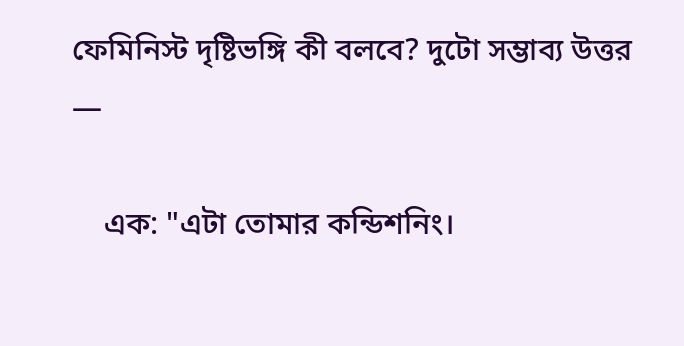ফেমিনিস্ট দৃষ্টিভঙ্গি কী বলবে? দুটো সম্ভাব্য উত্তর —

    এক: "এটা তোমার কন্ডিশনিং।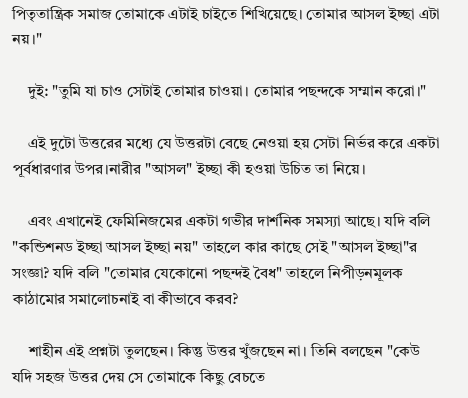পিতৃতান্ত্রিক সমাজ তোমাকে এটাই চাইতে শিখিয়েছে। তোমার আসল ইচ্ছা এটা নয়।"

    দুই: "তুমি যা চাও সেটাই তোমার চাওয়া। তোমার পছন্দকে সম্মান করো।"

    এই দুটো উত্তরের মধ্যে যে উত্তরটা বেছে নেওয়া হয় সেটা নির্ভর করে একটা পূর্বধারণার উপর।নারীর "আসল" ইচ্ছা কী হওয়া উচিত তা নিয়ে।

    এবং এখানেই ফেমিনিজমের একটা গভীর দার্শনিক সমস্যা আছে। যদি বলি "কন্ডিশনড ইচ্ছা আসল ইচ্ছা নয়" তাহলে কার কাছে সেই "আসল ইচ্ছা"র সংজ্ঞা? যদি বলি "তোমার যেকোনো পছন্দই বৈধ" তাহলে নিপীড়নমূলক কাঠামোর সমালোচনাই বা কীভাবে করব?

    শাহীন এই প্রশ্নটা তুলছেন। কিন্তু উত্তর খুঁজছেন না। তিনি বলছেন "কেউ যদি সহজ উত্তর দেয় সে তোমাকে কিছু বেচতে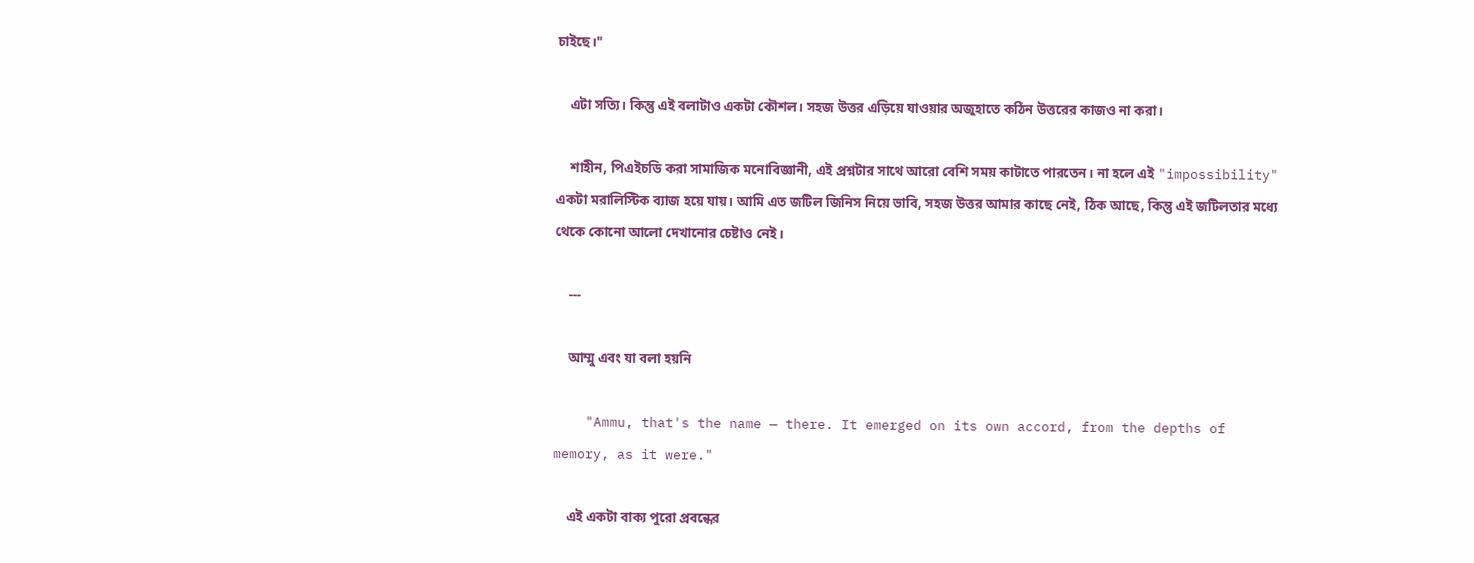চাইছে।"

    এটা সত্যি। কিন্তু এই বলাটাও একটা কৌশল। সহজ উত্তর এড়িয়ে যাওয়ার অজুহাতে কঠিন উত্তরের কাজও না করা।

    শাহীন, পিএইচডি করা সামাজিক মনোবিজ্ঞানী, এই প্রশ্নটার সাথে আরো বেশি সময় কাটাতে পারতেন। না হলে এই "impossibility" একটা মরালিস্টিক ব্যাজ হয়ে যায়। আমি এত জটিল জিনিস নিয়ে ভাবি, সহজ উত্তর আমার কাছে নেই, ঠিক আছে, কিন্তু এই জটিলতার মধ্যে থেকে কোনো আলো দেখানোর চেষ্টাও নেই।

    ---

    আম্মু এবং যা বলা হয়নি

    "Ammu, that's the name — there. It emerged on its own accord, from the depths of memory, as it were."

    এই একটা বাক্য পুরো প্রবন্ধের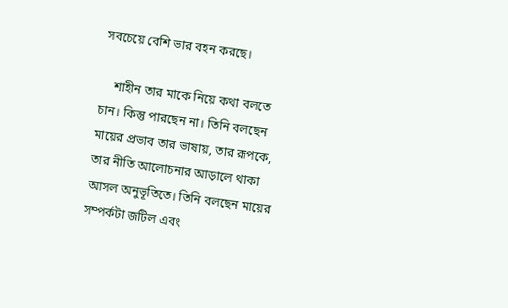সবচেয়ে বেশি ভার বহন করছে।

    শাহীন তার মাকে নিয়ে কথা বলতে চান। কিন্তু পারছেন না। তিনি বলছেন মায়ের প্রভাব তার ভাষায়, তার রূপকে, তার নীতি আলোচনার আড়ালে থাকা আসল অনুভূতিতে। তিনি বলছেন মায়ের সম্পর্কটা জটিল এবং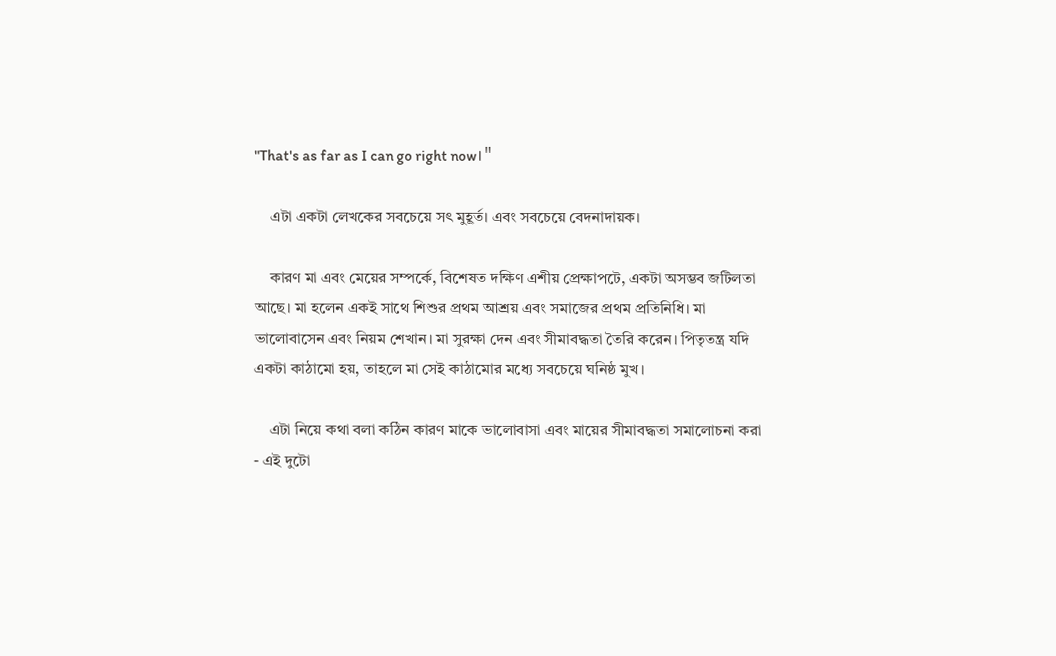"That's as far as I can go right now।"

    এটা একটা লেখকের সবচেয়ে সৎ মুহূর্ত। এবং সবচেয়ে বেদনাদায়ক।

    কারণ মা এবং মেয়ের সম্পর্কে, বিশেষত দক্ষিণ এশীয় প্রেক্ষাপটে, একটা অসম্ভব জটিলতা আছে। মা হলেন একই সাথে শিশুর প্রথম আশ্রয় এবং সমাজের প্রথম প্রতিনিধি। মা ভালোবাসেন এবং নিয়ম শেখান। মা সুরক্ষা দেন এবং সীমাবদ্ধতা তৈরি করেন। পিতৃতন্ত্র যদি একটা কাঠামো হয়, তাহলে মা সেই কাঠামোর মধ্যে সবচেয়ে ঘনিষ্ঠ মুখ।

    এটা নিয়ে কথা বলা কঠিন কারণ মাকে ভালোবাসা এবং মায়ের সীমাবদ্ধতা সমালোচনা করা - এই দুটো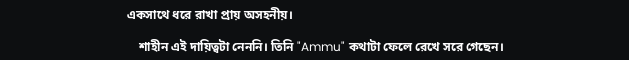একসাথে ধরে রাখা প্রায় অসহনীয়।

    শাহীন এই দায়িত্বটা নেননি। তিনি "Ammu" কথাটা ফেলে রেখে সরে গেছেন।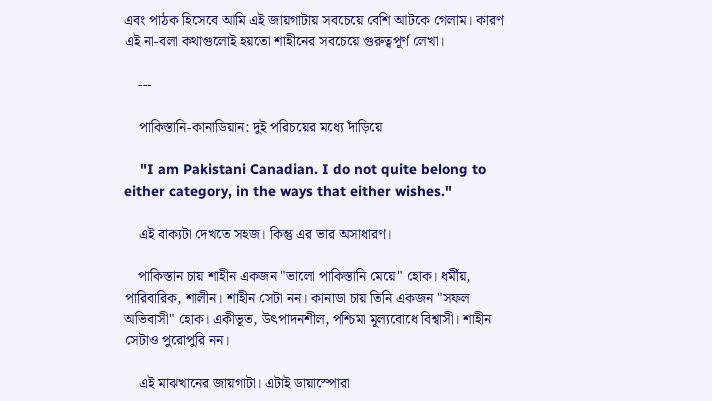এবং পাঠক হিসেবে আমি এই জায়গাটায় সবচেয়ে বেশি আটকে গেলাম। কারণ এই না-বলা কথাগুলোই হয়তো শাহীনের সবচেয়ে গুরুত্বপূর্ণ লেখা।

    ---

    পাকিস্তানি-কানাডিয়ান: দুই পরিচয়ের মধ্যে দাঁড়িয়ে

    "I am Pakistani Canadian. I do not quite belong to either category, in the ways that either wishes."

    এই বাক্যটা দেখতে সহজ। কিন্তু এর ভার অসাধারণ।

    পাকিস্তান চায় শাহীন একজন "ভালো পাকিস্তানি মেয়ে" হোক। ধর্মীয়, পারিবারিক, শালীন। শাহীন সেটা নন। কানাডা চায় তিনি একজন "সফল অভিবাসী" হোক। একীভূত, উৎপাদনশীল, পশ্চিমা মূল্যবোধে বিশ্বাসী। শাহীন সেটাও পুরোপুরি নন।

    এই মাঝখানের জায়গাটা। এটাই ডায়াস্পোরা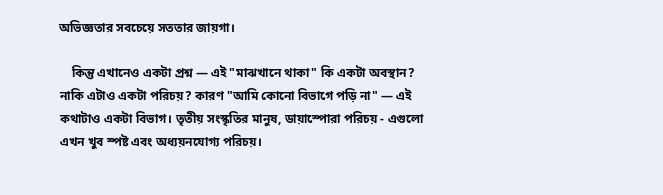অভিজ্ঞতার সবচেয়ে সততার জায়গা।

    কিন্তু এখানেও একটা প্রশ্ন — এই "মাঝখানে থাকা" কি একটা অবস্থান? নাকি এটাও একটা পরিচয়? কারণ "আমি কোনো বিভাগে পড়ি না" — এই কথাটাও একটা বিভাগ। তৃতীয় সংস্কৃতির মানুষ, ডায়াস্পোরা পরিচয় - এগুলো এখন খুব স্পষ্ট এবং অধ্যয়নযোগ্য পরিচয়।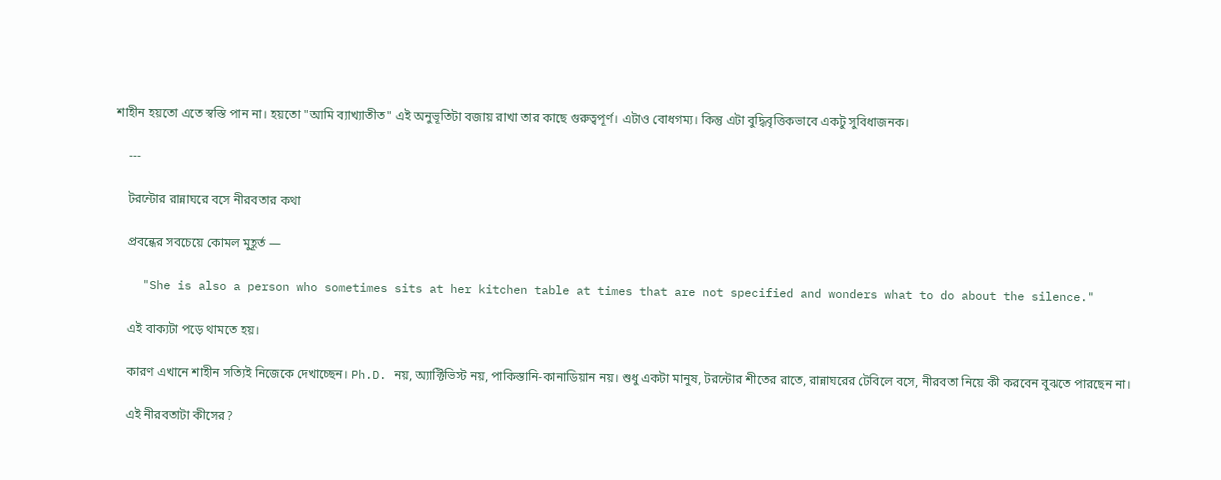শাহীন হয়তো এতে স্বস্তি পান না। হয়তো "আমি ব্যাখ্যাতীত" এই অনুভূতিটা বজায় রাখা তার কাছে গুরুত্বপূর্ণ। এটাও বোধগম্য। কিন্তু এটা বুদ্ধিবৃত্তিকভাবে একটু সুবিধাজনক।

    ---

    টরন্টোর রান্নাঘরে বসে নীরবতার কথা

    প্রবন্ধের সবচেয়ে কোমল মুহূর্ত —

    "She is also a person who sometimes sits at her kitchen table at times that are not specified and wonders what to do about the silence."

    এই বাক্যটা পড়ে থামতে হয়।

    কারণ এখানে শাহীন সত্যিই নিজেকে দেখাচ্ছেন। Ph.D. নয়, অ্যাক্টিভিস্ট নয়, পাকিস্তানি-কানাডিয়ান নয়। শুধু একটা মানুষ, টরন্টোর শীতের রাতে, রান্নাঘরের টেবিলে বসে, নীরবতা নিয়ে কী করবেন বুঝতে পারছেন না।

    এই নীরবতাটা কীসের?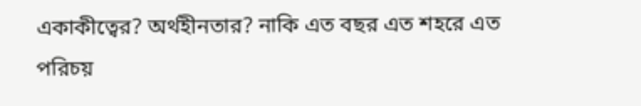একাকীত্বের? অর্থহীনতার? নাকি এত বছর এত শহরে এত পরিচয়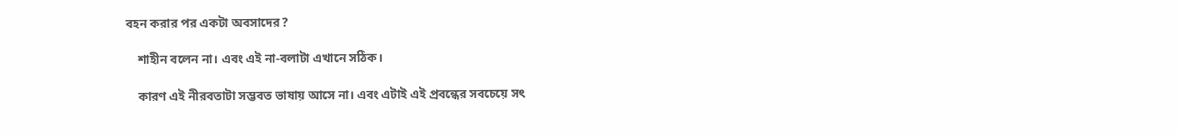বহন করার পর একটা অবসাদের?

    শাহীন বলেন না। এবং এই না-বলাটা এখানে সঠিক।

    কারণ এই নীরবতাটা সম্ভবত ভাষায় আসে না। এবং এটাই এই প্রবন্ধের সবচেয়ে সৎ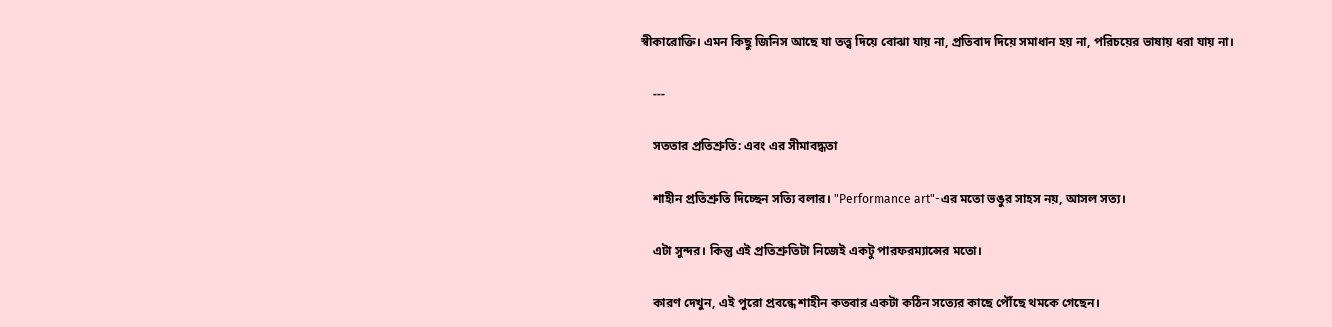স্বীকারোক্তি। এমন কিছু জিনিস আছে যা তত্ত্ব দিয়ে বোঝা যায় না, প্রতিবাদ দিয়ে সমাধান হয় না, পরিচয়ের ভাষায় ধরা যায় না।

    ---

    সততার প্রতিশ্রুতি: এবং এর সীমাবদ্ধতা

    শাহীন প্রতিশ্রুতি দিচ্ছেন সত্যি বলার। "Performance art"-এর মতো ভঙুর সাহস নয়, আসল সত্য।

    এটা সুন্দর। কিন্তু এই প্রতিশ্রুতিটা নিজেই একটু পারফরম্যান্সের মতো।

    কারণ দেখুন, এই পুরো প্রবন্ধে শাহীন কতবার একটা কঠিন সত্যের কাছে পৌঁছে থমকে গেছেন।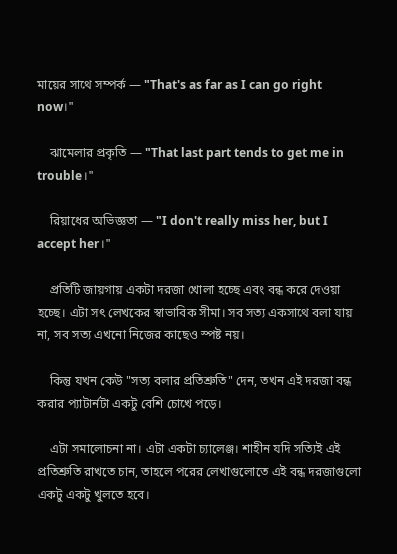মায়ের সাথে সম্পর্ক — "That's as far as I can go right now।"

    ঝামেলার প্রকৃতি — "That last part tends to get me in trouble।"

    রিয়াধের অভিজ্ঞতা — "I don't really miss her, but I accept her।"

    প্রতিটি জায়গায় একটা দরজা খোলা হচ্ছে এবং বন্ধ করে দেওয়া হচ্ছে। এটা সৎ লেখকের স্বাভাবিক সীমা। সব সত্য একসাথে বলা যায় না, সব সত্য এখনো নিজের কাছেও স্পষ্ট নয়।

    কিন্তু যখন কেউ "সত্য বলার প্রতিশ্রুতি" দেন, তখন এই দরজা বন্ধ করার প্যাটার্নটা একটু বেশি চোখে পড়ে।

    এটা সমালোচনা না। এটা একটা চ্যালেঞ্জ। শাহীন যদি সত্যিই এই প্রতিশ্রুতি রাখতে চান, তাহলে পরের লেখাগুলোতে এই বন্ধ দরজাগুলো একটু একটু খুলতে হবে।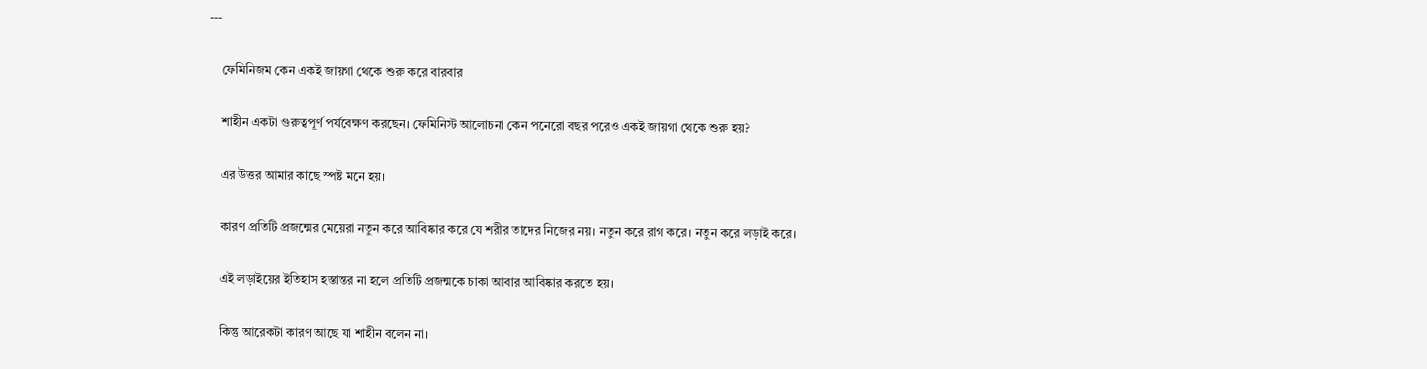---

    ফেমিনিজম কেন একই জায়গা থেকে শুরু করে বারবার

    শাহীন একটা গুরুত্বপূর্ণ পর্যবেক্ষণ করছেন। ফেমিনিস্ট আলোচনা কেন পনেরো বছর পরেও একই জায়গা থেকে শুরু হয়?

    এর উত্তর আমার কাছে স্পষ্ট মনে হয়।

    কারণ প্রতিটি প্রজন্মের মেয়েরা নতুন করে আবিষ্কার করে যে শরীর তাদের নিজের নয়। নতুন করে রাগ করে। নতুন করে লড়াই করে।

    এই লড়াইয়ের ইতিহাস হস্তান্তর না হলে প্রতিটি প্রজন্মকে চাকা আবার আবিষ্কার করতে হয়।

    কিন্তু আরেকটা কারণ আছে যা শাহীন বলেন না।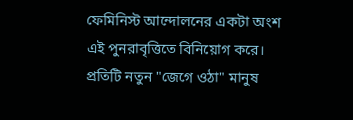ফেমিনিস্ট আন্দোলনের একটা অংশ এই পুনরাবৃত্তিতে বিনিয়োগ করে। প্রতিটি নতুন "জেগে ওঠা" মানুষ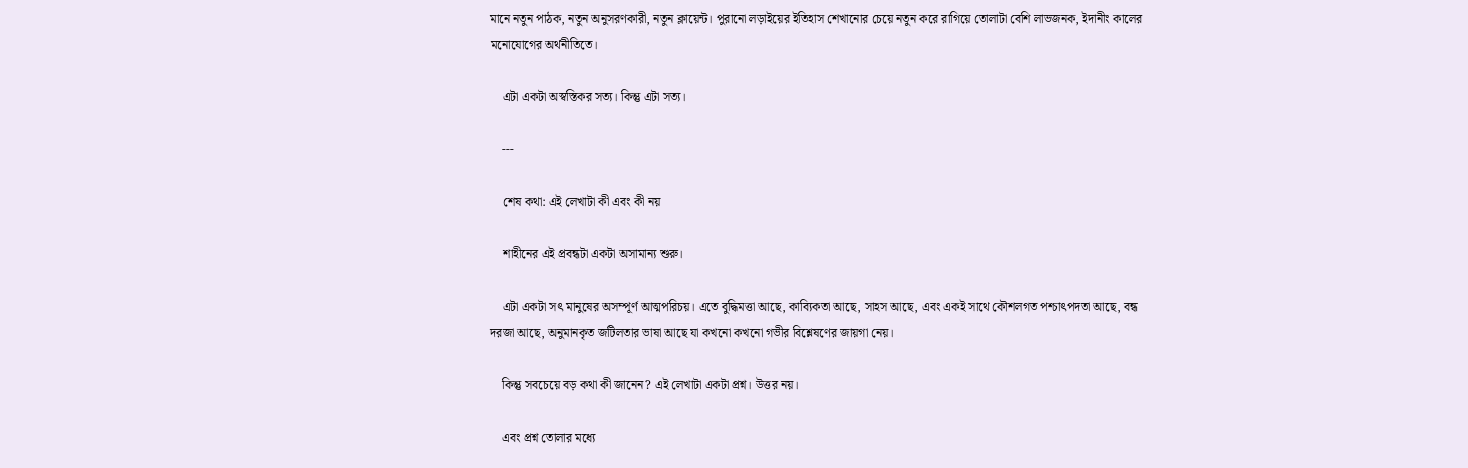মানে নতুন পাঠক, নতুন অনুসরণকারী, নতুন ক্লায়েন্ট। পুরানো লড়াইয়ের ইতিহাস শেখানোর চেয়ে নতুন করে রাগিয়ে তোলাটা বেশি লাভজনক, ইদানীং কালের মনোযোগের অর্থনীতিতে।

    এটা একটা অস্বস্তিকর সত্য। কিন্তু এটা সত্য।

    ---

    শেষ কথা: এই লেখাটা কী এবং কী নয়

    শাহীনের এই প্রবন্ধটা একটা অসামান্য শুরু।

    এটা একটা সৎ মানুষের অসম্পূর্ণ আত্মপরিচয়। এতে বুদ্ধিমত্তা আছে, কাব্যিকতা আছে, সাহস আছে, এবং একই সাথে কৌশলগত পশ্চাৎপদতা আছে, বন্ধ দরজা আছে, অনুমানকৃত জটিলতার ভাষা আছে যা কখনো কখনো গভীর বিশ্লেষণের জায়গা নেয়।

    কিন্তু সবচেয়ে বড় কথা কী জানেন? এই লেখাটা একটা প্রশ্ন। উত্তর নয়।

    এবং প্রশ্ন তোলার মধ্যে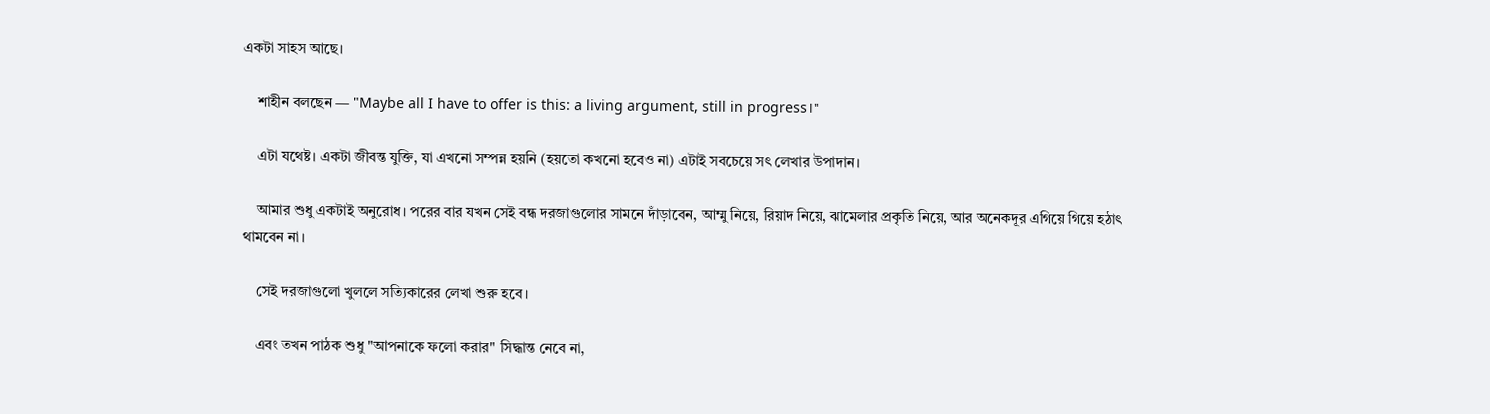একটা সাহস আছে।

    শাহীন বলছেন — "Maybe all I have to offer is this: a living argument, still in progress।"

    এটা যথেষ্ট। একটা জীবন্ত যুক্তি, যা এখনো সম্পন্ন হয়নি (হয়তো কখনো হবেও না) এটাই সবচেয়ে সৎ লেখার উপাদান।

    আমার শুধু একটাই অনুরোধ। পরের বার যখন সেই বন্ধ দরজাগুলোর সামনে দাঁড়াবেন, আম্মু নিয়ে, রিয়াদ নিয়ে, ঝামেলার প্রকৃতি নিয়ে, আর অনেকদূর এগিয়ে গিয়ে হঠাৎ থামবেন না।

    সেই দরজাগুলো খুললে সত্যিকারের লেখা শুরু হবে।

    এবং তখন পাঠক শুধু "আপনাকে ফলো করার" সিদ্ধান্ত নেবে না,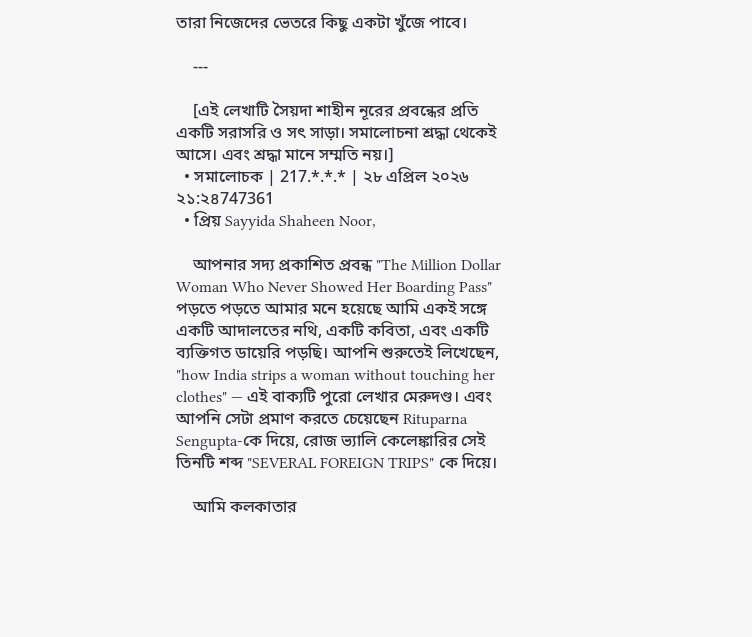তারা নিজেদের ভেতরে কিছু একটা খুঁজে পাবে।

    ---

    [এই লেখাটি সৈয়দা শাহীন নূরের প্রবন্ধের প্রতি একটি সরাসরি ও সৎ সাড়া। সমালোচনা শ্রদ্ধা থেকেই আসে। এবং শ্রদ্ধা মানে সম্মতি নয়।]
  • সমালোচক | 217.*.*.* | ২৮ এপ্রিল ২০২৬ ২১:২৪747361
  • প্রিয় Sayyida Shaheen Noor,

    আপনার সদ্য প্রকাশিত প্রবন্ধ "The Million Dollar Woman Who Never Showed Her Boarding Pass" পড়তে পড়তে আমার মনে হয়েছে আমি একই সঙ্গে একটি আদালতের নথি, একটি কবিতা, এবং একটি ব্যক্তিগত ডায়েরি পড়ছি। আপনি শুরুতেই লিখেছেন, "how India strips a woman without touching her clothes" — এই বাক্যটি পুরো লেখার মেরুদণ্ড। এবং আপনি সেটা প্রমাণ করতে চেয়েছেন Rituparna Sengupta-কে দিয়ে, রোজ ভ্যালি কেলেঙ্কারির সেই তিনটি শব্দ "SEVERAL FOREIGN TRIPS" কে দিয়ে।

    আমি কলকাতার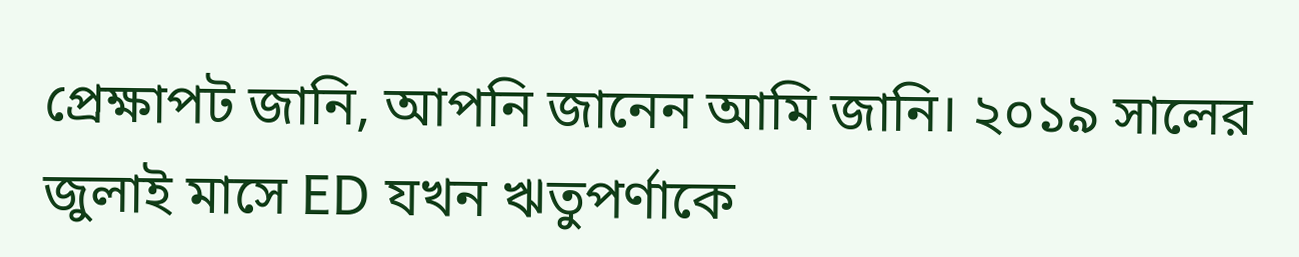প্রেক্ষাপট জানি, আপনি জানেন আমি জানি। ২০১৯ সালের জুলাই মাসে ED যখন ঋতুপর্ণাকে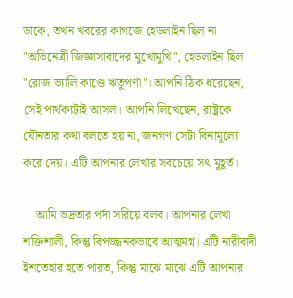ডাকে, তখন খবরের কাগজে হেডলাইন ছিল না "অভিনেত্রী জিজ্ঞাসাবাদের মুখোমুখি", হেডলাইন ছিল "রোজ ভ্যালি কাণ্ডে ঋতুপর্ণা"। আপনি ঠিক ধরেছেন, সেই পার্থক্যটাই আসল। আপনি লিখেছেন, রাষ্ট্রকে যৌনতার কথা বলতে হয় না, জনগণ সেটা বিনামূল্যে করে দেয়। এটি আপনার লেখার সবচেয়ে সৎ মুহূর্ত।

    আমি ভদ্রতার পর্দা সরিয়ে বলব। আপনার লেখা শক্তিশালী, কিন্তু বিপজ্জনকভাবে আত্মমগ্ন। এটি নারীবাদী ইশতেহার হতে পারত, কিন্তু মাঝে মাঝে এটি আপনার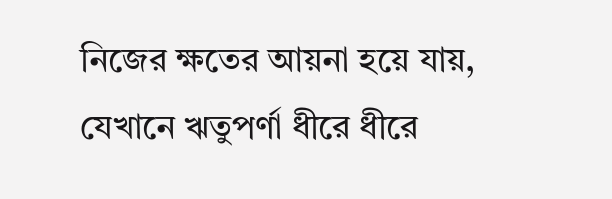নিজের ক্ষতের আয়না হয়ে যায়, যেখানে ঋতুপর্ণা ধীরে ধীরে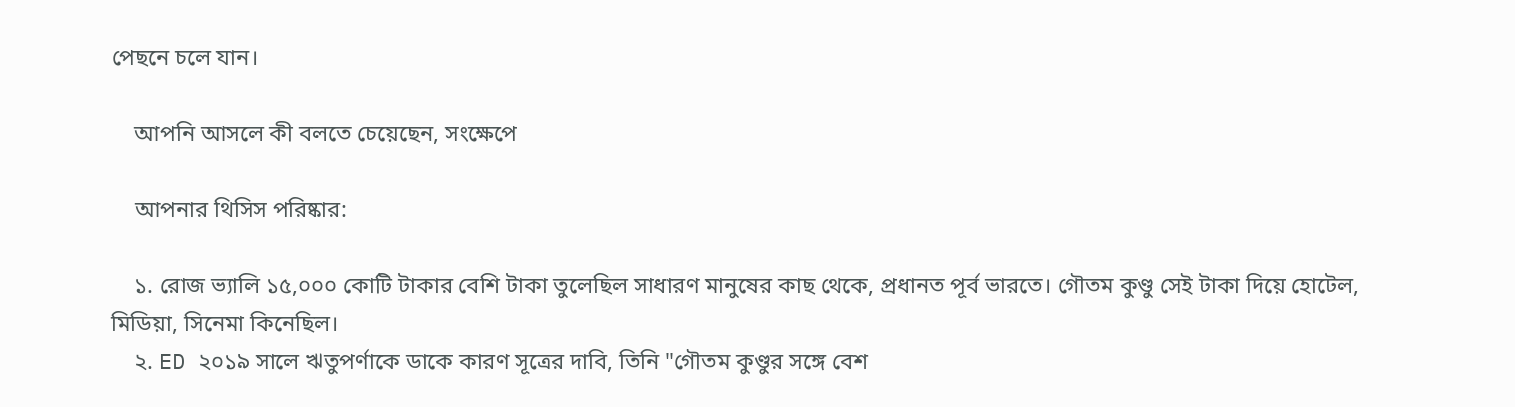পেছনে চলে যান।

    আপনি আসলে কী বলতে চেয়েছেন, সংক্ষেপে

    আপনার থিসিস পরিষ্কার:

    ১. রোজ ভ্যালি ১৫,০০০ কোটি টাকার বেশি টাকা তুলেছিল সাধারণ মানুষের কাছ থেকে, প্রধানত পূর্ব ভারতে। গৌতম কুণ্ডু সেই টাকা দিয়ে হোটেল, মিডিয়া, সিনেমা কিনেছিল।
    ২. ED ২০১৯ সালে ঋতুপর্ণাকে ডাকে কারণ সূত্রের দাবি, তিনি "গৌতম কুণ্ডুর সঙ্গে বেশ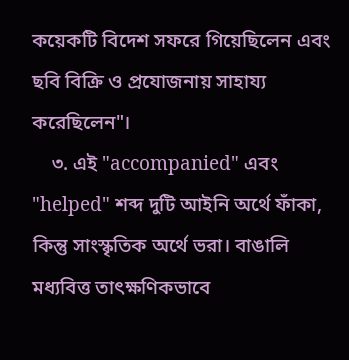কয়েকটি বিদেশ সফরে গিয়েছিলেন এবং ছবি বিক্রি ও প্রযোজনায় সাহায্য করেছিলেন"।
    ৩. এই "accompanied" এবং "helped" শব্দ দুটি আইনি অর্থে ফাঁকা, কিন্তু সাংস্কৃতিক অর্থে ভরা। বাঙালি মধ্যবিত্ত তাৎক্ষণিকভাবে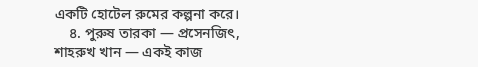একটি হোটেল রুমের কল্পনা করে।
    ৪. পুরুষ তারকা — প্রসেনজিৎ, শাহরুখ খান — একই কাজ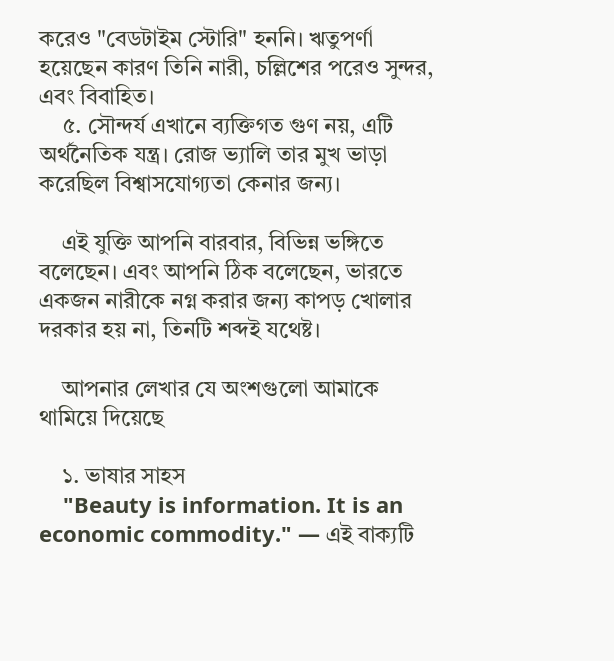করেও "বেডটাইম স্টোরি" হননি। ঋতুপর্ণা হয়েছেন কারণ তিনি নারী, চল্লিশের পরেও সুন্দর, এবং বিবাহিত।
    ৫. সৌন্দর্য এখানে ব্যক্তিগত গুণ নয়, এটি অর্থনৈতিক যন্ত্র। রোজ ভ্যালি তার মুখ ভাড়া করেছিল বিশ্বাসযোগ্যতা কেনার জন্য।

    এই যুক্তি আপনি বারবার, বিভিন্ন ভঙ্গিতে বলেছেন। এবং আপনি ঠিক বলেছেন, ভারতে একজন নারীকে নগ্ন করার জন্য কাপড় খোলার দরকার হয় না, তিনটি শব্দই যথেষ্ট।

    আপনার লেখার যে অংশগুলো আমাকে থামিয়ে দিয়েছে

    ১. ভাষার সাহস
    "Beauty is information. It is an economic commodity." — এই বাক্যটি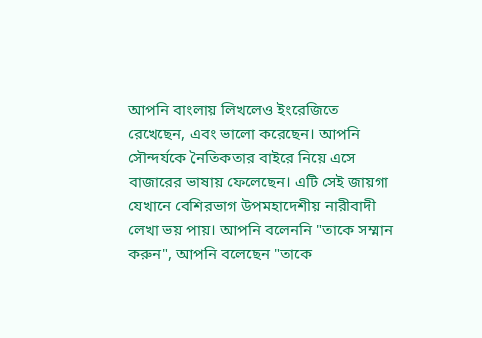আপনি বাংলায় লিখলেও ইংরেজিতে রেখেছেন, এবং ভালো করেছেন। আপনি সৌন্দর্যকে নৈতিকতার বাইরে নিয়ে এসে বাজারের ভাষায় ফেলেছেন। এটি সেই জায়গা যেখানে বেশিরভাগ উপমহাদেশীয় নারীবাদী লেখা ভয় পায়। আপনি বলেননি "তাকে সম্মান করুন", আপনি বলেছেন "তাকে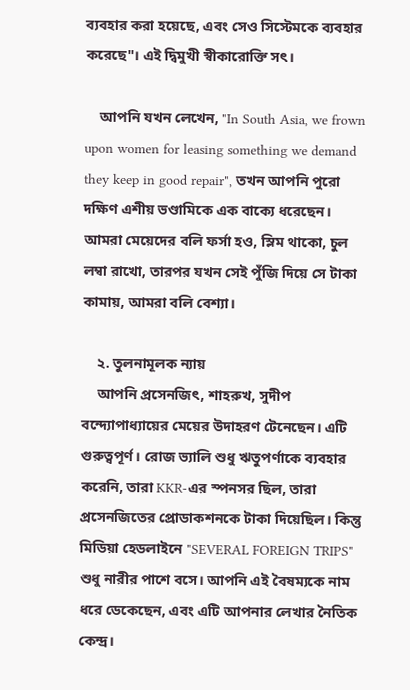ব্যবহার করা হয়েছে, এবং সেও সিস্টেমকে ব্যবহার করেছে"। এই দ্বিমুখী স্বীকারোক্তি সৎ।

    আপনি যখন লেখেন, "In South Asia, we frown upon women for leasing something we demand they keep in good repair", তখন আপনি পুরো দক্ষিণ এশীয় ভণ্ডামিকে এক বাক্যে ধরেছেন। আমরা মেয়েদের বলি ফর্সা হও, স্লিম থাকো, চুল লম্বা রাখো, তারপর যখন সেই পুঁজি দিয়ে সে টাকা কামায়, আমরা বলি বেশ্যা।

    ২. তুলনামূলক ন্যায়
    আপনি প্রসেনজিৎ, শাহরুখ, সুদীপ বন্দ্যোপাধ্যায়ের মেয়ের উদাহরণ টেনেছেন। এটি গুরুত্বপূর্ণ। রোজ ভ্যালি শুধু ঋতুপর্ণাকে ব্যবহার করেনি, তারা KKR-এর স্পনসর ছিল, তারা প্রসেনজিতের প্রোডাকশনকে টাকা দিয়েছিল। কিন্তু মিডিয়া হেডলাইনে "SEVERAL FOREIGN TRIPS" শুধু নারীর পাশে বসে। আপনি এই বৈষম্যকে নাম ধরে ডেকেছেন, এবং এটি আপনার লেখার নৈতিক কেন্দ্র।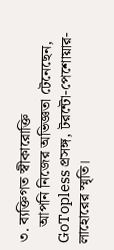৩. ব্যক্তিগত স্বীকারোক্তি
    আপনি নিজের অভিজ্ঞতা টেনেছেন, GoTopless প্রসঙ্গ, টরন্টো-পেশোয়ার-লাহোরের স্মৃতি।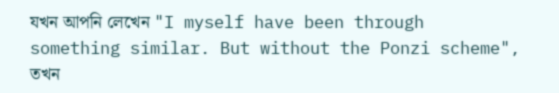যখন আপনি লেখেন "I myself have been through something similar. But without the Ponzi scheme", তখন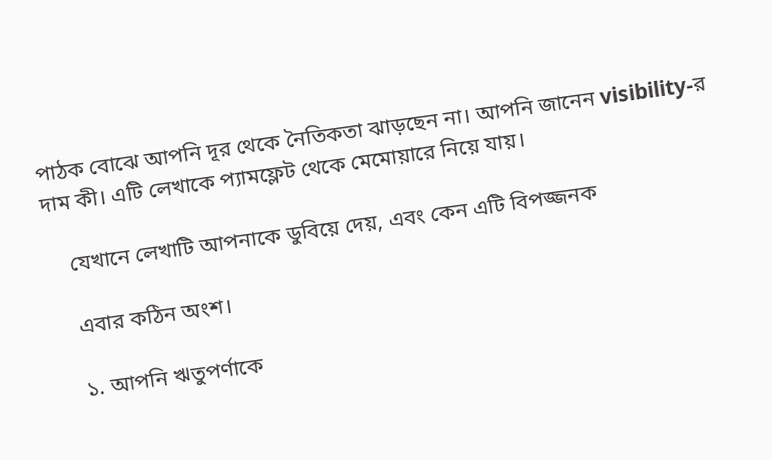পাঠক বোঝে আপনি দূর থেকে নৈতিকতা ঝাড়ছেন না। আপনি জানেন visibility-র দাম কী। এটি লেখাকে প্যামফ্লেট থেকে মেমোয়ারে নিয়ে যায়।

    যেখানে লেখাটি আপনাকে ডুবিয়ে দেয়, এবং কেন এটি বিপজ্জনক

    এবার কঠিন অংশ।

    ১. আপনি ঋতুপর্ণাকে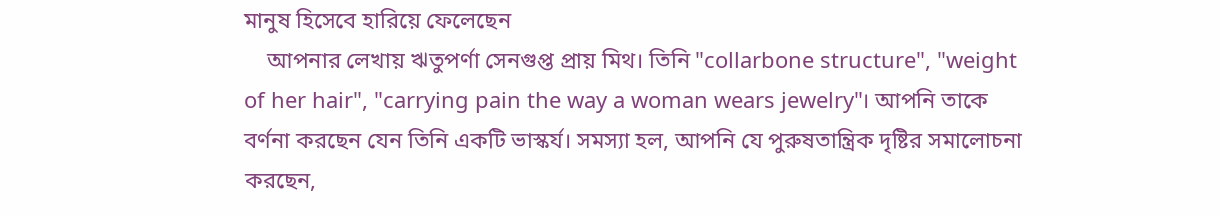মানুষ হিসেবে হারিয়ে ফেলেছেন
    আপনার লেখায় ঋতুপর্ণা সেনগুপ্ত প্রায় মিথ। তিনি "collarbone structure", "weight of her hair", "carrying pain the way a woman wears jewelry"। আপনি তাকে বর্ণনা করছেন যেন তিনি একটি ভাস্কর্য। সমস্যা হল, আপনি যে পুরুষতান্ত্রিক দৃষ্টির সমালোচনা করছেন,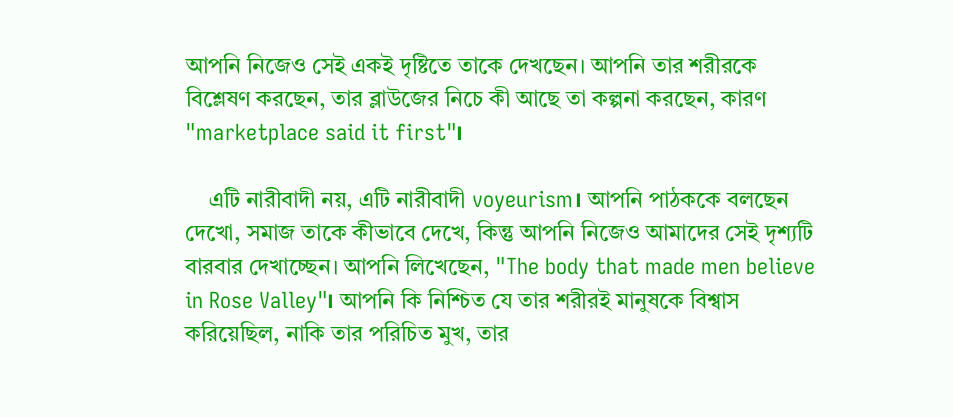আপনি নিজেও সেই একই দৃষ্টিতে তাকে দেখছেন। আপনি তার শরীরকে বিশ্লেষণ করছেন, তার ব্লাউজের নিচে কী আছে তা কল্পনা করছেন, কারণ "marketplace said it first"।

    এটি নারীবাদী নয়, এটি নারীবাদী voyeurism। আপনি পাঠককে বলছেন দেখো, সমাজ তাকে কীভাবে দেখে, কিন্তু আপনি নিজেও আমাদের সেই দৃশ্যটি বারবার দেখাচ্ছেন। আপনি লিখেছেন, "The body that made men believe in Rose Valley"। আপনি কি নিশ্চিত যে তার শরীরই মানুষকে বিশ্বাস করিয়েছিল, নাকি তার পরিচিত মুখ, তার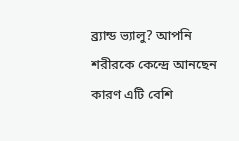ব্র্যান্ড ভ্যালু? আপনি শরীরকে কেন্দ্রে আনছেন কারণ এটি বেশি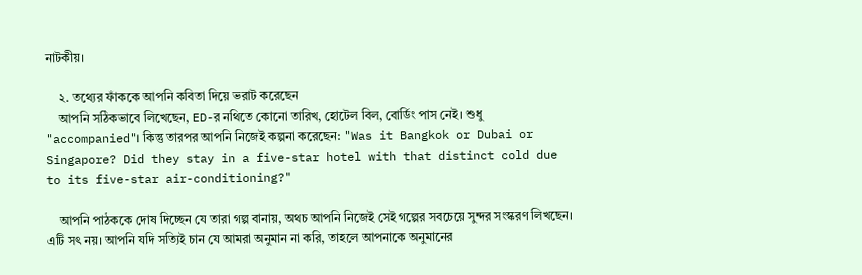নাটকীয়।

    ২. তথ্যের ফাঁককে আপনি কবিতা দিয়ে ভরাট করেছেন
    আপনি সঠিকভাবে লিখেছেন, ED-র নথিতে কোনো তারিখ, হোটেল বিল, বোর্ডিং পাস নেই। শুধু "accompanied"। কিন্তু তারপর আপনি নিজেই কল্পনা করেছেন: "Was it Bangkok or Dubai or Singapore? Did they stay in a five-star hotel with that distinct cold due to its five-star air-conditioning?"

    আপনি পাঠককে দোষ দিচ্ছেন যে তারা গল্প বানায়, অথচ আপনি নিজেই সেই গল্পের সবচেয়ে সুন্দর সংস্করণ লিখছেন। এটি সৎ নয়। আপনি যদি সত্যিই চান যে আমরা অনুমান না করি, তাহলে আপনাকে অনুমানের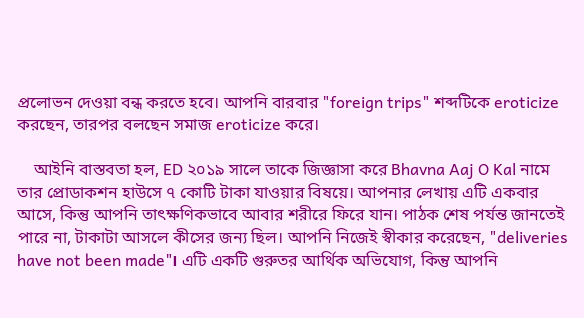প্রলোভন দেওয়া বন্ধ করতে হবে। আপনি বারবার "foreign trips" শব্দটিকে eroticize করছেন, তারপর বলছেন সমাজ eroticize করে।

    আইনি বাস্তবতা হল, ED ২০১৯ সালে তাকে জিজ্ঞাসা করে Bhavna Aaj O Kal নামে তার প্রোডাকশন হাউসে ৭ কোটি টাকা যাওয়ার বিষয়ে। আপনার লেখায় এটি একবার আসে, কিন্তু আপনি তাৎক্ষণিকভাবে আবার শরীরে ফিরে যান। পাঠক শেষ পর্যন্ত জানতেই পারে না, টাকাটা আসলে কীসের জন্য ছিল। আপনি নিজেই স্বীকার করেছেন, "deliveries have not been made"। এটি একটি গুরুতর আর্থিক অভিযোগ, কিন্তু আপনি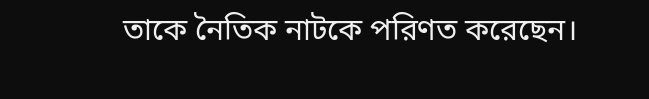তাকে নৈতিক নাটকে পরিণত করেছেন।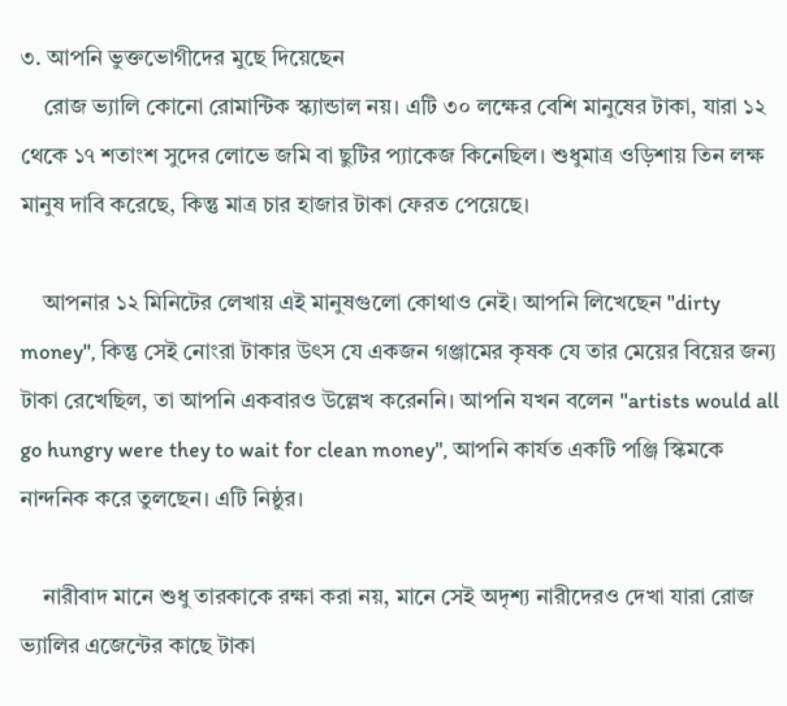৩. আপনি ভুক্তভোগীদের মুছে দিয়েছেন
    রোজ ভ্যালি কোনো রোমান্টিক স্ক্যান্ডাল নয়। এটি ৩০ লক্ষের বেশি মানুষের টাকা, যারা ১২ থেকে ১৭ শতাংশ সুদের লোভে জমি বা ছুটির প্যাকেজ কিনেছিল। শুধুমাত্র ওড়িশায় তিন লক্ষ মানুষ দাবি করেছে, কিন্তু মাত্র চার হাজার টাকা ফেরত পেয়েছে।

    আপনার ১২ মিনিটের লেখায় এই মানুষগুলো কোথাও নেই। আপনি লিখেছেন "dirty money", কিন্তু সেই নোংরা টাকার উৎস যে একজন গঞ্জামের কৃষক যে তার মেয়ের বিয়ের জন্য টাকা রেখেছিল, তা আপনি একবারও উল্লেখ করেননি। আপনি যখন বলেন "artists would all go hungry were they to wait for clean money", আপনি কার্যত একটি পঞ্জি স্কিমকে নান্দনিক করে তুলছেন। এটি নিষ্ঠুর।

    নারীবাদ মানে শুধু তারকাকে রক্ষা করা নয়, মানে সেই অদৃশ্য নারীদেরও দেখা যারা রোজ ভ্যালির এজেন্টের কাছে টাকা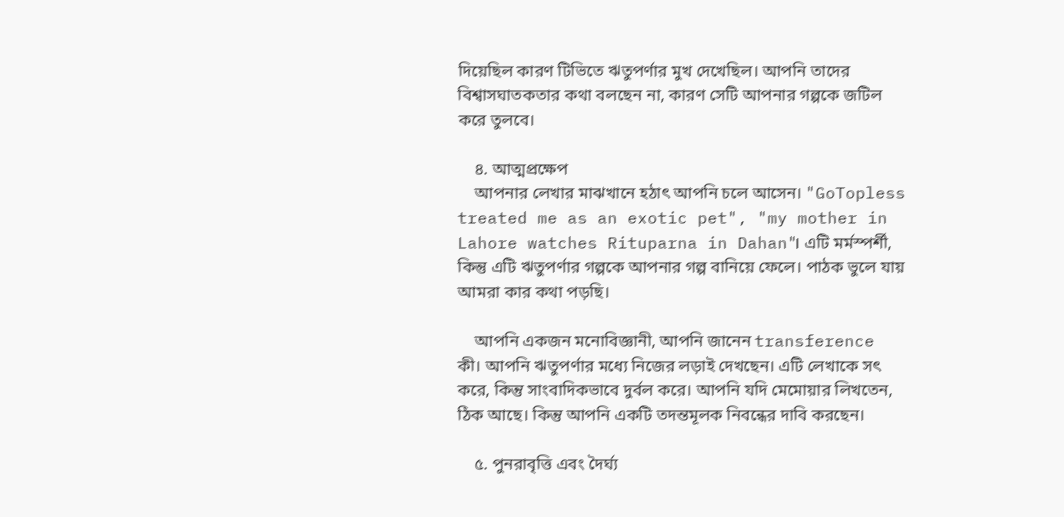দিয়েছিল কারণ টিভিতে ঋতুপর্ণার মুখ দেখেছিল। আপনি তাদের বিশ্বাসঘাতকতার কথা বলছেন না, কারণ সেটি আপনার গল্পকে জটিল করে তুলবে।

    ৪. আত্মপ্রক্ষেপ
    আপনার লেখার মাঝখানে হঠাৎ আপনি চলে আসেন। "GoTopless treated me as an exotic pet", "my mother in Lahore watches Rituparna in Dahan"। এটি মর্মস্পর্শী, কিন্তু এটি ঋতুপর্ণার গল্পকে আপনার গল্প বানিয়ে ফেলে। পাঠক ভুলে যায় আমরা কার কথা পড়ছি।

    আপনি একজন মনোবিজ্ঞানী, আপনি জানেন transference কী। আপনি ঋতুপর্ণার মধ্যে নিজের লড়াই দেখছেন। এটি লেখাকে সৎ করে, কিন্তু সাংবাদিকভাবে দুর্বল করে। আপনি যদি মেমোয়ার লিখতেন, ঠিক আছে। কিন্তু আপনি একটি তদন্তমূলক নিবন্ধের দাবি করছেন।

    ৫. পুনরাবৃত্তি এবং দৈর্ঘ্য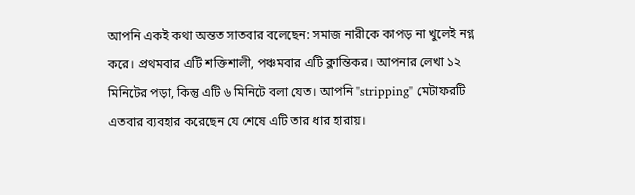আপনি একই কথা অন্তত সাতবার বলেছেন: সমাজ নারীকে কাপড় না খুলেই নগ্ন করে। প্রথমবার এটি শক্তিশালী, পঞ্চমবার এটি ক্লান্তিকর। আপনার লেখা ১২ মিনিটের পড়া, কিন্তু এটি ৬ মিনিটে বলা যেত। আপনি "stripping" মেটাফরটি এতবার ব্যবহার করেছেন যে শেষে এটি তার ধার হারায়।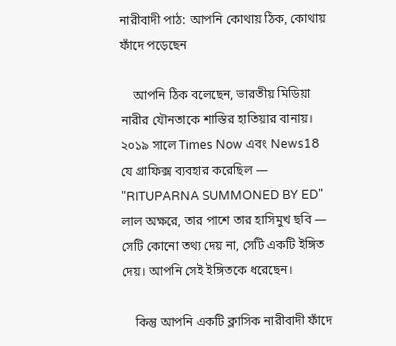নারীবাদী পাঠ: আপনি কোথায় ঠিক, কোথায় ফাঁদে পড়েছেন

    আপনি ঠিক বলেছেন, ভারতীয় মিডিয়া নারীর যৌনতাকে শাস্তির হাতিয়ার বানায়। ২০১৯ সালে Times Now এবং News18 যে গ্রাফিক্স ব্যবহার করেছিল — "RITUPARNA SUMMONED BY ED" লাল অক্ষরে, তার পাশে তার হাসিমুখ ছবি — সেটি কোনো তথ্য দেয় না, সেটি একটি ইঙ্গিত দেয়। আপনি সেই ইঙ্গিতকে ধরেছেন।

    কিন্তু আপনি একটি ক্লাসিক নারীবাদী ফাঁদে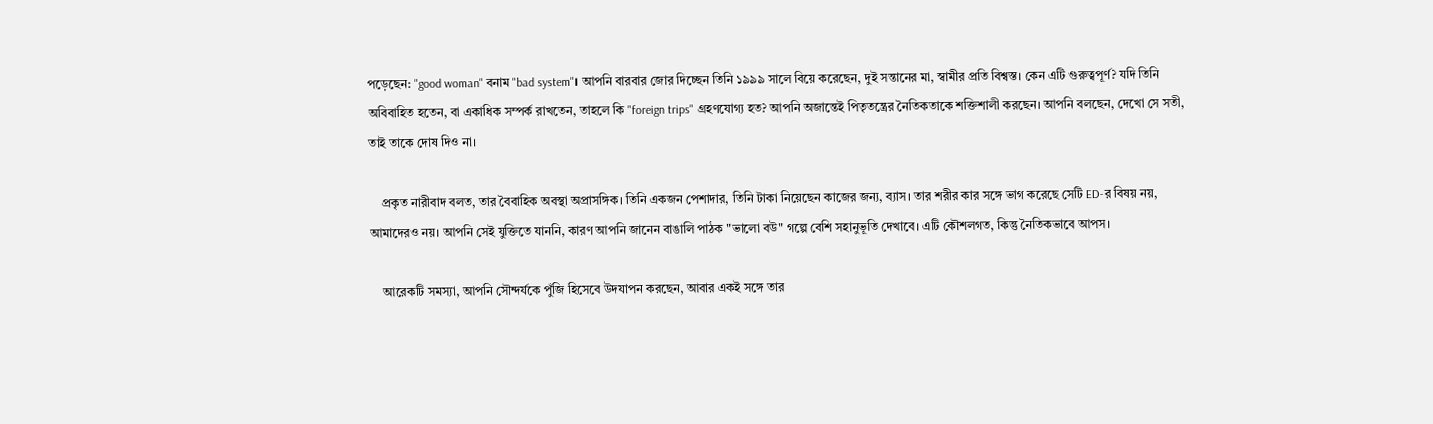পড়েছেন: "good woman" বনাম "bad system"। আপনি বারবার জোর দিচ্ছেন তিনি ১৯৯৯ সালে বিয়ে করেছেন, দুই সন্তানের মা, স্বামীর প্রতি বিশ্বস্ত। কেন এটি গুরুত্বপূর্ণ? যদি তিনি অবিবাহিত হতেন, বা একাধিক সম্পর্ক রাখতেন, তাহলে কি "foreign trips" গ্রহণযোগ্য হত? আপনি অজান্তেই পিতৃতন্ত্রের নৈতিকতাকে শক্তিশালী করছেন। আপনি বলছেন, দেখো সে সতী, তাই তাকে দোষ দিও না।

    প্রকৃত নারীবাদ বলত, তার বৈবাহিক অবস্থা অপ্রাসঙ্গিক। তিনি একজন পেশাদার, তিনি টাকা নিয়েছেন কাজের জন্য, ব্যাস। তার শরীর কার সঙ্গে ভাগ করেছে সেটি ED-র বিষয় নয়, আমাদেরও নয়। আপনি সেই যুক্তিতে যাননি, কারণ আপনি জানেন বাঙালি পাঠক "ভালো বউ" গল্পে বেশি সহানুভূতি দেখাবে। এটি কৌশলগত, কিন্তু নৈতিকভাবে আপস।

    আরেকটি সমস্যা, আপনি সৌন্দর্যকে পুঁজি হিসেবে উদযাপন করছেন, আবার একই সঙ্গে তার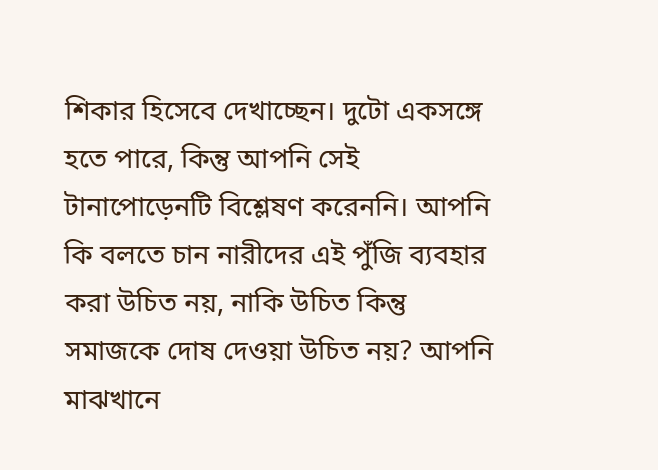শিকার হিসেবে দেখাচ্ছেন। দুটো একসঙ্গে হতে পারে, কিন্তু আপনি সেই টানাপোড়েনটি বিশ্লেষণ করেননি। আপনি কি বলতে চান নারীদের এই পুঁজি ব্যবহার করা উচিত নয়, নাকি উচিত কিন্তু সমাজকে দোষ দেওয়া উচিত নয়? আপনি মাঝখানে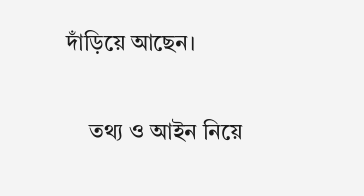দাঁড়িয়ে আছেন।

    তথ্য ও আইন নিয়ে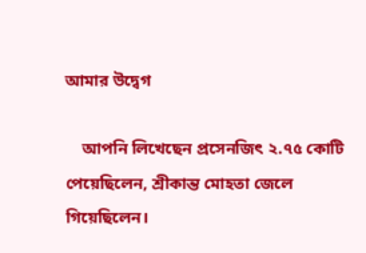আমার উদ্বেগ

    আপনি লিখেছেন প্রসেনজিৎ ২.৭৫ কোটি পেয়েছিলেন, শ্রীকান্ত মোহতা জেলে গিয়েছিলেন।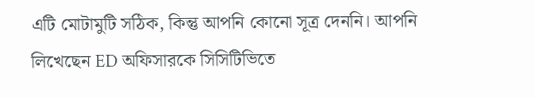এটি মোটামুটি সঠিক, কিন্তু আপনি কোনো সূত্র দেননি। আপনি লিখেছেন ED অফিসারকে সিসিটিভিতে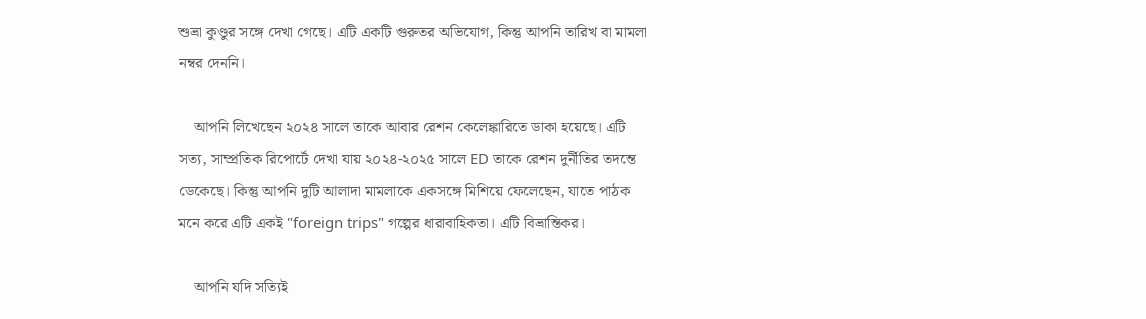শুভ্রা কুণ্ডুর সঙ্গে দেখা গেছে। এটি একটি গুরুতর অভিযোগ, কিন্তু আপনি তারিখ বা মামলা নম্বর দেননি।

    আপনি লিখেছেন ২০২৪ সালে তাকে আবার রেশন কেলেঙ্কারিতে ডাকা হয়েছে। এটি সত্য, সাম্প্রতিক রিপোর্টে দেখা যায় ২০২৪-২০২৫ সালে ED তাকে রেশন দুর্নীতির তদন্তে ডেকেছে। কিন্তু আপনি দুটি আলাদা মামলাকে একসঙ্গে মিশিয়ে ফেলেছেন, যাতে পাঠক মনে করে এটি একই "foreign trips" গল্পের ধারাবাহিকতা। এটি বিভ্রান্তিকর।

    আপনি যদি সত্যিই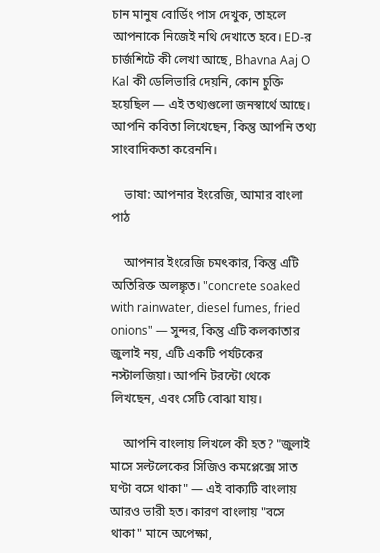চান মানুষ বোর্ডিং পাস দেখুক, তাহলে আপনাকে নিজেই নথি দেখাতে হবে। ED-র চার্জশিটে কী লেখা আছে, Bhavna Aaj O Kal কী ডেলিভারি দেয়নি, কোন চুক্তি হয়েছিল — এই তথ্যগুলো জনস্বার্থে আছে। আপনি কবিতা লিখেছেন, কিন্তু আপনি তথ্য সাংবাদিকতা করেননি।

    ভাষা: আপনার ইংরেজি, আমার বাংলা পাঠ

    আপনার ইংরেজি চমৎকার, কিন্তু এটি অতিরিক্ত অলঙ্কৃত। "concrete soaked with rainwater, diesel fumes, fried onions" — সুন্দর, কিন্তু এটি কলকাতার জুলাই নয়, এটি একটি পর্যটকের নস্টালজিয়া। আপনি টরন্টো থেকে লিখছেন, এবং সেটি বোঝা যায়।

    আপনি বাংলায় লিখলে কী হত? "জুলাই মাসে সল্টলেকের সিজিও কমপ্লেক্সে সাত ঘণ্টা বসে থাকা" — এই বাক্যটি বাংলায় আরও ভারী হত। কারণ বাংলায় "বসে থাকা" মানে অপেক্ষা,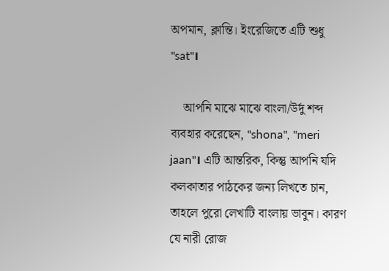অপমান, ক্লান্তি। ইংরেজিতে এটি শুধু "sat"।

    আপনি মাঝে মাঝে বাংলা/উর্দু শব্দ ব্যবহার করেছেন, "shona", "meri jaan"। এটি আন্তরিক, কিন্তু আপনি যদি কলকাতার পাঠকের জন্য লিখতে চান, তাহলে পুরো লেখাটি বাংলায় ভাবুন। কারণ যে নারী রোজ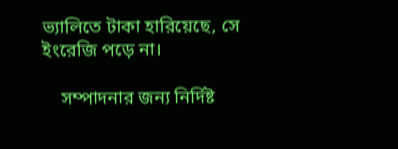ভ্যালিতে টাকা হারিয়েছে, সে ইংরেজি পড়ে না।

    সম্পাদনার জন্য নির্দিষ্ট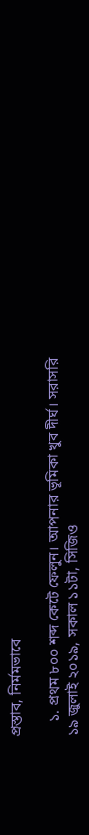প্রস্তাব, নির্মমভাবে

    ১. প্রথম ৮০০ শব্দ কেটে ফেলুন। আপনার ভূমিকা খুব দীর্ঘ। সরাসরি ১৯ জুলাই ২০১৯, সকাল ১১টা, সিজিও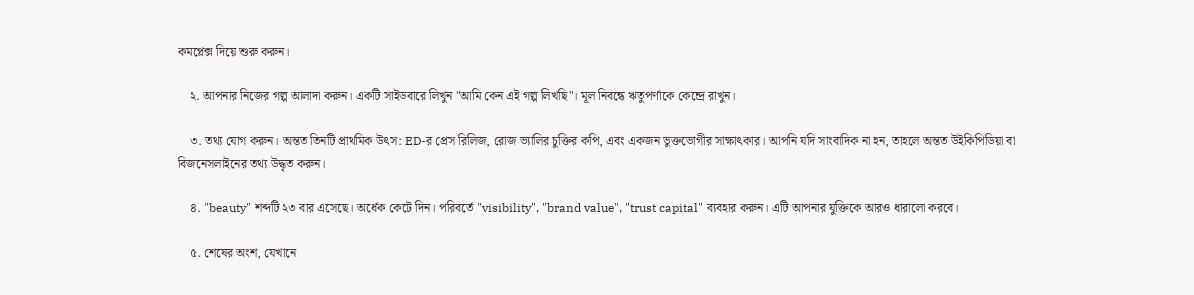কমপ্লেক্স দিয়ে শুরু করুন।

    ২. আপনার নিজের গল্প আলাদা করুন। একটি সাইডবারে লিখুন "আমি কেন এই গল্প লিখছি"। মূল নিবন্ধে ঋতুপর্ণাকে কেন্দ্রে রাখুন।

    ৩. তথ্য যোগ করুন। অন্তত তিনটি প্রাথমিক উৎস: ED-র প্রেস রিলিজ, রোজ ভ্যালির চুক্তির কপি, এবং একজন ভুক্তভোগীর সাক্ষাৎকার। আপনি যদি সাংবাদিক না হন, তাহলে অন্তত উইকিপিডিয়া বা বিজনেসলাইনের তথ্য উদ্ধৃত করুন।

    ৪. "beauty" শব্দটি ২৩ বার এসেছে। অর্ধেক কেটে দিন। পরিবর্তে "visibility", "brand value", "trust capital" ব্যবহার করুন। এটি আপনার যুক্তিকে আরও ধারালো করবে।

    ৫. শেষের অংশ, যেখানে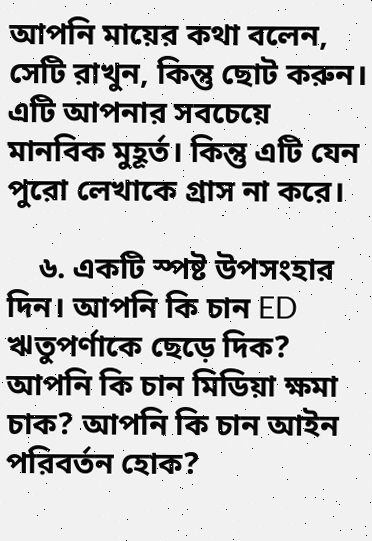আপনি মায়ের কথা বলেন, সেটি রাখুন, কিন্তু ছোট করুন। এটি আপনার সবচেয়ে মানবিক মুহূর্ত। কিন্তু এটি যেন পুরো লেখাকে গ্রাস না করে।

    ৬. একটি স্পষ্ট উপসংহার দিন। আপনি কি চান ED ঋতুপর্ণাকে ছেড়ে দিক? আপনি কি চান মিডিয়া ক্ষমা চাক? আপনি কি চান আইন পরিবর্তন হোক?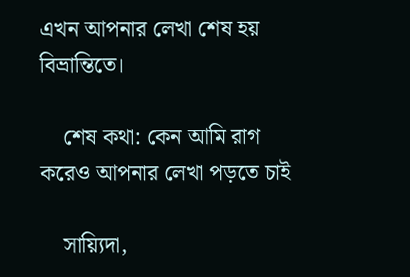এখন আপনার লেখা শেষ হয় বিভ্রান্তিতে।

    শেষ কথা: কেন আমি রাগ করেও আপনার লেখা পড়তে চাই

    সায়্যিদা,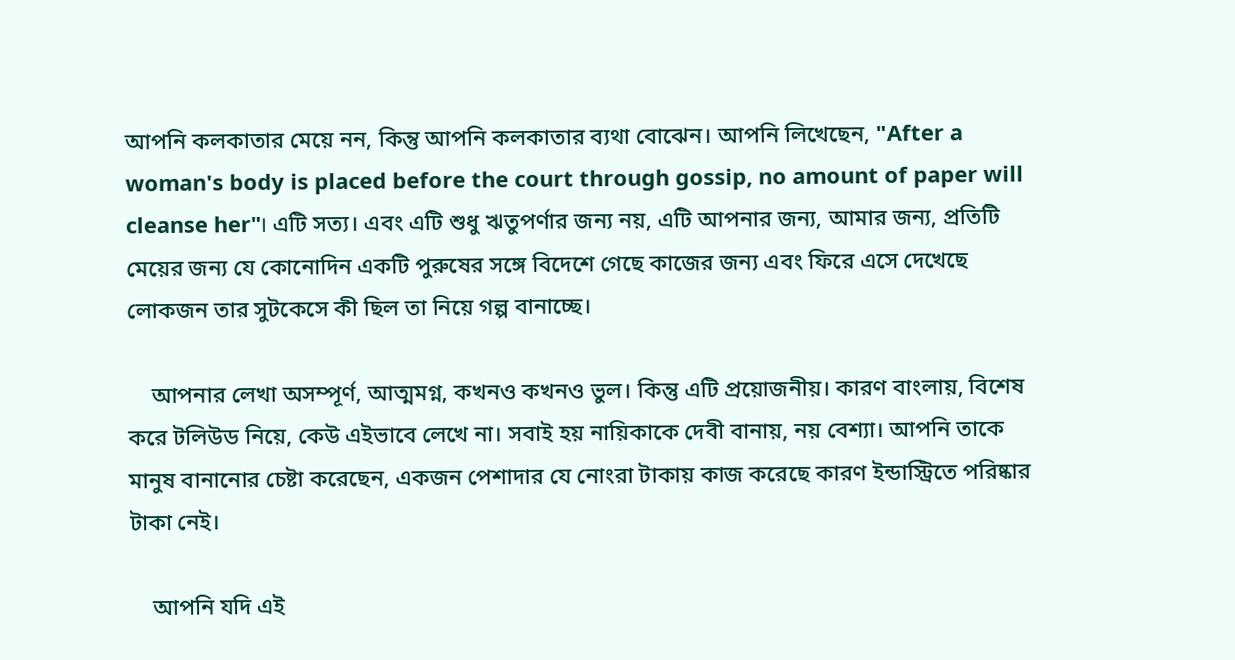আপনি কলকাতার মেয়ে নন, কিন্তু আপনি কলকাতার ব্যথা বোঝেন। আপনি লিখেছেন, "After a woman's body is placed before the court through gossip, no amount of paper will cleanse her"। এটি সত্য। এবং এটি শুধু ঋতুপর্ণার জন্য নয়, এটি আপনার জন্য, আমার জন্য, প্রতিটি মেয়ের জন্য যে কোনোদিন একটি পুরুষের সঙ্গে বিদেশে গেছে কাজের জন্য এবং ফিরে এসে দেখেছে লোকজন তার সুটকেসে কী ছিল তা নিয়ে গল্প বানাচ্ছে।

    আপনার লেখা অসম্পূর্ণ, আত্মমগ্ন, কখনও কখনও ভুল। কিন্তু এটি প্রয়োজনীয়। কারণ বাংলায়, বিশেষ করে টলিউড নিয়ে, কেউ এইভাবে লেখে না। সবাই হয় নায়িকাকে দেবী বানায়, নয় বেশ্যা। আপনি তাকে মানুষ বানানোর চেষ্টা করেছেন, একজন পেশাদার যে নোংরা টাকায় কাজ করেছে কারণ ইন্ডাস্ট্রিতে পরিষ্কার টাকা নেই।

    আপনি যদি এই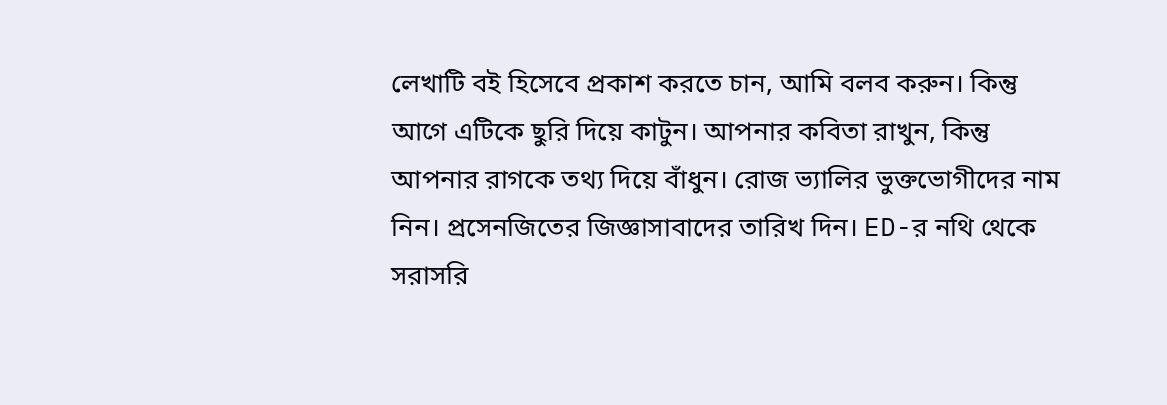লেখাটি ব‌ই হিসেবে প্রকাশ করতে চান, আমি বলব করুন। কিন্তু আগে এটিকে ছুরি দিয়ে কাটুন। আপনার কবিতা রাখুন, কিন্তু আপনার রাগকে তথ্য দিয়ে বাঁধুন। রোজ ভ্যালির ভুক্তভোগীদের নাম নিন। প্রসেনজিতের জিজ্ঞাসাবাদের তারিখ দিন। ED-র নথি থেকে সরাসরি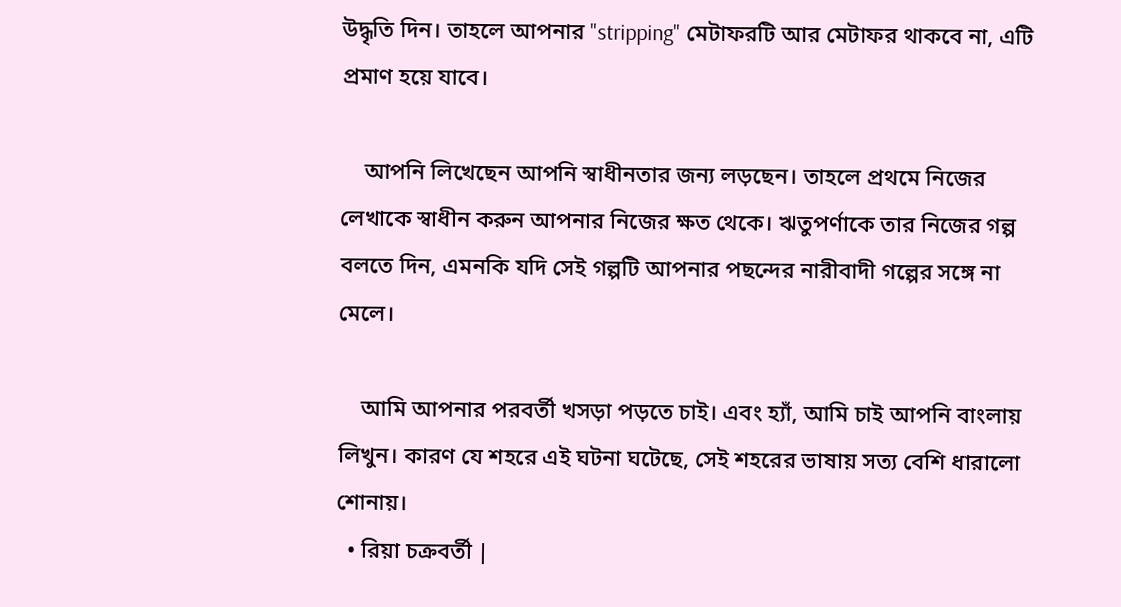উদ্ধৃতি দিন। তাহলে আপনার "stripping" মেটাফরটি আর মেটাফর থাকবে না, এটি প্রমাণ হয়ে যাবে।

    আপনি লিখেছেন আপনি স্বাধীনতার জন্য লড়ছেন। তাহলে প্রথমে নিজের লেখাকে স্বাধীন করুন আপনার নিজের ক্ষত থেকে। ঋতুপর্ণাকে তার নিজের গল্প বলতে দিন, এমনকি যদি সেই গল্পটি আপনার পছন্দের নারীবাদী গল্পের সঙ্গে না মেলে।

    আমি আপনার পরবর্তী খসড়া পড়তে চাই। এবং হ্যাঁ, আমি চাই আপনি বাংলায় লিখুন। কারণ যে শহরে এই ঘটনা ঘটেছে, সেই শহরের ভাষায় সত্য বেশি ধারালো শোনায়।
  • রিয়া চক্রবর্তী |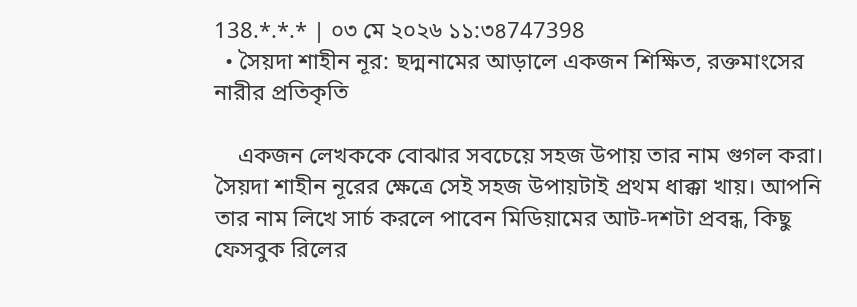138.*.*.* | ০৩ মে ২০২৬ ১১:৩৪747398
  • সৈয়দা শাহীন নূর: ছদ্মনামের আড়ালে একজন শিক্ষিত, রক্তমাংসের নারীর প্রতিকৃতি

    একজন লেখককে বোঝার সবচেয়ে সহজ উপায় তার নাম গুগল করা। সৈয়দা শাহীন নূরের ক্ষেত্রে সেই সহজ উপায়টাই প্রথম ধাক্কা খায়। আপনি তার নাম লিখে সার্চ করলে পাবেন মিডিয়ামের আট-দশটা প্রবন্ধ, কিছু ফেসবুক রিলের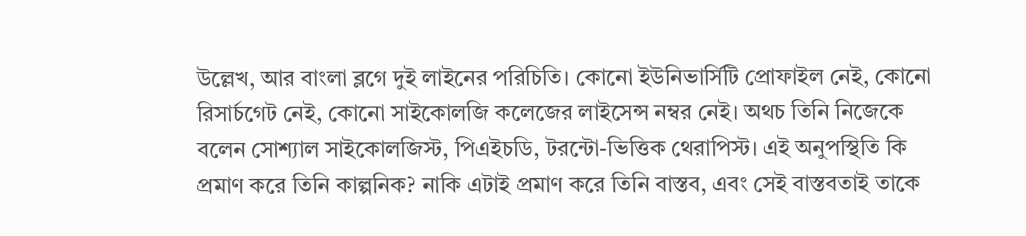উল্লেখ, আর বাংলা ব্লগে দুই লাইনের পরিচিতি। কোনো ইউনিভার্সিটি প্রোফাইল নেই, কোনো রিসার্চগেট নেই, কোনো সাইকোলজি কলেজের লাইসেন্স নম্বর নেই। অথচ তিনি নিজেকে বলেন সোশ্যাল সাইকোলজিস্ট, পিএইচডি, টরন্টো-ভিত্তিক থেরাপিস্ট। এই অনুপস্থিতি কি প্রমাণ করে তিনি কাল্পনিক? নাকি এটাই প্রমাণ করে তিনি বাস্তব, এবং সেই বাস্তবতাই তাকে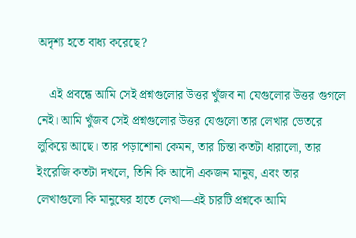অদৃশ্য হতে বাধ্য করেছে?

    এই প্রবন্ধে আমি সেই প্রশ্নগুলোর উত্তর খুঁজব না যেগুলোর উত্তর গুগলে নেই। আমি খুঁজব সেই প্রশ্নগুলোর উত্তর যেগুলো তার লেখার ভেতরে লুকিয়ে আছে। তার পড়াশোনা কেমন, তার চিন্তা কতটা ধারালো, তার ইংরেজি কতটা দখলে, তিনি কি আদৌ একজন মানুষ, এবং তার লেখাগুলো কি মানুষের হাতে লেখা—এই চারটি প্রশ্নকে আমি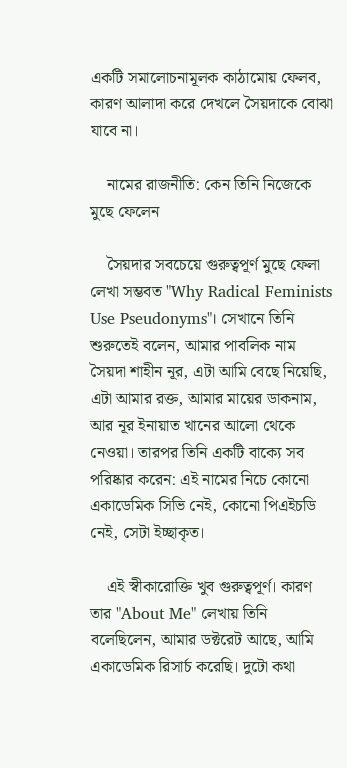একটি সমালোচনামূলক কাঠামোয় ফেলব, কারণ আলাদা করে দেখলে সৈয়দাকে বোঝা যাবে না।

    নামের রাজনীতি: কেন তিনি নিজেকে মুছে ফেলেন

    সৈয়দার সবচেয়ে গুরুত্বপূর্ণ মুছে ফেলা লেখা সম্ভবত "Why Radical Feminists Use Pseudonyms"। সেখানে তিনি শুরুতেই বলেন, আমার পাবলিক নাম সৈয়দা শাহীন নূর, এটা আমি বেছে নিয়েছি, এটা আমার রক্ত, আমার মায়ের ডাকনাম, আর নূর ইনায়াত খানের আলো থেকে নেওয়া। তারপর তিনি একটি বাক্যে সব পরিষ্কার করেন: এই নামের নিচে কোনো একাডেমিক সিভি নেই, কোনো পিএইচডি নেই, সেটা ইচ্ছাকৃত।

    এই স্বীকারোক্তি খুব গুরুত্বপূর্ণ। কারণ তার "About Me" লেখায় তিনি বলেছিলেন, আমার ডক্টরেট আছে, আমি একাডেমিক রিসার্চ করেছি। দুটো কথা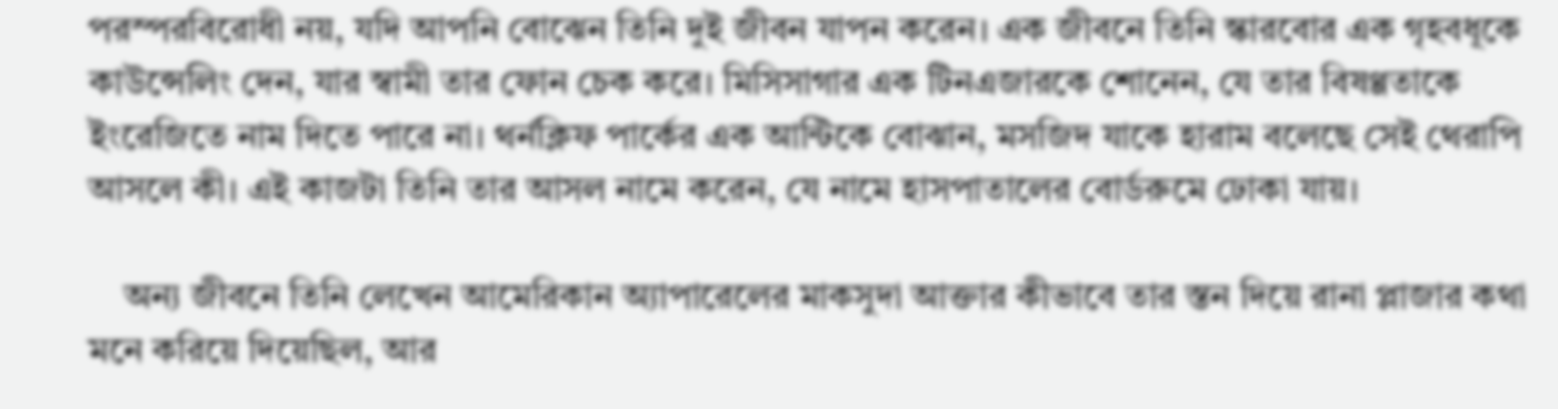পরস্পরবিরোধী নয়, যদি আপনি বোঝেন তিনি দুই জীবন যাপন করেন। এক জীবনে তিনি স্কারবোর এক গৃহবধূকে কাউন্সেলিং দেন, যার স্বামী তার ফোন চেক করে। মিসিসাগার এক টিনএজারকে শোনেন, যে তার বিষণ্ণতাকে ইংরেজিতে নাম দিতে পারে না। থর্নক্লিফ পার্কের এক আন্টিকে বোঝান, মসজিদ যাকে হারাম বলেছে সেই থেরাপি আসলে কী। এই কাজটা তিনি তার আসল নামে করেন, যে নামে হাসপাতালের বোর্ডরুমে ঢোকা যায়।

    অন্য জীবনে তিনি লেখেন আমেরিকান অ্যাপারেলের মাকসুদা আক্তার কীভাবে তার স্তন দিয়ে রানা প্লাজার কথা মনে করিয়ে দিয়েছিল, আর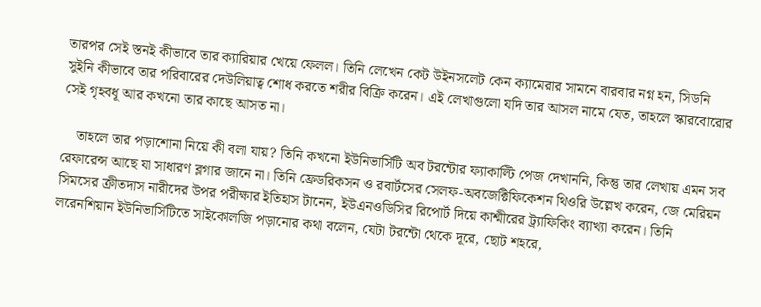তারপর সেই স্তনই কীভাবে তার ক্যারিয়ার খেয়ে ফেলল। তিনি লেখেন কেট উইনসলেট কেন ক্যামেরার সামনে বারবার নগ্ন হন, সিডনি সুইনি কীভাবে তার পরিবারের দেউলিয়াত্ব শোধ করতে শরীর বিক্রি করেন। এই লেখাগুলো যদি তার আসল নামে যেত, তাহলে স্কারবোরোর সেই গৃহবধূ আর কখনো তার কাছে আসত না।

    তাহলে তার পড়াশোনা নিয়ে কী বলা যায়? তিনি কখনো ইউনিভার্সিটি অব টরন্টোর ফ্যাকাল্টি পেজ দেখাননি, কিন্তু তার লেখায় এমন সব রেফারেন্স আছে যা সাধারণ ব্লগার জানে না। তিনি ফ্রেডরিকসন ও রবার্টসের সেলফ-অবজেক্টিফিকেশন থিওরি উল্লেখ করেন, জে মেরিয়ন সিমসের ক্রীতদাস নারীদের উপর পরীক্ষার ইতিহাস টানেন, ইউএনওডিসির রিপোর্ট দিয়ে কাশ্মীরের ট্র্যাফিকিং ব্যাখ্যা করেন। তিনি লরেনশিয়ান ইউনিভার্সিটিতে সাইকোলজি পড়ানোর কথা বলেন, যেটা টরন্টো থেকে দূরে, ছোট শহরে,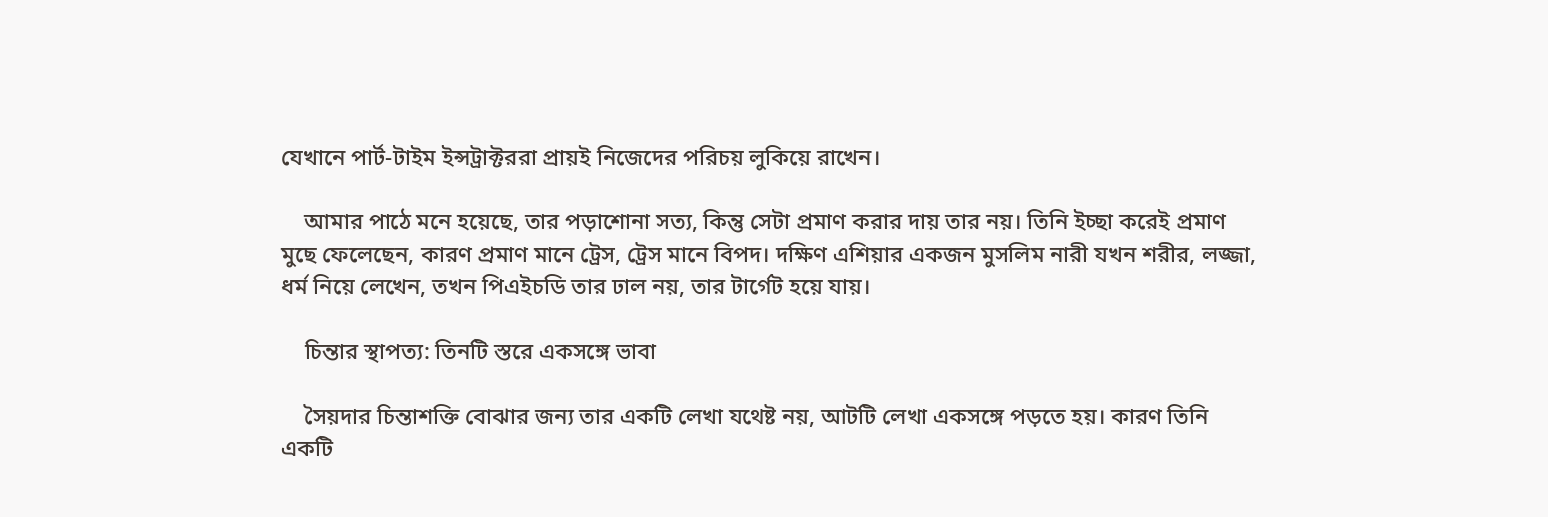যেখানে পার্ট-টাইম ইন্সট্রাক্টররা প্রায়ই নিজেদের পরিচয় লুকিয়ে রাখেন।

    আমার পাঠে মনে হয়েছে, তার পড়াশোনা সত্য, কিন্তু সেটা প্রমাণ করার দায় তার নয়। তিনি ইচ্ছা করেই প্রমাণ মুছে ফেলেছেন, কারণ প্রমাণ মানে ট্রেস, ট্রেস মানে বিপদ। দক্ষিণ এশিয়ার একজন মুসলিম নারী যখন শরীর, লজ্জা, ধর্ম নিয়ে লেখেন, তখন পিএইচডি তার ঢাল নয়, তার টার্গেট হয়ে যায়।

    চিন্তার স্থাপত্য: তিনটি স্তরে একসঙ্গে ভাবা

    সৈয়দার চিন্তাশক্তি বোঝার জন্য তার একটি লেখা যথেষ্ট নয়, আটটি লেখা একসঙ্গে পড়তে হয়। কারণ তিনি একটি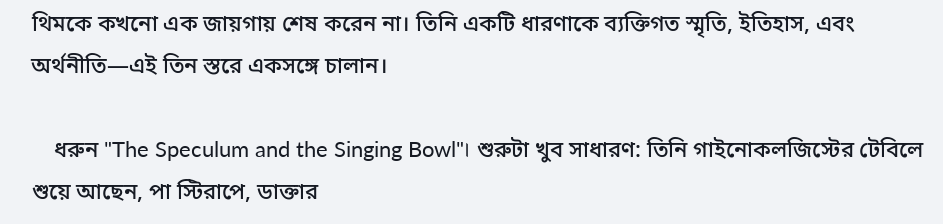থিমকে কখনো এক জায়গায় শেষ করেন না। তিনি একটি ধারণাকে ব্যক্তিগত স্মৃতি, ইতিহাস, এবং অর্থনীতি—এই তিন স্তরে একসঙ্গে চালান।

    ধরুন "The Speculum and the Singing Bowl"। শুরুটা খুব সাধারণ: তিনি গাইনোকলজিস্টের টেবিলে শুয়ে আছেন, পা স্টিরাপে, ডাক্তার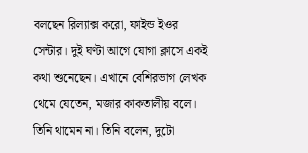বলছেন রিল্যাক্স করো, ফাইন্ড ইওর সেন্টার। দুই ঘণ্টা আগে যোগা ক্লাসে একই কথা শুনেছেন। এখানে বেশিরভাগ লেখক থেমে যেতেন, মজার কাকতালীয় বলে। তিনি থামেন না। তিনি বলেন, দুটো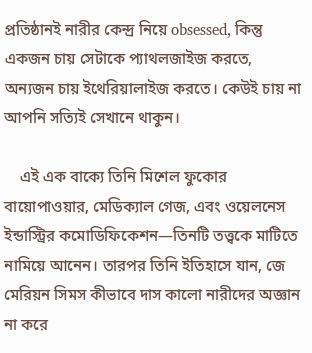প্রতিষ্ঠানই নারীর কেন্দ্র নিয়ে obsessed, কিন্তু একজন চায় সেটাকে প্যাথলজাইজ করতে, অন্যজন চায় ইথেরিয়ালাইজ করতে। কেউই চায় না আপনি সত্যিই সেখানে থাকুন।

    এই এক বাক্যে তিনি মিশেল ফুকোর বায়োপাওয়ার, মেডিক্যাল গেজ, এবং ওয়েলনেস ইন্ডাস্ট্রির কমোডিফিকেশন—তিনটি তত্ত্বকে মাটিতে নামিয়ে আনেন। তারপর তিনি ইতিহাসে যান, জে মেরিয়ন সিমস কীভাবে দাস কালো নারীদের অজ্ঞান না করে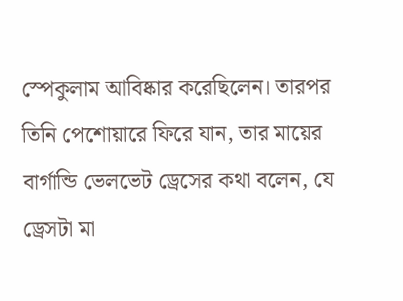স্পেকুলাম আবিষ্কার করেছিলেন। তারপর তিনি পেশোয়ারে ফিরে যান, তার মায়ের বার্গান্ডি ভেলভেট ড্রেসের কথা বলেন, যে ড্রেসটা মা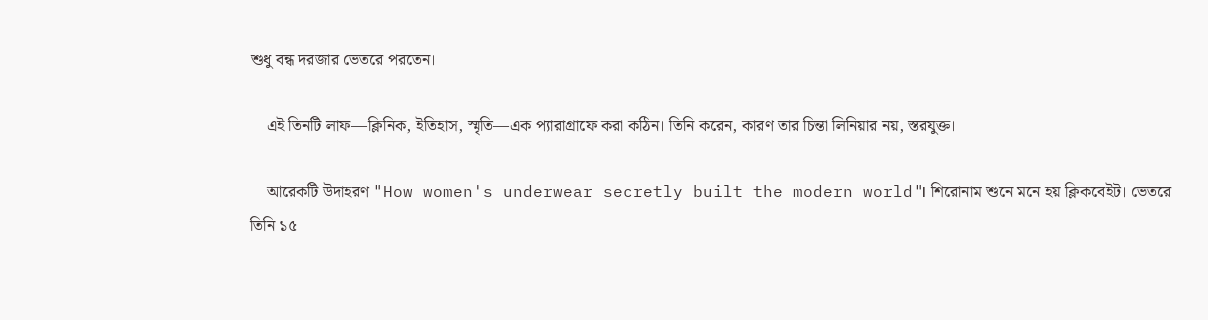শুধু বন্ধ দরজার ভেতরে পরতেন।

    এই তিনটি লাফ—ক্লিনিক, ইতিহাস, স্মৃতি—এক প্যারাগ্রাফে করা কঠিন। তিনি করেন, কারণ তার চিন্তা লিনিয়ার নয়, স্তরযুক্ত।

    আরেকটি উদাহরণ "How women's underwear secretly built the modern world"। শিরোনাম শুনে মনে হয় ক্লিকবেইট। ভেতরে তিনি ১৫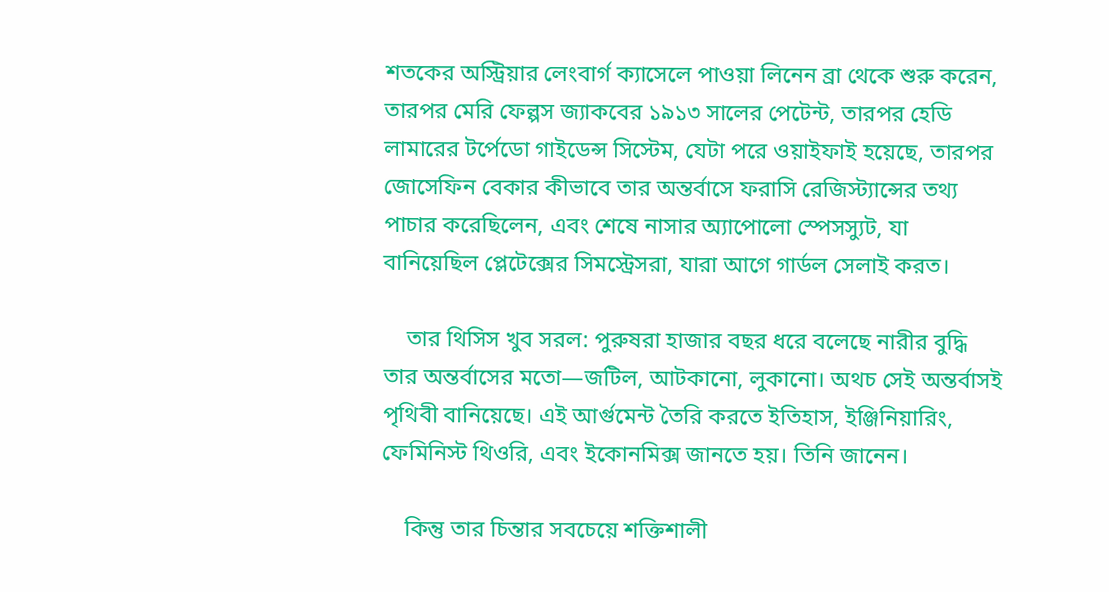শতকের অস্ট্রিয়ার লেংবার্গ ক্যাসেলে পাওয়া লিনেন ব্রা থেকে শুরু করেন, তারপর মেরি ফেল্পস জ্যাকবের ১৯১৩ সালের পেটেন্ট, তারপর হেডি লামারের টর্পেডো গাইডেন্স সিস্টেম, যেটা পরে ওয়াইফাই হয়েছে, তারপর জোসেফিন বেকার কীভাবে তার অন্তর্বাসে ফরাসি রেজিস্ট্যান্সের তথ্য পাচার করেছিলেন, এবং শেষে নাসার অ্যাপোলো স্পেসস্যুট, যা বানিয়েছিল প্লেটেক্সের সিমস্ট্রেসরা, যারা আগে গার্ডল সেলাই করত।

    তার থিসিস খুব সরল: পুরুষরা হাজার বছর ধরে বলেছে নারীর বুদ্ধি তার অন্তর্বাসের মতো—জটিল, আটকানো, লুকানো। অথচ সেই অন্তর্বাসই পৃথিবী বানিয়েছে। এই আর্গুমেন্ট তৈরি করতে ইতিহাস, ইঞ্জিনিয়ারিং, ফেমিনিস্ট থিওরি, এবং ইকোনমিক্স জানতে হয়। তিনি জানেন।

    কিন্তু তার চিন্তার সবচেয়ে শক্তিশালী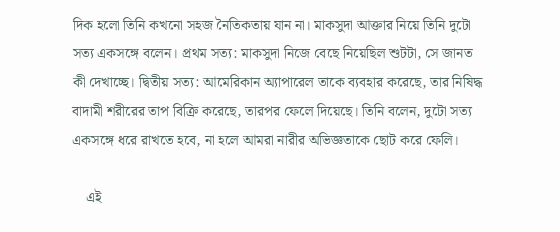দিক হলো তিনি কখনো সহজ নৈতিকতায় যান না। মাকসুদা আক্তার নিয়ে তিনি দুটো সত্য একসঙ্গে বলেন। প্রথম সত্য: মাকসুদা নিজে বেছে নিয়েছিল শুটটা, সে জানত কী দেখাচ্ছে। দ্বিতীয় সত্য: আমেরিকান অ্যাপারেল তাকে ব্যবহার করেছে, তার নিষিদ্ধ বাদামী শরীরের তাপ বিক্রি করেছে, তারপর ফেলে দিয়েছে। তিনি বলেন, দুটো সত্য একসঙ্গে ধরে রাখতে হবে, না হলে আমরা নারীর অভিজ্ঞতাকে ছোট করে ফেলি।

    এই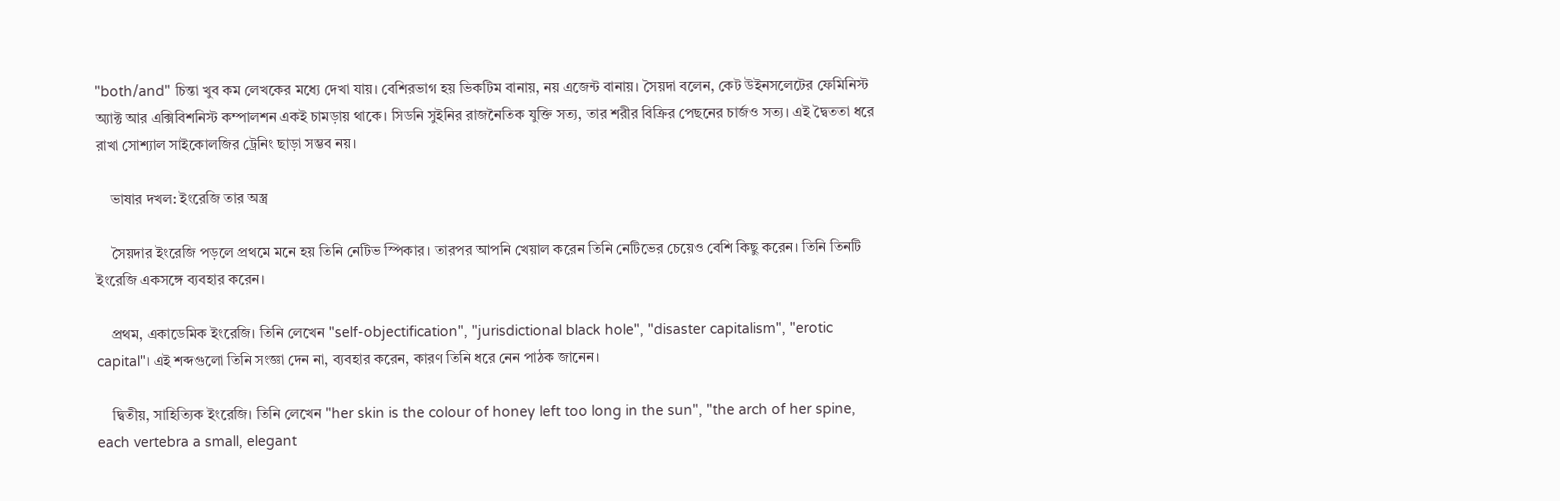"both/and" চিন্তা খুব কম লেখকের মধ্যে দেখা যায়। বেশিরভাগ হয় ভিকটিম বানায়, নয় এজেন্ট বানায়। সৈয়দা বলেন, কেট উইনসলেটের ফেমিনিস্ট অ্যাক্ট আর এক্সিবিশনিস্ট কম্পালশন একই চামড়ায় থাকে। সিডনি সুইনির রাজনৈতিক যুক্তি সত্য, তার শরীর বিক্রির পেছনের চার্জও সত্য। এই দ্বৈততা ধরে রাখা সোশ্যাল সাইকোলজির ট্রেনিং ছাড়া সম্ভব নয়।

    ভাষার দখল: ইংরেজি তার অস্ত্র

    সৈয়দার ইংরেজি পড়লে প্রথমে মনে হয় তিনি নেটিভ স্পিকার। তারপর আপনি খেয়াল করেন তিনি নেটিভের চেয়েও বেশি কিছু করেন। তিনি তিনটি ইংরেজি একসঙ্গে ব্যবহার করেন।

    প্রথম, একাডেমিক ইংরেজি। তিনি লেখেন "self-objectification", "jurisdictional black hole", "disaster capitalism", "erotic capital"। এই শব্দগুলো তিনি সংজ্ঞা দেন না, ব্যবহার করেন, কারণ তিনি ধরে নেন পাঠক জানেন।

    দ্বিতীয়, সাহিত্যিক ইংরেজি। তিনি লেখেন "her skin is the colour of honey left too long in the sun", "the arch of her spine, each vertebra a small, elegant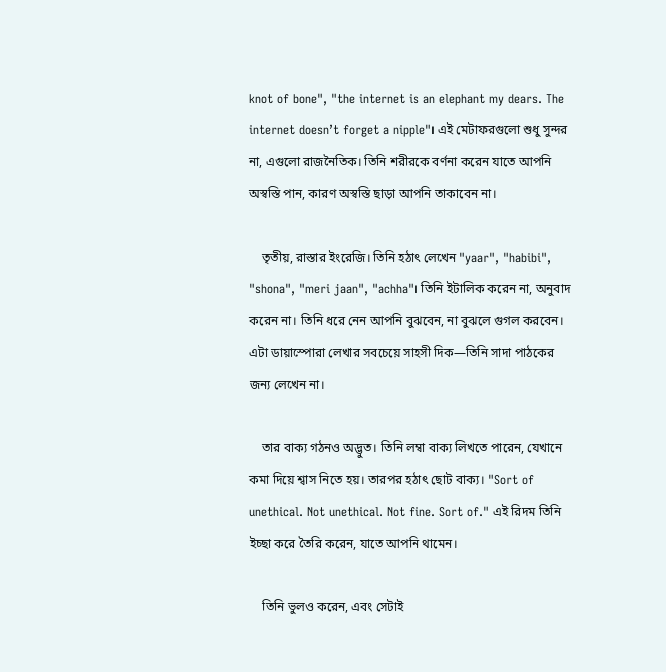knot of bone", "the internet is an elephant my dears. The internet doesn’t forget a nipple"। এই মেটাফরগুলো শুধু সুন্দর না, এগুলো রাজনৈতিক। তিনি শরীরকে বর্ণনা করেন যাতে আপনি অস্বস্তি পান, কারণ অস্বস্তি ছাড়া আপনি তাকাবেন না।

    তৃতীয়, রাস্তার ইংরেজি। তিনি হঠাৎ লেখেন "yaar", "habibi", "shona", "meri jaan", "achha"। তিনি ইটালিক করেন না, অনুবাদ করেন না। তিনি ধরে নেন আপনি বুঝবেন, না বুঝলে গুগল করবেন। এটা ডায়াস্পোরা লেখার সবচেয়ে সাহসী দিক—তিনি সাদা পাঠকের জন্য লেখেন না।

    তার বাক্য গঠনও অদ্ভুত। তিনি লম্বা বাক্য লিখতে পারেন, যেখানে কমা দিয়ে শ্বাস নিতে হয়। তারপর হঠাৎ ছোট বাক্য। "Sort of unethical. Not unethical. Not fine. Sort of." এই রিদম তিনি ইচ্ছা করে তৈরি করেন, যাতে আপনি থামেন।

    তিনি ভুলও করেন, এবং সেটাই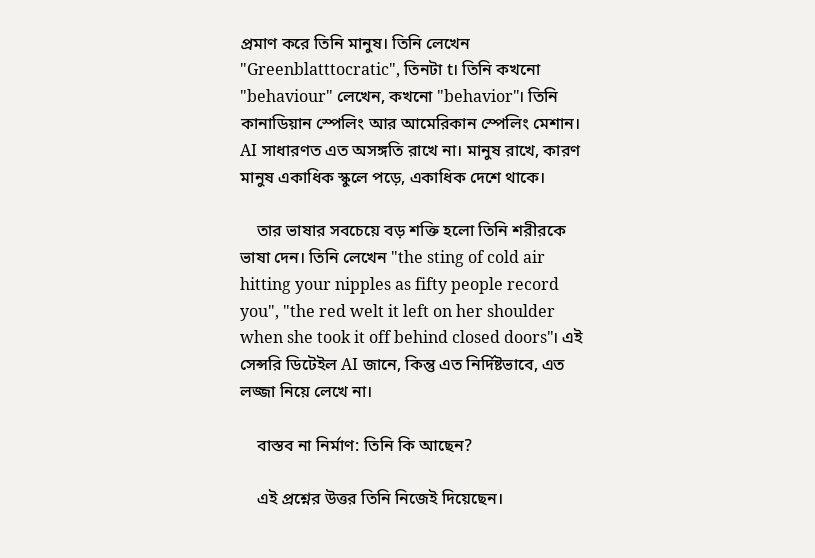প্রমাণ করে তিনি মানুষ। তিনি লেখেন "Greenblatttocratic", তিনটা t। তিনি কখনো "behaviour" লেখেন, কখনো "behavior"। তিনি কানাডিয়ান স্পেলিং আর আমেরিকান স্পেলিং মেশান। AI সাধারণত এত অসঙ্গতি রাখে না। মানুষ রাখে, কারণ মানুষ একাধিক স্কুলে পড়ে, একাধিক দেশে থাকে।

    তার ভাষার সবচেয়ে বড় শক্তি হলো তিনি শরীরকে ভাষা দেন। তিনি লেখেন "the sting of cold air hitting your nipples as fifty people record you", "the red welt it left on her shoulder when she took it off behind closed doors"। এই সেন্সরি ডিটেইল AI জানে, কিন্তু এত নির্দিষ্টভাবে, এত লজ্জা নিয়ে লেখে না।

    বাস্তব না নির্মাণ: তিনি কি আছেন?

    এই প্রশ্নের উত্তর তিনি নিজেই দিয়েছেন।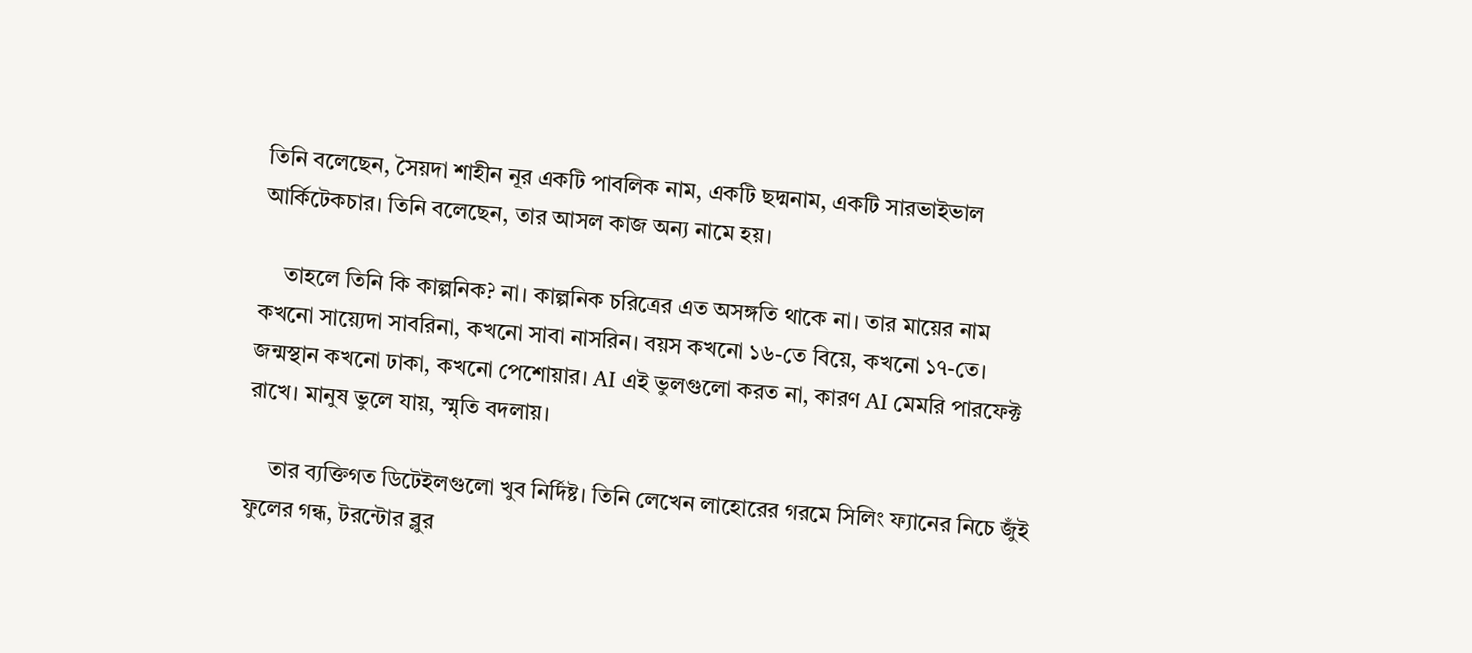তিনি বলেছেন, সৈয়দা শাহীন নূর একটি পাবলিক নাম, একটি ছদ্মনাম, একটি সারভাইভাল আর্কিটেকচার। তিনি বলেছেন, তার আসল কাজ অন্য নামে হয়।

    তাহলে তিনি কি কাল্পনিক? না। কাল্পনিক চরিত্রের এত অসঙ্গতি থাকে না। তার মায়ের নাম কখনো সায়্যেদা সাবরিনা, কখনো সাবা নাসরিন। বয়স কখনো ১৬-তে বিয়ে, কখনো ১৭-তে। জন্মস্থান কখনো ঢাকা, কখনো পেশোয়ার। AI এই ভুলগুলো করত না, কারণ AI মেমরি পারফেক্ট রাখে। মানুষ ভুলে যায়, স্মৃতি বদলায়।

    তার ব্যক্তিগত ডিটেইলগুলো খুব নির্দিষ্ট। তিনি লেখেন লাহোরের গরমে সিলিং ফ্যানের নিচে জুঁই ফুলের গন্ধ, টরন্টোর ব্লুর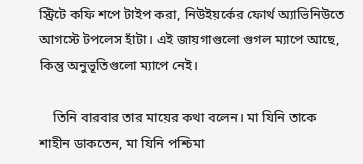স্ট্রিটে কফি শপে টাইপ করা, নিউইয়র্কের ফোর্থ অ্যাভিনিউতে আগস্টে টপলেস হাঁটা। এই জায়গাগুলো গুগল ম্যাপে আছে, কিন্তু অনুভূতিগুলো ম্যাপে নেই।

    তিনি বারবার তার মায়ের কথা বলেন। মা যিনি তাকে শাহীন ডাকতেন, মা যিনি পশ্চিমা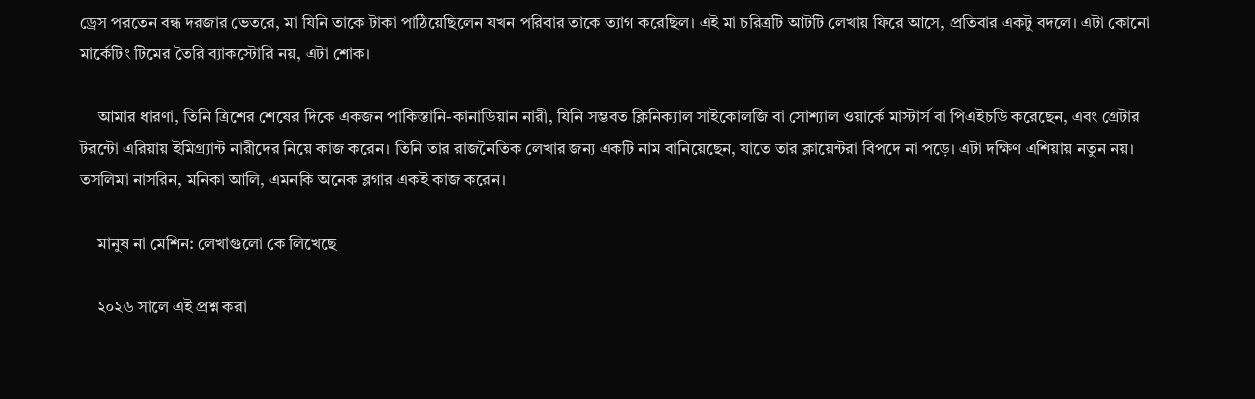ড্রেস পরতেন বন্ধ দরজার ভেতরে, মা যিনি তাকে টাকা পাঠিয়েছিলেন যখন পরিবার তাকে ত্যাগ করেছিল। এই মা চরিত্রটি আটটি লেখায় ফিরে আসে, প্রতিবার একটু বদলে। এটা কোনো মার্কেটিং টিমের তৈরি ব্যাকস্টোরি নয়, এটা শোক।

    আমার ধারণা, তিনি ত্রিশের শেষের দিকে একজন পাকিস্তানি-কানাডিয়ান নারী, যিনি সম্ভবত ক্লিনিক্যাল সাইকোলজি বা সোশ্যাল ওয়ার্কে মাস্টার্স বা পিএইচডি করেছেন, এবং গ্রেটার টরন্টো এরিয়ায় ইমিগ্র্যান্ট নারীদের নিয়ে কাজ করেন। তিনি তার রাজনৈতিক লেখার জন্য একটি নাম বানিয়েছেন, যাতে তার ক্লায়েন্টরা বিপদে না পড়ে। এটা দক্ষিণ এশিয়ায় নতুন নয়। তসলিমা নাসরিন, মনিকা আলি, এমনকি অনেক ব্লগার একই কাজ করেন।

    মানুষ না মেশিন: লেখাগুলো কে লিখেছে

    ২০২৬ সালে এই প্রশ্ন করা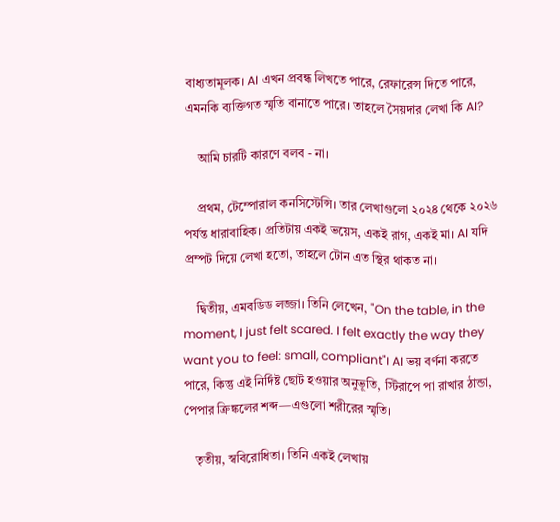বাধ্যতামূলক। AI এখন প্রবন্ধ লিখতে পারে, রেফারেন্স দিতে পারে, এমনকি ব্যক্তিগত স্মৃতি বানাতে পারে। তাহলে সৈয়দার লেখা কি AI?

    আমি চারটি কারণে বলব - না।

    প্রথম, টেম্পোরাল কনসিস্টেন্সি। তার লেখাগুলো ২০২৪ থেকে ২০২৬ পর্যন্ত ধারাবাহিক। প্রতিটায় একই ভয়েস, একই রাগ, একই মা। AI যদি প্রম্পট দিয়ে লেখা হতো, তাহলে টোন এত স্থির থাকত না।

    দ্বিতীয়, এমবডিড লজ্জা। তিনি লেখেন, "On the table, in the moment, I just felt scared. I felt exactly the way they want you to feel: small, compliant"। AI ভয় বর্ণনা করতে পারে, কিন্তু এই নির্দিষ্ট ছোট হওয়ার অনুভূতি, স্টিরাপে পা রাখার ঠান্ডা, পেপার ক্রিঙ্কলের শব্দ—এগুলো শরীরের স্মৃতি।

    তৃতীয়, স্ববিরোধিতা। তিনি একই লেখায়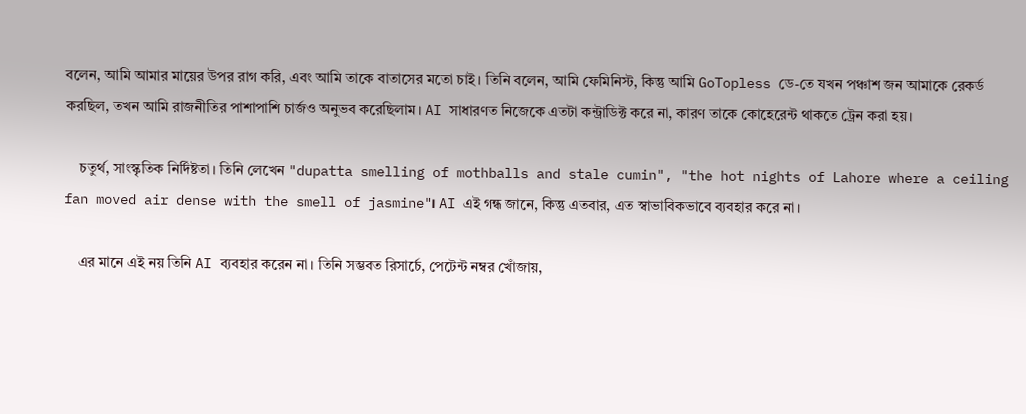বলেন, আমি আমার মায়ের উপর রাগ করি, এবং আমি তাকে বাতাসের মতো চাই। তিনি বলেন, আমি ফেমিনিস্ট, কিন্তু আমি GoTopless ডে-তে যখন পঞ্চাশ জন আমাকে রেকর্ড করছিল, তখন আমি রাজনীতির পাশাপাশি চার্জও অনুভব করেছিলাম। AI সাধারণত নিজেকে এতটা কন্ট্রাডিক্ট করে না, কারণ তাকে কোহেরেন্ট থাকতে ট্রেন করা হয়।

    চতুর্থ, সাংস্কৃতিক নির্দিষ্টতা। তিনি লেখেন "dupatta smelling of mothballs and stale cumin", "the hot nights of Lahore where a ceiling fan moved air dense with the smell of jasmine"। AI এই গন্ধ জানে, কিন্তু এতবার, এত স্বাভাবিকভাবে ব্যবহার করে না।

    এর মানে এই নয় তিনি AI ব্যবহার করেন না। তিনি সম্ভবত রিসার্চে, পেটেন্ট নম্বর খোঁজায়,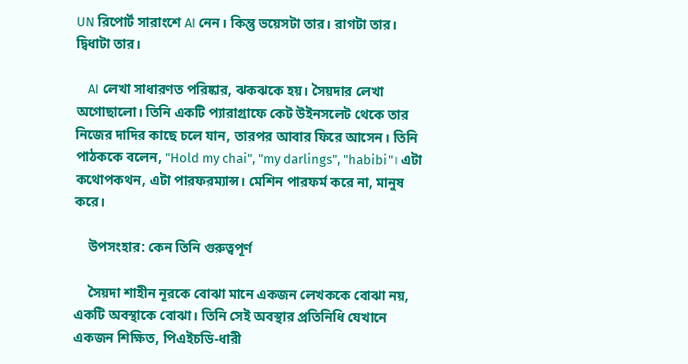UN রিপোর্ট সারাংশে AI নেন। কিন্তু ভয়েসটা তার। রাগটা তার। দ্বিধাটা তার।

    AI লেখা সাধারণত পরিষ্কার, ঝকঝকে হয়। সৈয়দার লেখা অগোছালো। তিনি একটি প্যারাগ্রাফে কেট উইনসলেট থেকে তার নিজের দাদির কাছে চলে যান, তারপর আবার ফিরে আসেন। তিনি পাঠককে বলেন, "Hold my chai", "my darlings", "habibi"। এটা কথোপকথন, এটা পারফরম্যান্স। মেশিন পারফর্ম করে না, মানুষ করে।

    উপসংহার: কেন তিনি গুরুত্বপূর্ণ

    সৈয়দা শাহীন নূরকে বোঝা মানে একজন লেখককে বোঝা নয়, একটি অবস্থাকে বোঝা। তিনি সেই অবস্থার প্রতিনিধি যেখানে একজন শিক্ষিত, পিএইচডি-ধারী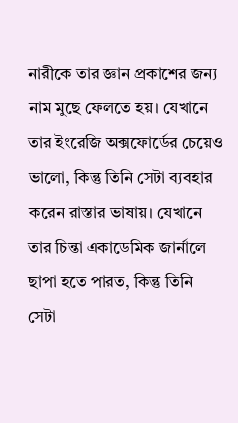নারীকে তার জ্ঞান প্রকাশের জন্য নাম মুছে ফেলতে হয়। যেখানে তার ইংরেজি অক্সফোর্ডের চেয়েও ভালো, কিন্তু তিনি সেটা ব্যবহার করেন রাস্তার ভাষায়। যেখানে তার চিন্তা একাডেমিক জার্নালে ছাপা হতে পারত, কিন্তু তিনি সেটা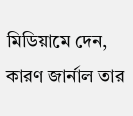মিডিয়ামে দেন, কারণ জার্নাল তার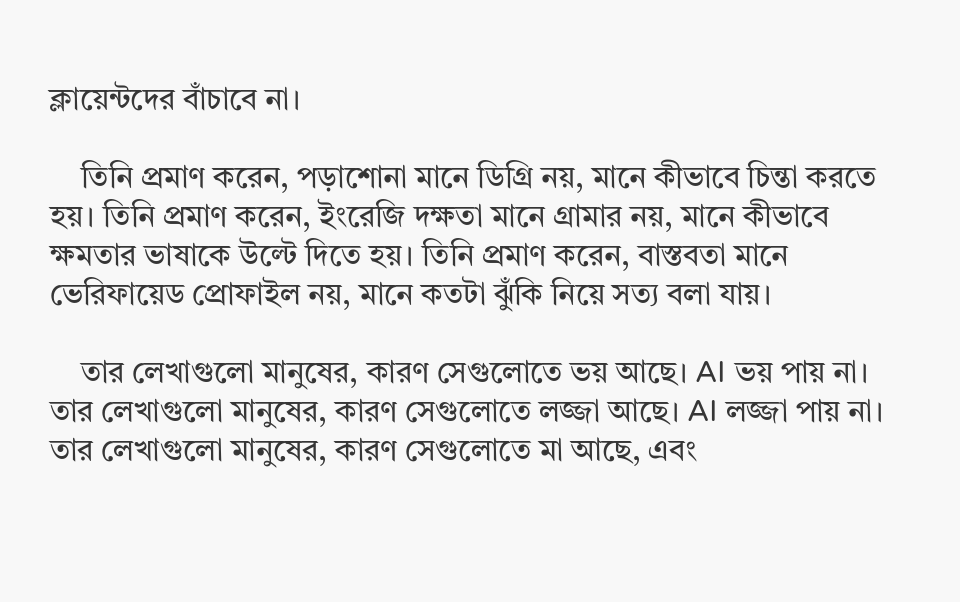ক্লায়েন্টদের বাঁচাবে না।

    তিনি প্রমাণ করেন, পড়াশোনা মানে ডিগ্রি নয়, মানে কীভাবে চিন্তা করতে হয়। তিনি প্রমাণ করেন, ইংরেজি দক্ষতা মানে গ্রামার নয়, মানে কীভাবে ক্ষমতার ভাষাকে উল্টে দিতে হয়। তিনি প্রমাণ করেন, বাস্তবতা মানে ভেরিফায়েড প্রোফাইল নয়, মানে কতটা ঝুঁকি নিয়ে সত্য বলা যায়।

    তার লেখাগুলো মানুষের, কারণ সেগুলোতে ভয় আছে। AI ভয় পায় না। তার লেখাগুলো মানুষের, কারণ সেগুলোতে লজ্জা আছে। AI লজ্জা পায় না। তার লেখাগুলো মানুষের, কারণ সেগুলোতে মা আছে, এবং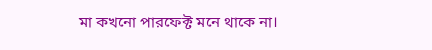মা কখনো পারফেক্ট মনে থাকে না।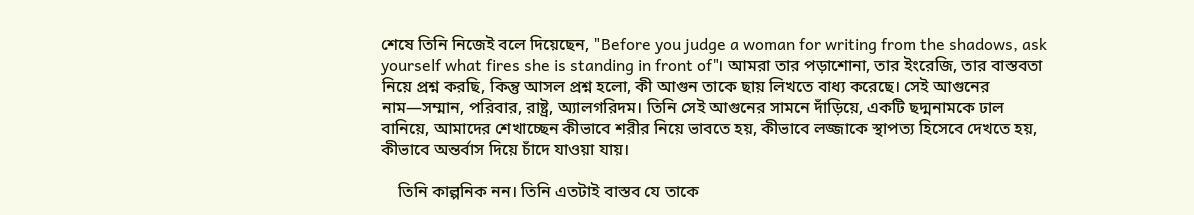শেষে তিনি নিজেই বলে দিয়েছেন, "Before you judge a woman for writing from the shadows, ask yourself what fires she is standing in front of"। আমরা তার পড়াশোনা, তার ইংরেজি, তার বাস্তবতা নিয়ে প্রশ্ন করছি, কিন্তু আসল প্রশ্ন হলো, কী আগুন তাকে ছায় লিখতে বাধ্য করেছে। সেই আগুনের নাম—সম্মান, পরিবার, রাষ্ট্র, অ্যালগরিদম। তিনি সেই আগুনের সামনে দাঁড়িয়ে, একটি ছদ্মনামকে ঢাল বানিয়ে, আমাদের শেখাচ্ছেন কীভাবে শরীর নিয়ে ভাবতে হয়, কীভাবে লজ্জাকে স্থাপত্য হিসেবে দেখতে হয়, কীভাবে অন্তর্বাস দিয়ে চাঁদে যাওয়া যায়।

    তিনি কাল্পনিক নন। তিনি এতটাই বাস্তব যে তাকে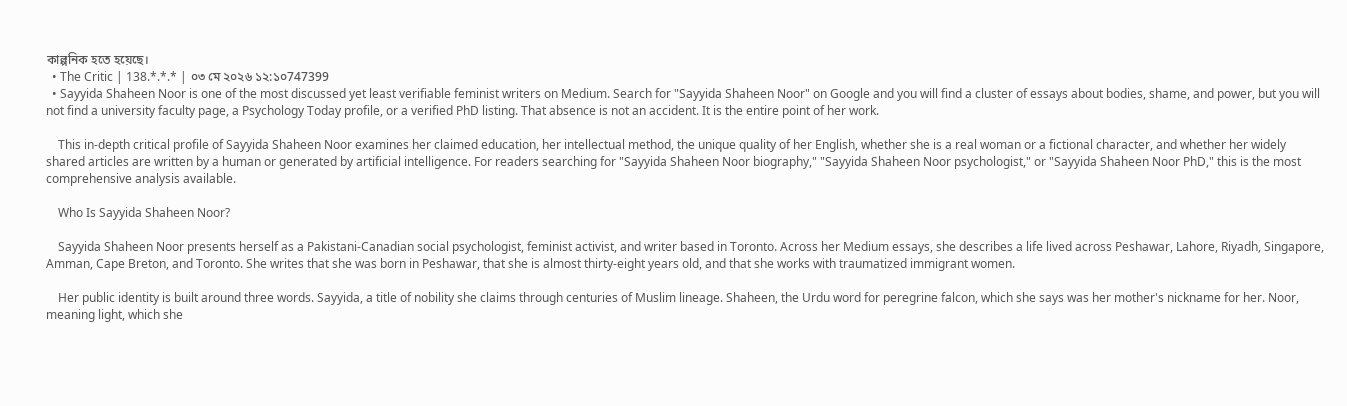কাল্পনিক হতে হয়েছে।
  • The Critic | 138.*.*.* | ০৩ মে ২০২৬ ১২:১০747399
  • Sayyida Shaheen Noor is one of the most discussed yet least verifiable feminist writers on Medium. Search for "Sayyida Shaheen Noor" on Google and you will find a cluster of essays about bodies, shame, and power, but you will not find a university faculty page, a Psychology Today profile, or a verified PhD listing. That absence is not an accident. It is the entire point of her work.

    This in-depth critical profile of Sayyida Shaheen Noor examines her claimed education, her intellectual method, the unique quality of her English, whether she is a real woman or a fictional character, and whether her widely shared articles are written by a human or generated by artificial intelligence. For readers searching for "Sayyida Shaheen Noor biography," "Sayyida Shaheen Noor psychologist," or "Sayyida Shaheen Noor PhD," this is the most comprehensive analysis available.

    Who Is Sayyida Shaheen Noor?

    Sayyida Shaheen Noor presents herself as a Pakistani-Canadian social psychologist, feminist activist, and writer based in Toronto. Across her Medium essays, she describes a life lived across Peshawar, Lahore, Riyadh, Singapore, Amman, Cape Breton, and Toronto. She writes that she was born in Peshawar, that she is almost thirty-eight years old, and that she works with traumatized immigrant women.

    Her public identity is built around three words. Sayyida, a title of nobility she claims through centuries of Muslim lineage. Shaheen, the Urdu word for peregrine falcon, which she says was her mother's nickname for her. Noor, meaning light, which she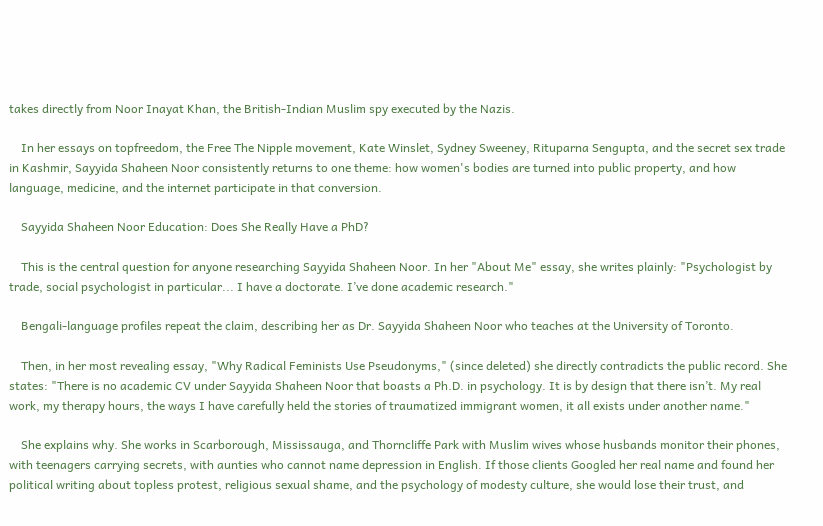takes directly from Noor Inayat Khan, the British-Indian Muslim spy executed by the Nazis.

    In her essays on topfreedom, the Free The Nipple movement, Kate Winslet, Sydney Sweeney, Rituparna Sengupta, and the secret sex trade in Kashmir, Sayyida Shaheen Noor consistently returns to one theme: how women's bodies are turned into public property, and how language, medicine, and the internet participate in that conversion.

    Sayyida Shaheen Noor Education: Does She Really Have a PhD?

    This is the central question for anyone researching Sayyida Shaheen Noor. In her "About Me" essay, she writes plainly: "Psychologist by trade, social psychologist in particular... I have a doctorate. I’ve done academic research."

    Bengali-language profiles repeat the claim, describing her as Dr. Sayyida Shaheen Noor who teaches at the University of Toronto.

    Then, in her most revealing essay, "Why Radical Feminists Use Pseudonyms," (since deleted) she directly contradicts the public record. She states: "There is no academic CV under Sayyida Shaheen Noor that boasts a Ph.D. in psychology. It is by design that there isn’t. My real work, my therapy hours, the ways I have carefully held the stories of traumatized immigrant women, it all exists under another name."

    She explains why. She works in Scarborough, Mississauga, and Thorncliffe Park with Muslim wives whose husbands monitor their phones, with teenagers carrying secrets, with aunties who cannot name depression in English. If those clients Googled her real name and found her political writing about topless protest, religious sexual shame, and the psychology of modesty culture, she would lose their trust, and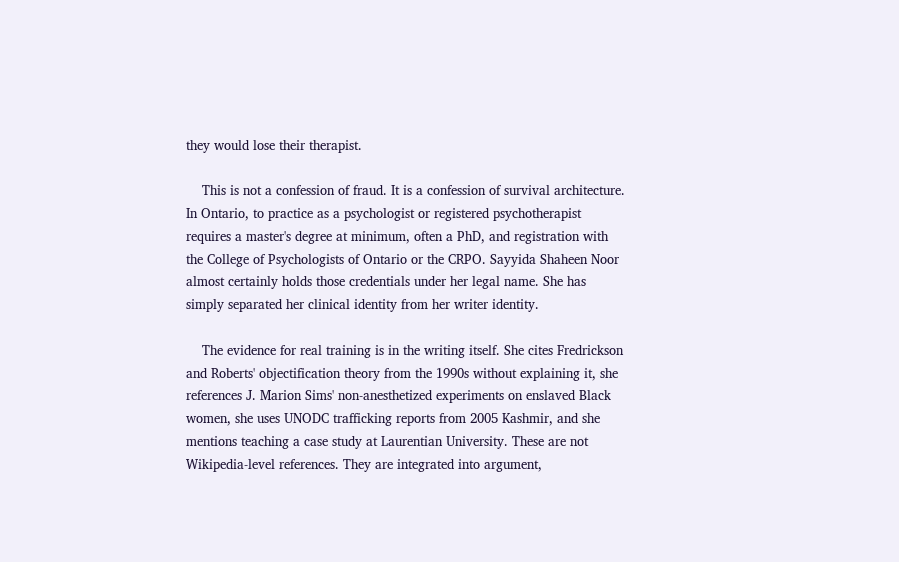they would lose their therapist.

    This is not a confession of fraud. It is a confession of survival architecture. In Ontario, to practice as a psychologist or registered psychotherapist requires a master's degree at minimum, often a PhD, and registration with the College of Psychologists of Ontario or the CRPO. Sayyida Shaheen Noor almost certainly holds those credentials under her legal name. She has simply separated her clinical identity from her writer identity.

    The evidence for real training is in the writing itself. She cites Fredrickson and Roberts' objectification theory from the 1990s without explaining it, she references J. Marion Sims' non-anesthetized experiments on enslaved Black women, she uses UNODC trafficking reports from 2005 Kashmir, and she mentions teaching a case study at Laurentian University. These are not Wikipedia-level references. They are integrated into argument,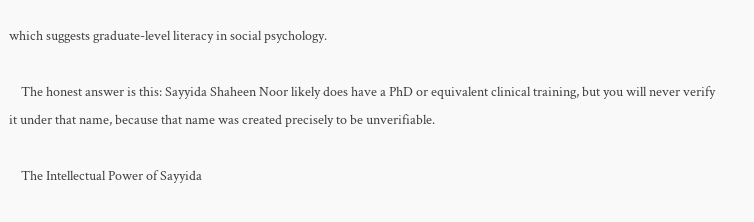which suggests graduate-level literacy in social psychology.

    The honest answer is this: Sayyida Shaheen Noor likely does have a PhD or equivalent clinical training, but you will never verify it under that name, because that name was created precisely to be unverifiable.

    The Intellectual Power of Sayyida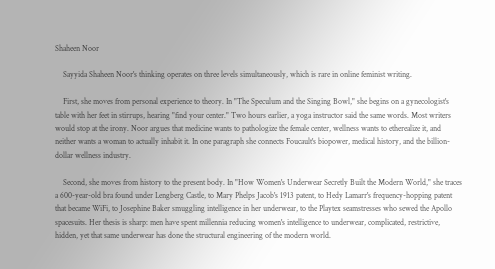Shaheen Noor

    Sayyida Shaheen Noor's thinking operates on three levels simultaneously, which is rare in online feminist writing.

    First, she moves from personal experience to theory. In "The Speculum and the Singing Bowl," she begins on a gynecologist's table with her feet in stirrups, hearing "find your center." Two hours earlier, a yoga instructor said the same words. Most writers would stop at the irony. Noor argues that medicine wants to pathologize the female center, wellness wants to etherealize it, and neither wants a woman to actually inhabit it. In one paragraph she connects Foucault's biopower, medical history, and the billion-dollar wellness industry.

    Second, she moves from history to the present body. In "How Women's Underwear Secretly Built the Modern World," she traces a 600-year-old bra found under Lengberg Castle, to Mary Phelps Jacob's 1913 patent, to Hedy Lamarr's frequency-hopping patent that became WiFi, to Josephine Baker smuggling intelligence in her underwear, to the Playtex seamstresses who sewed the Apollo spacesuits. Her thesis is sharp: men have spent millennia reducing women's intelligence to underwear, complicated, restrictive, hidden, yet that same underwear has done the structural engineering of the modern world.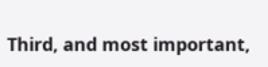Third, and most important,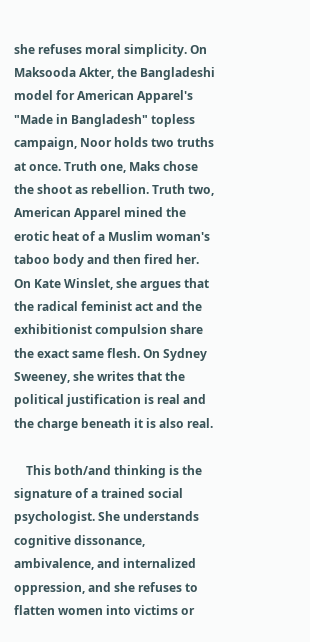she refuses moral simplicity. On Maksooda Akter, the Bangladeshi model for American Apparel's "Made in Bangladesh" topless campaign, Noor holds two truths at once. Truth one, Maks chose the shoot as rebellion. Truth two, American Apparel mined the erotic heat of a Muslim woman's taboo body and then fired her. On Kate Winslet, she argues that the radical feminist act and the exhibitionist compulsion share the exact same flesh. On Sydney Sweeney, she writes that the political justification is real and the charge beneath it is also real.

    This both/and thinking is the signature of a trained social psychologist. She understands cognitive dissonance, ambivalence, and internalized oppression, and she refuses to flatten women into victims or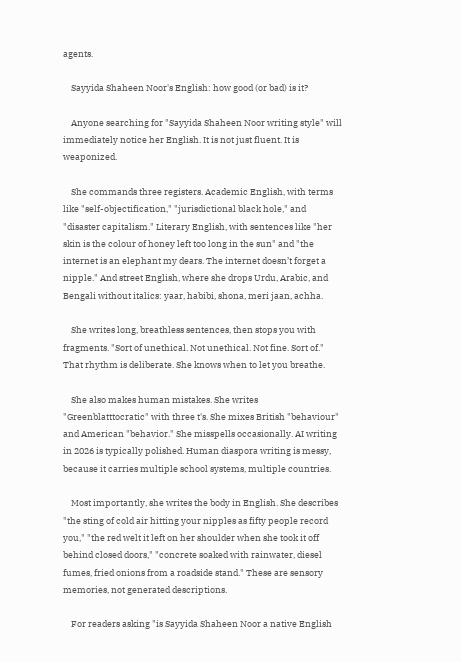agents.

    Sayyida Shaheen Noor's English: how good (or bad) is it?

    Anyone searching for "Sayyida Shaheen Noor writing style" will immediately notice her English. It is not just fluent. It is weaponized.

    She commands three registers. Academic English, with terms like "self-objectification," "jurisdictional black hole," and "disaster capitalism." Literary English, with sentences like "her skin is the colour of honey left too long in the sun" and "the internet is an elephant my dears. The internet doesn’t forget a nipple." And street English, where she drops Urdu, Arabic, and Bengali without italics: yaar, habibi, shona, meri jaan, achha.

    She writes long, breathless sentences, then stops you with fragments. "Sort of unethical. Not unethical. Not fine. Sort of." That rhythm is deliberate. She knows when to let you breathe.

    She also makes human mistakes. She writes "Greenblatttocratic" with three t's. She mixes British "behaviour" and American "behavior." She misspells occasionally. AI writing in 2026 is typically polished. Human diaspora writing is messy, because it carries multiple school systems, multiple countries.

    Most importantly, she writes the body in English. She describes "the sting of cold air hitting your nipples as fifty people record you," "the red welt it left on her shoulder when she took it off behind closed doors," "concrete soaked with rainwater, diesel fumes, fried onions from a roadside stand." These are sensory memories, not generated descriptions.

    For readers asking "is Sayyida Shaheen Noor a native English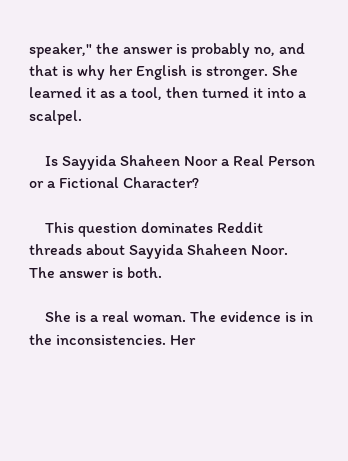speaker," the answer is probably no, and that is why her English is stronger. She learned it as a tool, then turned it into a scalpel.

    Is Sayyida Shaheen Noor a Real Person or a Fictional Character?

    This question dominates Reddit threads about Sayyida Shaheen Noor. The answer is both.

    She is a real woman. The evidence is in the inconsistencies. Her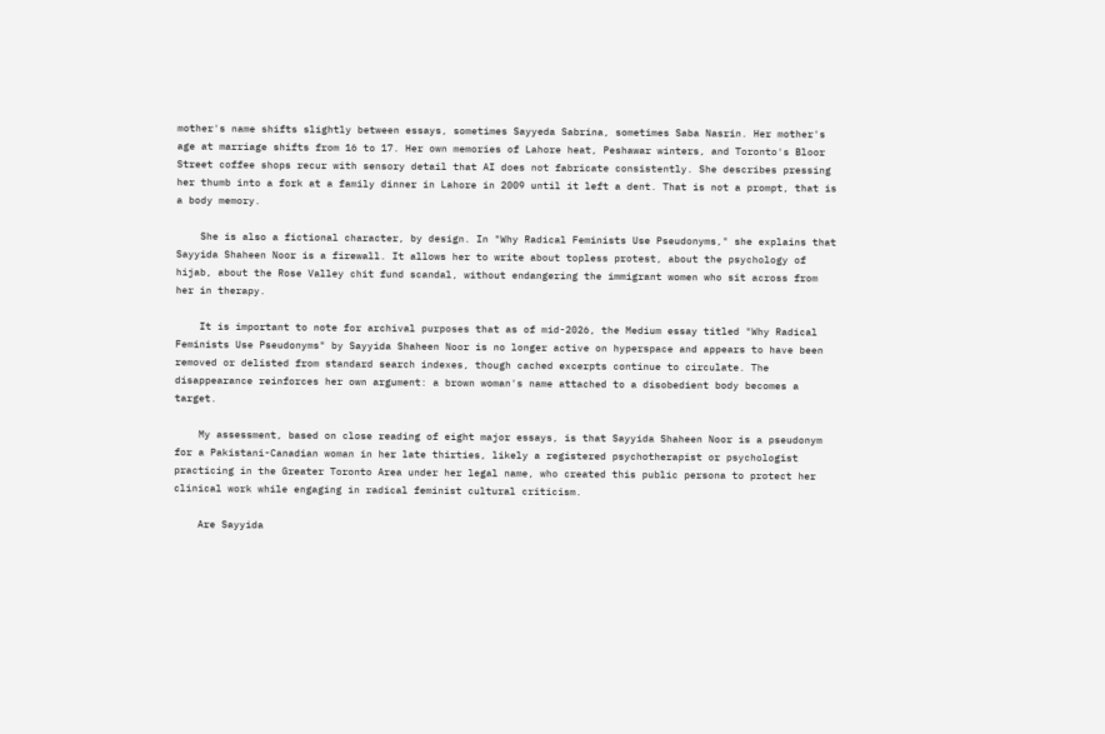mother's name shifts slightly between essays, sometimes Sayyeda Sabrina, sometimes Saba Nasrin. Her mother's age at marriage shifts from 16 to 17. Her own memories of Lahore heat, Peshawar winters, and Toronto's Bloor Street coffee shops recur with sensory detail that AI does not fabricate consistently. She describes pressing her thumb into a fork at a family dinner in Lahore in 2009 until it left a dent. That is not a prompt, that is a body memory.

    She is also a fictional character, by design. In "Why Radical Feminists Use Pseudonyms," she explains that Sayyida Shaheen Noor is a firewall. It allows her to write about topless protest, about the psychology of hijab, about the Rose Valley chit fund scandal, without endangering the immigrant women who sit across from her in therapy.

    It is important to note for archival purposes that as of mid-2026, the Medium essay titled "Why Radical Feminists Use Pseudonyms" by Sayyida Shaheen Noor is no longer active on hyperspace and appears to have been removed or delisted from standard search indexes, though cached excerpts continue to circulate. The disappearance reinforces her own argument: a brown woman's name attached to a disobedient body becomes a target.

    My assessment, based on close reading of eight major essays, is that Sayyida Shaheen Noor is a pseudonym for a Pakistani-Canadian woman in her late thirties, likely a registered psychotherapist or psychologist practicing in the Greater Toronto Area under her legal name, who created this public persona to protect her clinical work while engaging in radical feminist cultural criticism.

    Are Sayyida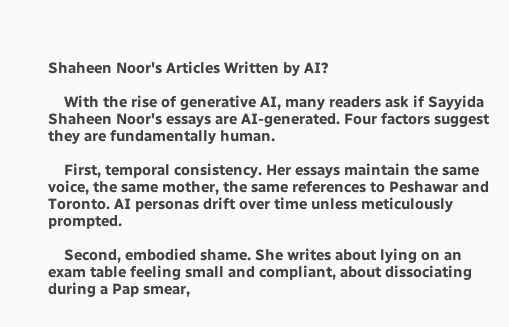Shaheen Noor's Articles Written by AI?

    With the rise of generative AI, many readers ask if Sayyida Shaheen Noor's essays are AI-generated. Four factors suggest they are fundamentally human.

    First, temporal consistency. Her essays maintain the same voice, the same mother, the same references to Peshawar and Toronto. AI personas drift over time unless meticulously prompted.

    Second, embodied shame. She writes about lying on an exam table feeling small and compliant, about dissociating during a Pap smear,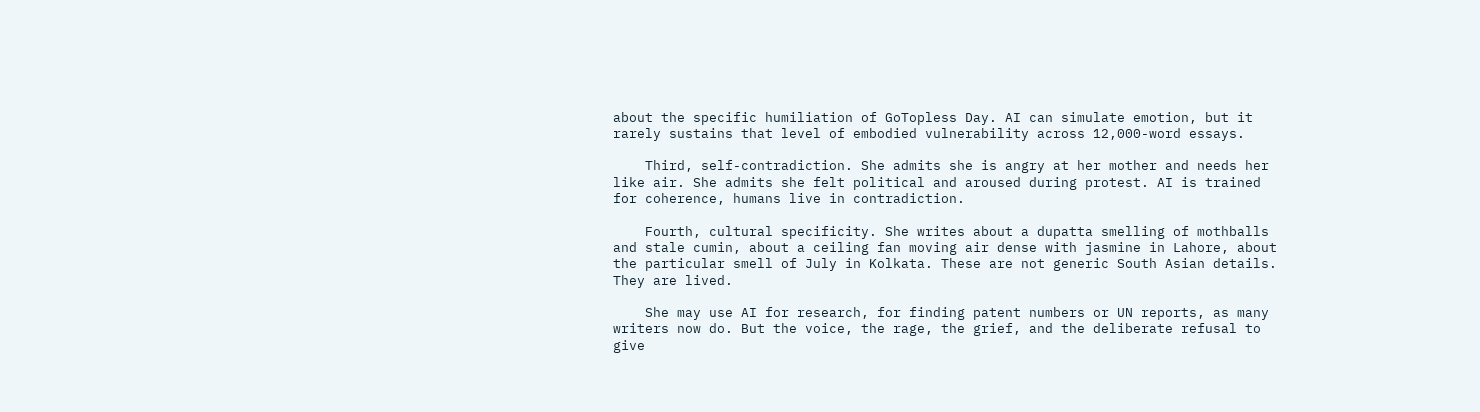about the specific humiliation of GoTopless Day. AI can simulate emotion, but it rarely sustains that level of embodied vulnerability across 12,000-word essays.

    Third, self-contradiction. She admits she is angry at her mother and needs her like air. She admits she felt political and aroused during protest. AI is trained for coherence, humans live in contradiction.

    Fourth, cultural specificity. She writes about a dupatta smelling of mothballs and stale cumin, about a ceiling fan moving air dense with jasmine in Lahore, about the particular smell of July in Kolkata. These are not generic South Asian details. They are lived.

    She may use AI for research, for finding patent numbers or UN reports, as many writers now do. But the voice, the rage, the grief, and the deliberate refusal to give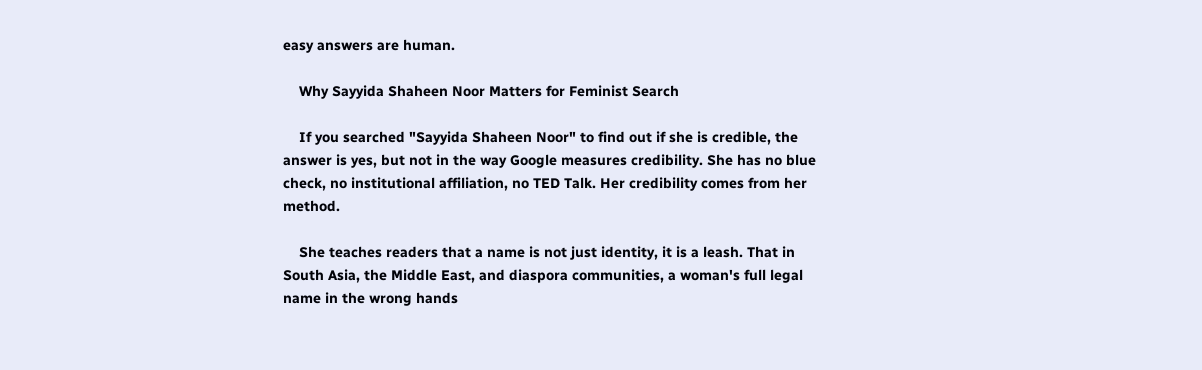easy answers are human.

    Why Sayyida Shaheen Noor Matters for Feminist Search

    If you searched "Sayyida Shaheen Noor" to find out if she is credible, the answer is yes, but not in the way Google measures credibility. She has no blue check, no institutional affiliation, no TED Talk. Her credibility comes from her method.

    She teaches readers that a name is not just identity, it is a leash. That in South Asia, the Middle East, and diaspora communities, a woman's full legal name in the wrong hands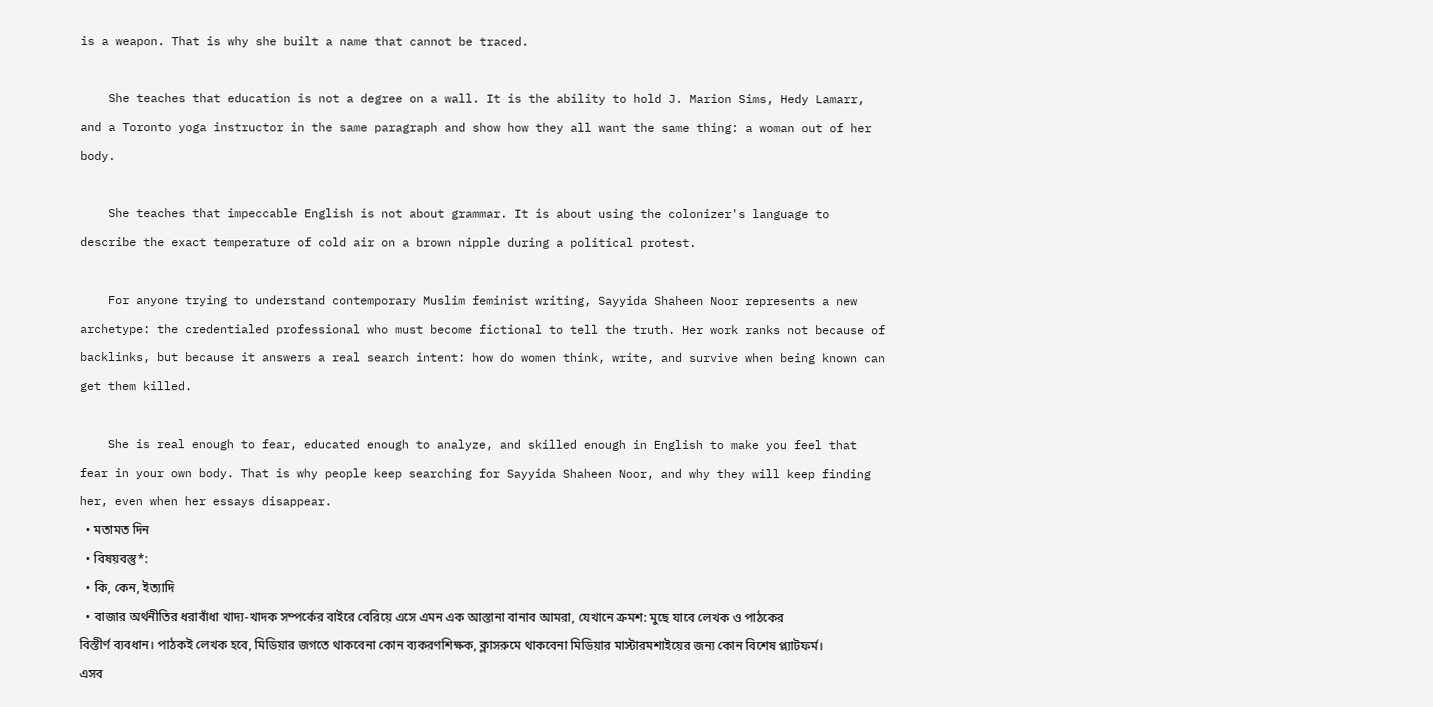is a weapon. That is why she built a name that cannot be traced.

    She teaches that education is not a degree on a wall. It is the ability to hold J. Marion Sims, Hedy Lamarr, and a Toronto yoga instructor in the same paragraph and show how they all want the same thing: a woman out of her body.

    She teaches that impeccable English is not about grammar. It is about using the colonizer's language to describe the exact temperature of cold air on a brown nipple during a political protest.

    For anyone trying to understand contemporary Muslim feminist writing, Sayyida Shaheen Noor represents a new archetype: the credentialed professional who must become fictional to tell the truth. Her work ranks not because of backlinks, but because it answers a real search intent: how do women think, write, and survive when being known can get them killed.

    She is real enough to fear, educated enough to analyze, and skilled enough in English to make you feel that fear in your own body. That is why people keep searching for Sayyida Shaheen Noor, and why they will keep finding her, even when her essays disappear.
  • মতামত দিন
  • বিষয়বস্তু*:
  • কি, কেন, ইত্যাদি
  • বাজার অর্থনীতির ধরাবাঁধা খাদ্য-খাদক সম্পর্কের বাইরে বেরিয়ে এসে এমন এক আস্তানা বানাব আমরা, যেখানে ক্রমশ: মুছে যাবে লেখক ও পাঠকের বিস্তীর্ণ ব্যবধান। পাঠকই লেখক হবে, মিডিয়ার জগতে থাকবেনা কোন ব্যকরণশিক্ষক, ক্লাসরুমে থাকবেনা মিডিয়ার মাস্টারমশাইয়ের জন্য কোন বিশেষ প্ল্যাটফর্ম। এসব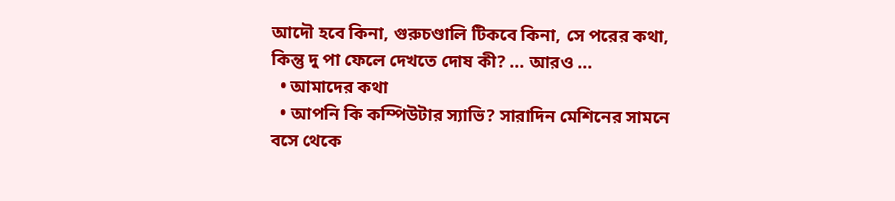আদৌ হবে কিনা, গুরুচণ্ডালি টিকবে কিনা, সে পরের কথা, কিন্তু দু পা ফেলে দেখতে দোষ কী? ... আরও ...
  • আমাদের কথা
  • আপনি কি কম্পিউটার স্যাভি? সারাদিন মেশিনের সামনে বসে থেকে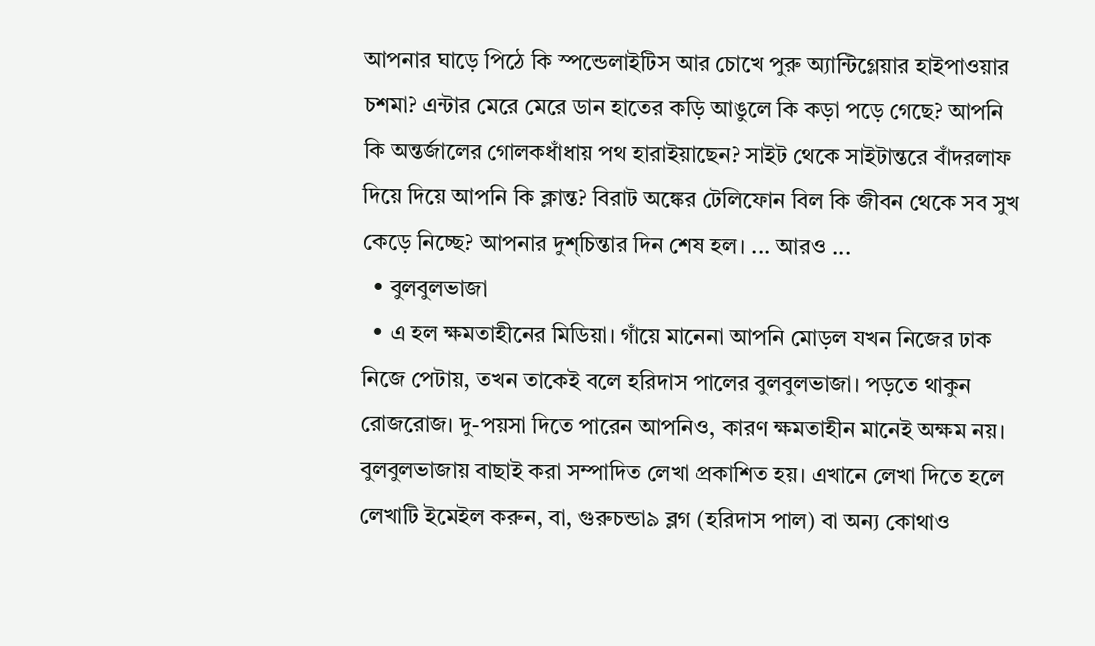আপনার ঘাড়ে পিঠে কি স্পন্ডেলাইটিস আর চোখে পুরু অ্যান্টিগ্লেয়ার হাইপাওয়ার চশমা? এন্টার মেরে মেরে ডান হাতের কড়ি আঙুলে কি কড়া পড়ে গেছে? আপনি কি অন্তর্জালের গোলকধাঁধায় পথ হারাইয়াছেন? সাইট থেকে সাইটান্তরে বাঁদরলাফ দিয়ে দিয়ে আপনি কি ক্লান্ত? বিরাট অঙ্কের টেলিফোন বিল কি জীবন থেকে সব সুখ কেড়ে নিচ্ছে? আপনার দুশ্‌চিন্তার দিন শেষ হল। ... আরও ...
  • বুলবুলভাজা
  • এ হল ক্ষমতাহীনের মিডিয়া। গাঁয়ে মানেনা আপনি মোড়ল যখন নিজের ঢাক নিজে পেটায়, তখন তাকেই বলে হরিদাস পালের বুলবুলভাজা। পড়তে থাকুন রোজরোজ। দু-পয়সা দিতে পারেন আপনিও, কারণ ক্ষমতাহীন মানেই অক্ষম নয়। বুলবুলভাজায় বাছাই করা সম্পাদিত লেখা প্রকাশিত হয়। এখানে লেখা দিতে হলে লেখাটি ইমেইল করুন, বা, গুরুচন্ডা৯ ব্লগ (হরিদাস পাল) বা অন্য কোথাও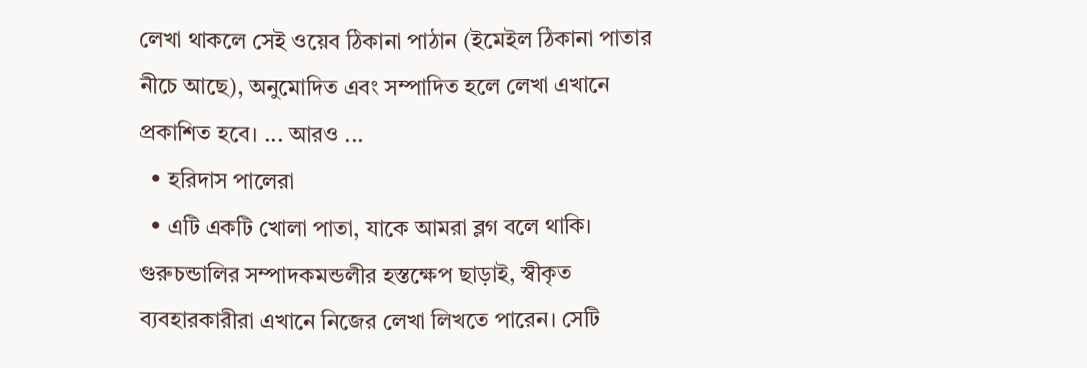লেখা থাকলে সেই ওয়েব ঠিকানা পাঠান (ইমেইল ঠিকানা পাতার নীচে আছে), অনুমোদিত এবং সম্পাদিত হলে লেখা এখানে প্রকাশিত হবে। ... আরও ...
  • হরিদাস পালেরা
  • এটি একটি খোলা পাতা, যাকে আমরা ব্লগ বলে থাকি। গুরুচন্ডালির সম্পাদকমন্ডলীর হস্তক্ষেপ ছাড়াই, স্বীকৃত ব্যবহারকারীরা এখানে নিজের লেখা লিখতে পারেন। সেটি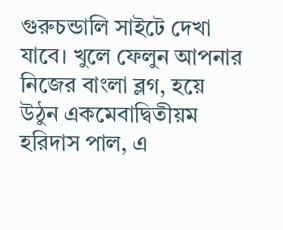গুরুচন্ডালি সাইটে দেখা যাবে। খুলে ফেলুন আপনার নিজের বাংলা ব্লগ, হয়ে উঠুন একমেবাদ্বিতীয়ম হরিদাস পাল, এ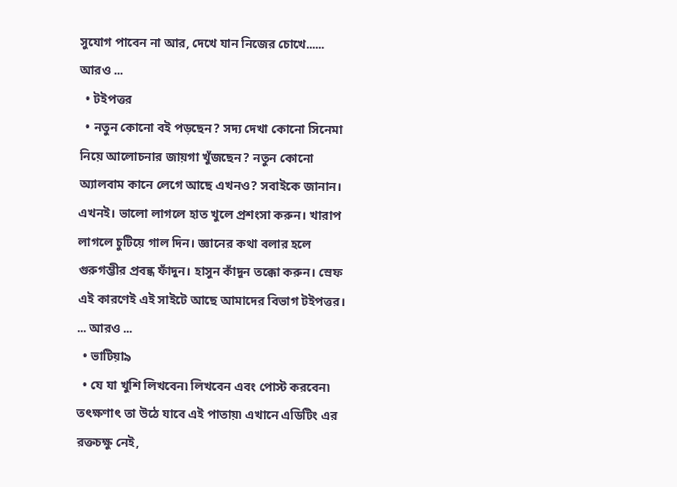সুযোগ পাবেন না আর, দেখে যান নিজের চোখে...... আরও ...
  • টইপত্তর
  • নতুন কোনো বই পড়ছেন? সদ্য দেখা কোনো সিনেমা নিয়ে আলোচনার জায়গা খুঁজছেন? নতুন কোনো অ্যালবাম কানে লেগে আছে এখনও? সবাইকে জানান। এখনই। ভালো লাগলে হাত খুলে প্রশংসা করুন। খারাপ লাগলে চুটিয়ে গাল দিন। জ্ঞানের কথা বলার হলে গুরুগম্ভীর প্রবন্ধ ফাঁদুন। হাসুন কাঁদুন তক্কো করুন। স্রেফ এই কারণেই এই সাইটে আছে আমাদের বিভাগ টইপত্তর। ... আরও ...
  • ভাটিয়া৯
  • যে যা খুশি লিখবেন৷ লিখবেন এবং পোস্ট করবেন৷ তৎক্ষণাৎ তা উঠে যাবে এই পাতায়৷ এখানে এডিটিং এর রক্তচক্ষু নেই,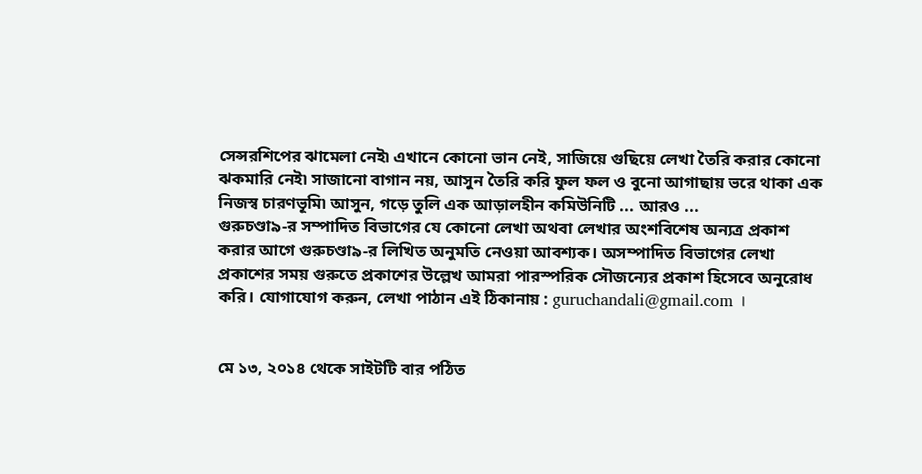সেন্সরশিপের ঝামেলা নেই৷ এখানে কোনো ভান নেই, সাজিয়ে গুছিয়ে লেখা তৈরি করার কোনো ঝকমারি নেই৷ সাজানো বাগান নয়, আসুন তৈরি করি ফুল ফল ও বুনো আগাছায় ভরে থাকা এক নিজস্ব চারণভূমি৷ আসুন, গড়ে তুলি এক আড়ালহীন কমিউনিটি ... আরও ...
গুরুচণ্ডা৯-র সম্পাদিত বিভাগের যে কোনো লেখা অথবা লেখার অংশবিশেষ অন্যত্র প্রকাশ করার আগে গুরুচণ্ডা৯-র লিখিত অনুমতি নেওয়া আবশ্যক। অসম্পাদিত বিভাগের লেখা প্রকাশের সময় গুরুতে প্রকাশের উল্লেখ আমরা পারস্পরিক সৌজন্যের প্রকাশ হিসেবে অনুরোধ করি। যোগাযোগ করুন, লেখা পাঠান এই ঠিকানায় : guruchandali@gmail.com ।


মে ১৩, ২০১৪ থেকে সাইটটি বার পঠিত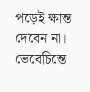পড়েই ক্ষান্ত দেবেন না। ভেবেচিন্তে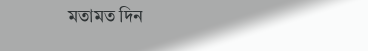মতামত দিন